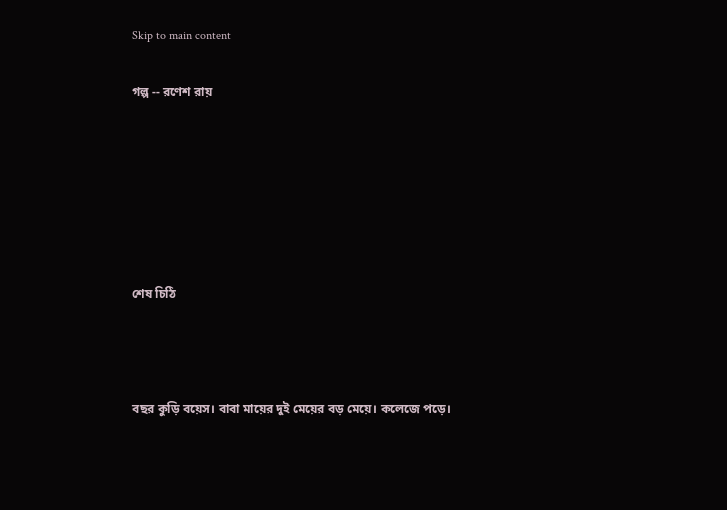Skip to main content

গল্প -- রণেশ রায়






শেষ চিঠি



বছর কুড়ি বয়েস। বাবা মায়ের দুই মেয়ের বড় মেয়ে। কলেজে পড়ে।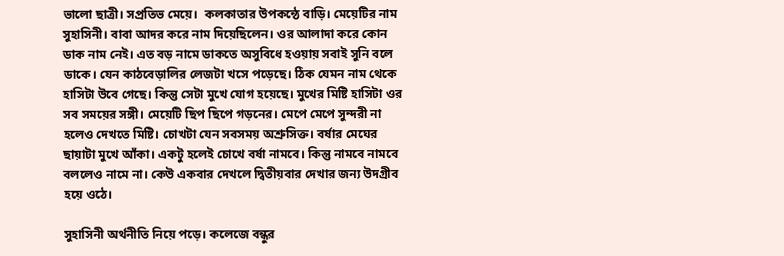ভালো ছাত্রী। সপ্রতিভ মেয়ে।  কলকাতার উপকন্ঠে বাড়ি। মেয়েটির নাম সুহাসিনী। বাবা আদর করে নাম দিয়েছিলেন। ওর আলাদা করে কোন ডাক নাম নেই। এত বড় নামে ডাকতে অসুবিধে হওয়ায় সবাই সুনি বলে ডাকে। যেন কাঠবেড়ালির লেজটা খসে পড়েছে। ঠিক যেমন নাম থেকে হাসিটা উবে গেছে। কিন্তু সেটা মুখে যোগ হয়েছে। মুখের মিষ্টি হাসিটা ওর সব সময়ের সঙ্গী। মেয়েটি ছিপ ছিপে গড়নের। মেপে মেপে সুন্দরী না হলেও দেখতে মিষ্টি। চোখটা যেন সবসময় অশ্রুসিক্ত। বর্ষার মেঘের ছায়াটা মুখে আঁকা। একটু হলেই চোখে বর্ষা নামবে। কিন্তু নামবে নামবে বললেও নামে না। কেউ একবার দেখলে দ্বিতীয়বার দেখার জন্য উদগ্রীব হয়ে ওঠে।

সুহাসিনী অর্থনীতি নিয়ে পড়ে। কলেজে বন্ধুর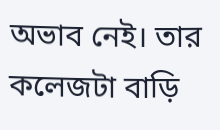অভাব নেই। তার কলেজটা বাড়ি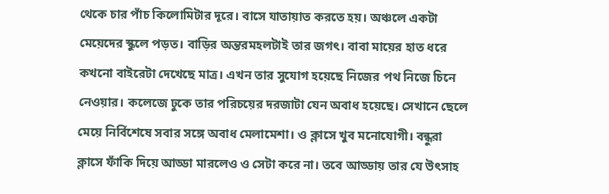থেকে চার পাঁচ কিলোমিটার দূরে। বাসে যাতায়াত করতে হয়। অঞ্চলে একটা মেয়েদের স্কুলে পড়ত। বাড়ির অন্তরমহলটাই তার জগৎ। বাবা মায়ের হাত ধরে কখনো বাইরেটা দেখেছে মাত্র। এখন তার সুযোগ হয়েছে নিজের পথ নিজে চিনে নেওয়ার। কলেজে ঢুকে তার পরিচয়ের দরজাটা যেন অবাধ হয়েছে। সেখানে ছেলে মেয়ে নির্বিশেষে সবার সঙ্গে অবাধ মেলামেশা। ও ক্লাসে খুব মনোযোগী। বন্ধুরা ক্লাসে ফাঁকি দিয়ে আড্ডা মারলেও ও সেটা করে না। তবে আড্ডায় তার যে উৎসাহ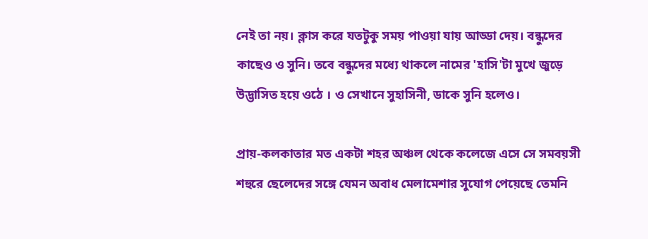নেই তা নয়। ক্লাস করে যতটুকু সময় পাওয়া যায় আড্ডা দেয়। বন্ধুদের কাছেও ও সুনি। তবে বন্ধুদের মধ্যে থাকলে নামের 'হাসি'টা মুখে জুড়ে উদ্ভাসিত হয়ে ওঠে । ও সেখানে সুহাসিনী, ডাকে সুনি হলেও।

প্রায়-কলকাতার মত একটা শহর অঞ্চল থেকে কলেজে এসে সে সমবয়সী শহুরে ছেলেদের সঙ্গে যেমন অবাধ মেলামেশার সুযোগ পেয়েছে তেমনি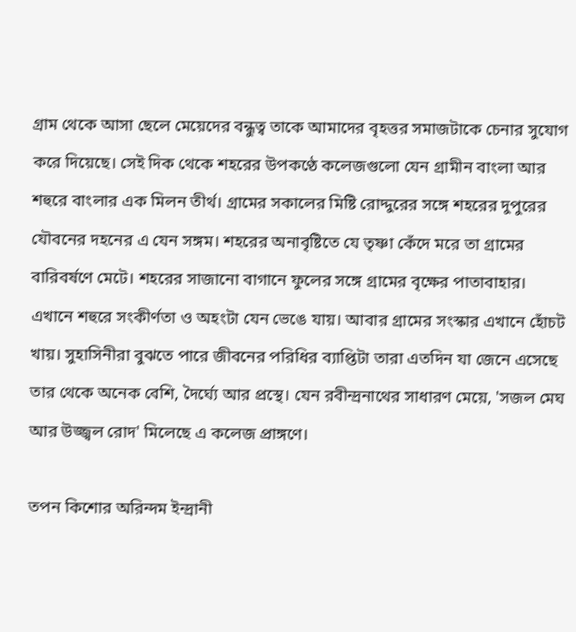গ্রাম থেকে আসা ছেলে মেয়েদের বন্ধুত্ব তাকে আমাদের বৃহত্তর সমাজটাকে চেনার সুযোগ করে দিয়েছে। সেই দিক থেকে শহরের উপকণ্ঠে কলেজগুলো যেন গ্রামীন বাংলা আর শহুরে বাংলার এক মিলন তীর্থ। গ্রামের সকালের মিষ্টি রোদ্দুরের সঙ্গে শহরের দুপুরের যৌবনের দহনের এ যেন সঙ্গম। শহরের অনাবৃষ্টিতে যে তৃষ্ণা কেঁদে মরে তা গ্রামের বারিবর্ষণে মেটে। শহরের সাজানো বাগানে ফুলের সঙ্গে গ্রামের বৃক্ষের পাতাবাহার। এখানে শহুরে সংকীর্ণতা ও অহংটা যেন ভেঙে যায়। আবার গ্রামের সংস্কার এখানে হোঁচট খায়। সুহাসিনীরা বুঝতে পারে জীবনের পরিধির ব্যাপ্তিটা তারা এতদিন যা জেনে এসেছে তার থেকে অনেক বেশি, দৈর্ঘ্যে আর প্রস্থে। যেন রবীন্দ্রনাথের সাধারণ মেয়ে, 'সজল মেঘ আর উজ্জ্বল রোদ' মিলেছে এ কলেজ প্রাঙ্গণে।

তপন কিশোর অরিন্দম ইন্দ্রানী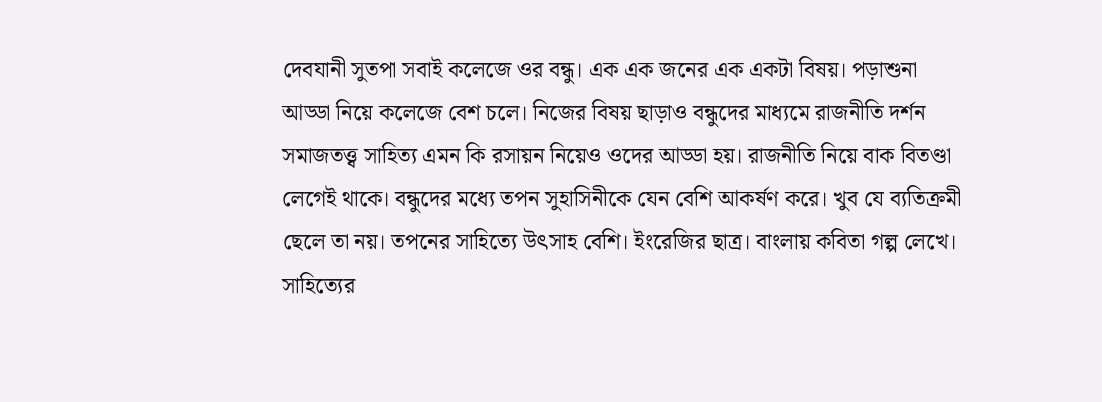দেবযানী সুতপা সবাই কলেজে ওর বন্ধু। এক এক জনের এক একটা বিষয়। পড়াশুনা আড্ডা নিয়ে কলেজে বেশ চলে। নিজের বিষয় ছাড়াও বন্ধুদের মাধ্যমে রাজনীতি দর্শন সমাজতত্ত্ব সাহিত্য এমন কি রসায়ন নিয়েও ওদের আড্ডা হয়। রাজনীতি নিয়ে বাক বিতণ্ডা লেগেই থাকে। বন্ধুদের মধ্যে তপন সুহাসিনীকে যেন বেশি আকর্ষণ করে। খুব যে ব্যতিক্রমী ছেলে তা নয়। তপনের সাহিত্যে উৎসাহ বেশি। ইংরেজির ছাত্র। বাংলায় কবিতা গল্প লেখে। সাহিত্যের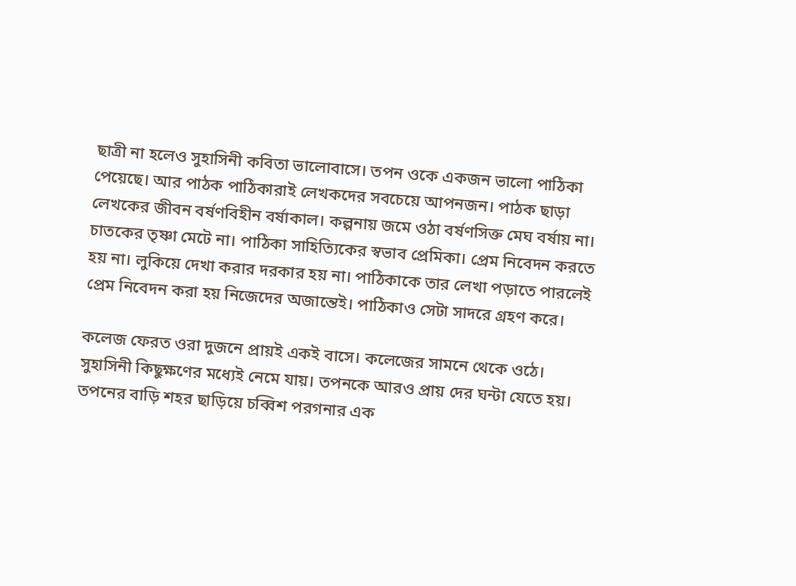ছাত্রী না হলেও সুহাসিনী কবিতা ভালোবাসে। তপন ওকে একজন ভালো পাঠিকা পেয়েছে। আর পাঠক পাঠিকারাই লেখকদের সবচেয়ে আপনজন। পাঠক ছাড়া লেখকের জীবন বর্ষণবিহীন বর্ষাকাল। কল্পনায় জমে ওঠা বর্ষণসিক্ত মেঘ বর্ষায় না। চাতকের তৃষ্ণা মেটে না। পাঠিকা সাহিত্যিকের স্বভাব প্রেমিকা। প্রেম নিবেদন করতে হয় না। লুকিয়ে দেখা করার দরকার হয় না। পাঠিকাকে তার লেখা পড়াতে পারলেই প্রেম নিবেদন করা হয় নিজেদের অজান্তেই। পাঠিকাও সেটা সাদরে গ্রহণ করে।

কলেজ ফেরত ওরা দুজনে প্রায়ই একই বাসে। কলেজের সামনে থেকে ওঠে। সুহাসিনী কিছুক্ষণের মধ্যেই নেমে যায়। তপনকে আরও প্রায় দের ঘন্টা যেতে হয়। তপনের বাড়ি শহর ছাড়িয়ে চব্বিশ পরগনার এক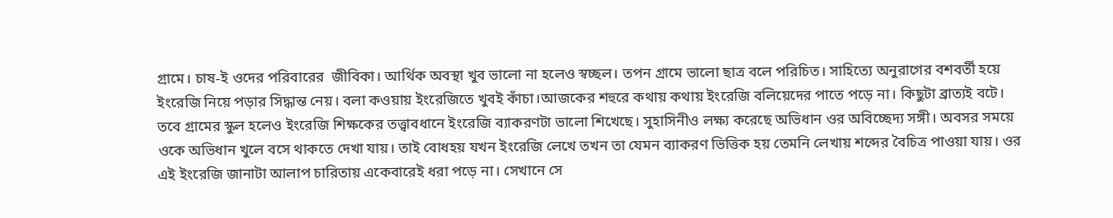গ্রামে। চাষ-ই ওদের পরিবারের  জীবিকা। আর্থিক অবস্থা খুব ভালো না হলেও স্বচ্ছল। তপন গ্রামে ভালো ছাত্র বলে পরিচিত। সাহিত্যে অনুরাগের বশবর্তী হয়ে ইংরেজি নিয়ে পড়ার সিদ্ধান্ত নেয়। বলা কওয়ায় ইংরেজিতে খুবই কাঁচা।আজকের শহুরে কথায় কথায় ইংরেজি বলিয়েদের পাতে পড়ে না। কিছুটা ব্রাত্যই বটে। তবে গ্রামের স্কুল হলেও ইংরেজি শিক্ষকের তত্ত্বাবধানে ইংরেজি ব্যাকরণটা ভালো শিখেছে। সুহাসিনীও লক্ষ্য করেছে অভিধান ওর অবিচ্ছেদ্য সঙ্গী। অবসর সময়ে ওকে অভিধান খুলে বসে থাকতে দেখা যায়। তাই বোধহয় যখন ইংরেজি লেখে তখন তা যেমন ব্যাকরণ ভিত্তিক হয় তেমনি লেখায় শব্দের বৈচিত্র পাওয়া যায়। ওর এই ইংরেজি জানাটা আলাপ চারিতায় একেবারেই ধরা পড়ে না। সেখানে সে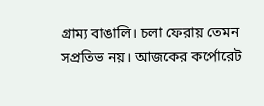গ্রাম্য বাঙালি। চলা ফেরায় তেমন সপ্রতিভ নয়। আজকের কর্পোরেট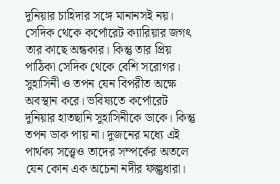দুনিয়ার চাহিদার সঙ্গে মানানসই নয়। সেদিক থেকে কর্পোরেট ক্যারিয়ার জগৎ তার কাছে অন্ধকার। কিন্তু তার প্রিয় পাঠিকা সেদিক থেকে বেশি সরোগর। সুহাসিনী ও তপন যেন বিপরীত অক্ষে অবস্থান করে। ভবিষ্যতে কর্পোরেট দুনিয়ার হাতছানি সুহাসিনীকে ডাকে। কিন্তু তপন ডাক পায় না। দুজনের মধ্যে এই পার্থক্য সত্ত্বেও তাদের সম্পর্কের অতলে যেন কোন এক অচেনা নদীর ফল্গুধারা।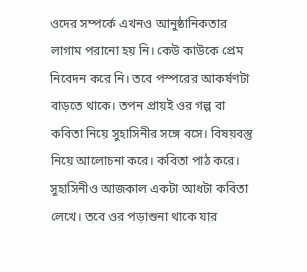ওদের সম্পর্কে এখনও আনুষ্ঠানিকতার লাগাম পরানো হয় নি। কেউ কাউকে প্রেম নিবেদন করে নি। তবে পস্পরের আকর্ষণটা বাড়তে থাকে। তপন প্রায়ই ওর গল্প বা কবিতা নিয়ে সুহাসিনীর সঙ্গে বসে। বিষয়বস্তু নিয়ে আলোচনা করে। কবিতা পাঠ করে। সুহাসিনীও আজকাল একটা আধটা কবিতা লেখে। তবে ওর পড়াশুনা থাকে যার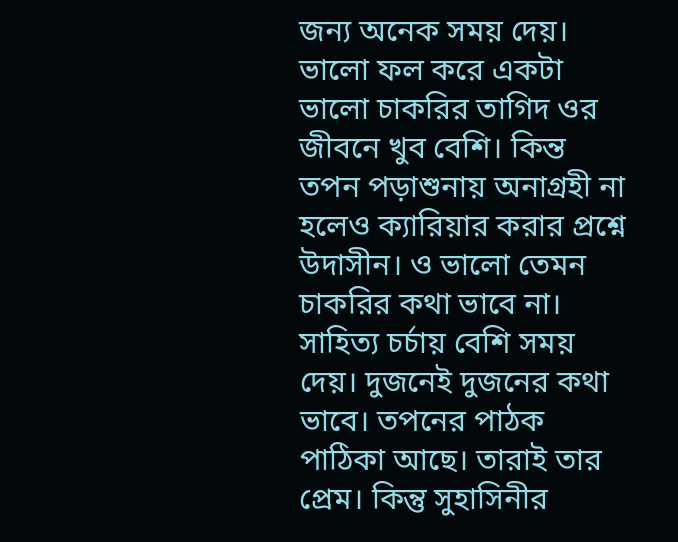জন্য অনেক সময় দেয়। ভালো ফল করে একটা ভালো চাকরির তাগিদ ওর জীবনে খুব বেশি। কিন্ত তপন পড়াশুনায় অনাগ্রহী না হলেও ক্যারিয়ার করার প্রশ্নে উদাসীন। ও ভালো তেমন চাকরির কথা ভাবে না। সাহিত্য চর্চায় বেশি সময় দেয়। দুজনেই দুজনের কথা ভাবে। তপনের পাঠক পাঠিকা আছে। তারাই তার প্রেম। কিন্তু সুহাসিনীর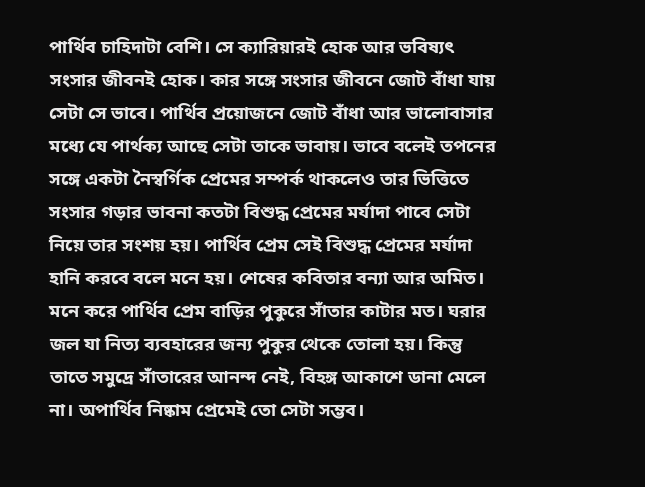পার্থিব চাহিদাটা বেশি। সে ক্যারিয়ারই হোক আর ভবিষ্যৎ সংসার জীবনই হোক। কার সঙ্গে সংসার জীবনে জোট বাঁধা যায় সেটা সে ভাবে। পার্থিব প্রয়োজনে জোট বাঁধা আর ভালোবাসার মধ্যে যে পার্থক্য আছে সেটা তাকে ভাবায়। ভাবে বলেই তপনের সঙ্গে একটা নৈস্বর্গিক প্রেমের সম্পর্ক থাকলেও তার ভিত্তিতে সংসার গড়ার ভাবনা কতটা বিশুদ্ধ প্রেমের মর্যাদা পাবে সেটা নিয়ে তার সংশয় হয়। পার্থিব প্রেম সেই বিশুদ্ধ প্রেমের মর্যাদা হানি করবে বলে মনে হয়। শেষের কবিতার বন্যা আর অমিত। মনে করে পার্থিব প্রেম বাড়ির পুকুরে সাঁতার কাটার মত। ঘরার জল যা নিত্য ব্যবহারের জন্য পুকুর থেকে তোলা হয়। কিন্তু তাতে সমুদ্রে সাঁতারের আনন্দ নেই, বিহঙ্গ আকাশে ডানা মেলে না। অপার্থিব নিষ্কাম প্রেমেই তো সেটা সম্ভব।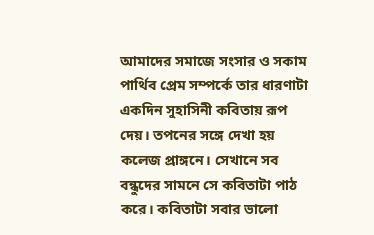আমাদের সমাজে সংসার ও সকাম পার্থিব প্রেম সম্পর্কে তার ধারণাটা একদিন সুহাসিনী কবিতায় রূপ দেয়। তপনের সঙ্গে দেখা হয় কলেজ প্রাঙ্গনে। সেখানে সব বন্ধুদের সামনে সে কবিতাটা পাঠ করে। কবিতাটা সবার ভালো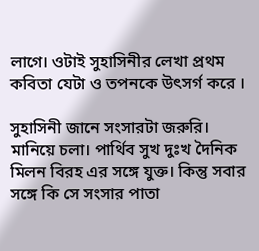লাগে। ওটাই সুহাসিনীর লেখা প্রথম কবিতা যেটা ও তপনকে উৎসর্গ করে ।

সুহাসিনী জানে সংসারটা জরুরি। মানিয়ে চলা। পার্থিব সুখ দুঃখ দৈনিক মিলন বিরহ এর সঙ্গে যুক্ত। কিন্তু সবার সঙ্গে কি সে সংসার পাতা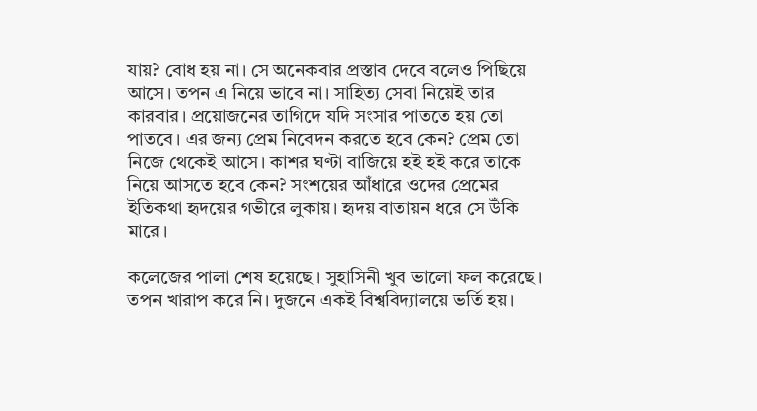যায়? বোধ হয় না। সে অনেকবার প্রস্তাব দেবে বলেও পিছিয়ে আসে। তপন এ নিয়ে ভাবে না। সাহিত্য সেবা নিয়েই তার কারবার। প্রয়োজনের তাগিদে যদি সংসার পাততে হয় তো  পাতবে। এর জন্য প্রেম নিবেদন করতে হবে কেন? প্রেম তো নিজে থেকেই আসে। কাশর ঘণ্টা বাজিয়ে হই হই করে তাকে নিয়ে আসতে হবে কেন? সংশয়ের আঁধারে ওদের প্রেমের ইতিকথা হৃদয়ের গভীরে লুকায়। হৃদয় বাতায়ন ধরে সে উঁকি মারে।

কলেজের পালা শেষ হয়েছে। সুহাসিনী খুব ভালো ফল করেছে। তপন খারাপ করে নি। দুজনে একই বিশ্ববিদ্যালয়ে ভর্তি হয়।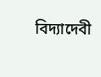বিদ্যাদেবী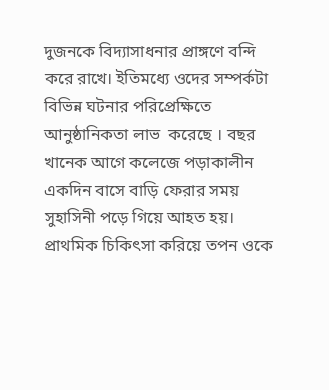দুজনকে বিদ্যাসাধনার প্রাঙ্গণে বন্দি করে রাখে। ইতিমধ্যে ওদের সম্পর্কটা বিভিন্ন ঘটনার পরিপ্রেক্ষিতে আনুষ্ঠানিকতা লাভ  করেছে । বছর খানেক আগে কলেজে পড়াকালীন একদিন বাসে বাড়ি ফেরার সময় সুহাসিনী পড়ে গিয়ে আহত হয়। প্রাথমিক চিকিৎসা করিয়ে তপন ওকে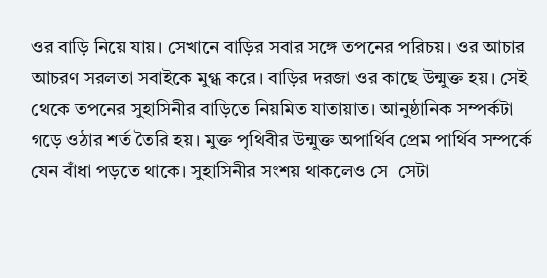ওর বাড়ি নিয়ে যায়। সেখানে বাড়ির সবার সঙ্গে তপনের পরিচয়। ওর আচার আচরণ সরলতা সবাইকে মুগ্ধ করে। বাড়ির দরজা ওর কাছে উন্মুক্ত হয়। সেই থেকে তপনের সুহাসিনীর বাড়িতে নিয়মিত যাতায়াত। আনুষ্ঠানিক সম্পর্কটা গড়ে ওঠার শর্ত তৈরি হয়। মুক্ত পৃথিবীর উন্মুক্ত অপার্থিব প্রেম পার্থিব সম্পর্কে যেন বাঁধা পড়তে থাকে। সুহাসিনীর সংশয় থাকলেও সে  সেটা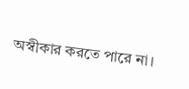অস্বীকার করতে পারে না।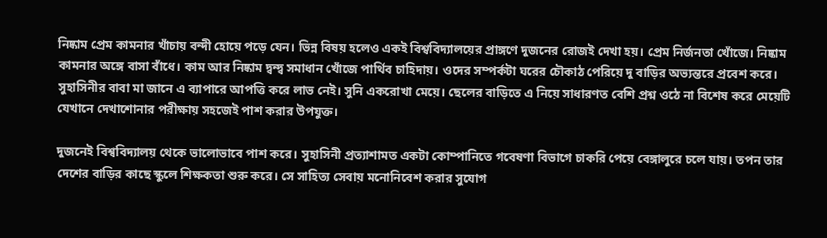নিষ্কাম প্রেম কামনার খাঁচায় বন্দী হোয়ে পড়ে যেন। ভিন্ন বিষয় হলেও একই বিশ্ববিদ্যালয়ের প্রাঙ্গণে দুজনের রোজই দেখা হয়। প্রেম নির্জনতা খোঁজে। নিষ্কাম কামনার অঙ্গে বাসা বাঁধে। কাম আর নিষ্কাম দ্বন্দ্ব সমাধান খোঁজে পার্থিব চাহিদায়। ওদের সম্পর্কটা ঘরের চৌকাঠ পেরিয়ে দু বাড়ির অভ্যন্তরে প্রবেশ করে। সুহাসিনীর বাবা মা জানে এ ব্যাপারে আপত্তি করে লাভ নেই। সুনি একরোখা মেয়ে। ছেলের বাড়িতে এ নিয়ে সাধারণত বেশি প্রশ্ন ওঠে না বিশেষ করে মেয়েটি যেখানে দেখাশোনার পরীক্ষায় সহজেই পাশ করার উপযুক্ত।

দুজনেই বিশ্ববিদ্যালয় থেকে ভালোভাবে পাশ করে। সুহাসিনী প্রত্যাশামত একটা কোম্পানিতে গবেষণা বিভাগে চাকরি পেয়ে বেঙ্গালুরে চলে যায়। তপন তার দেশের বাড়ির কাছে স্কুলে শিক্ষকতা শুরু করে। সে সাহিত্য সেবায় মনোনিবেশ করার সুযোগ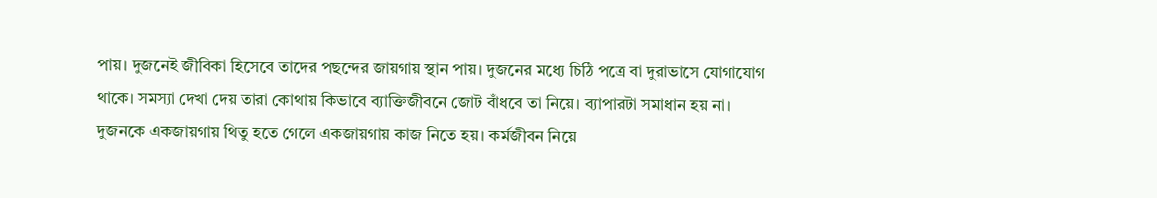পায়। দুজনেই জীবিকা হিসেবে তাদের পছন্দের জায়গায় স্থান পায়। দুজনের মধ্যে চিঠি পত্রে বা দুরাভাসে যোগাযোগ থাকে। সমস্যা দেখা দেয় তারা কোথায় কিভাবে ব্যাক্তিজীবনে জোট বাঁধবে তা নিয়ে। ব্যাপারটা সমাধান হয় না। দুজনকে একজায়গায় থিতু হতে গেলে একজায়গায় কাজ নিতে হয়। কর্মজীবন নিয়ে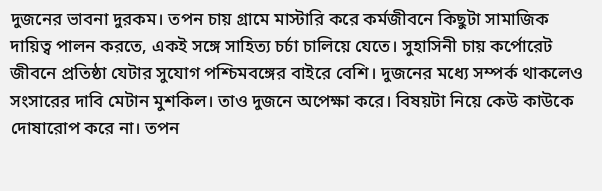দুজনের ভাবনা দুরকম। তপন চায় গ্রামে মাস্টারি করে কর্মজীবনে কিছুটা সামাজিক দায়িত্ব পালন করতে, একই সঙ্গে সাহিত্য চর্চা চালিয়ে যেতে। সুহাসিনী চায় কর্পোরেট জীবনে প্রতিষ্ঠা যেটার সুযোগ পশ্চিমবঙ্গের বাইরে বেশি। দুজনের মধ্যে সম্পর্ক থাকলেও সংসারের দাবি মেটান মুশকিল। তাও দুজনে অপেক্ষা করে। বিষয়টা নিয়ে কেউ কাউকে দোষারোপ করে না। তপন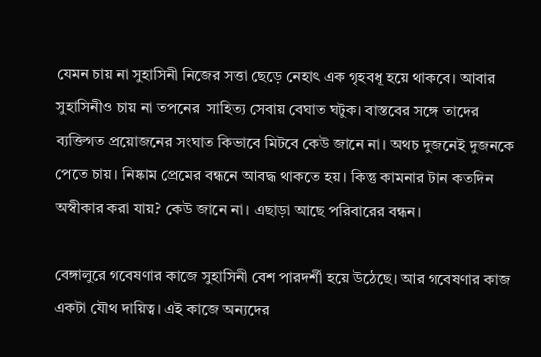যেমন চায় না সুহাসিনী নিজের সত্তা ছেড়ে নেহাৎ এক গৃহবধূ হয়ে থাকবে। আবার সুহাসিনীও চায় না তপনের  সাহিত্য সেবায় বেঘাত ঘটুক। বাস্তবের সঙ্গে তাদের ব্যক্তিগত প্রয়োজনের সংঘাত কিভাবে মিটবে কেউ জানে না। অথচ দুজনেই দুজনকে পেতে চায়। নিষ্কাম প্রেমের বন্ধনে আবদ্ধ থাকতে হয়। কিন্তু কামনার টান কতদিন অস্বীকার করা যায়? কেউ জানে না। এছাড়া আছে পরিবারের বন্ধন।

বেঙ্গালুরে গবেষণার কাজে সুহাসিনী বেশ পারদর্শী হয়ে উঠেছে। আর গবেষণার কাজ একটা যৌথ দায়িত্ব। এই কাজে অন্যদের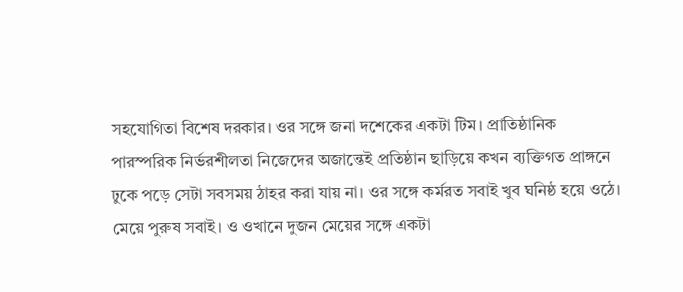সহযোগিতা বিশেষ দরকার। ওর সঙ্গে জনা দশেকের একটা টিম। প্রাতিষ্ঠানিক পারস্পরিক নির্ভরশীলতা নিজেদের অজান্তেই প্রতিষ্ঠান ছাড়িয়ে কখন ব্যক্তিগত প্রাঙ্গনে ঢুকে পড়ে সেটা সবসময় ঠাহর করা যায় না। ওর সঙ্গে কর্মরত সবাই খুব ঘনিষ্ঠ হয়ে ওঠে। মেয়ে পুরুষ সবাই। ও ওখানে দুজন মেয়ের সঙ্গে একটা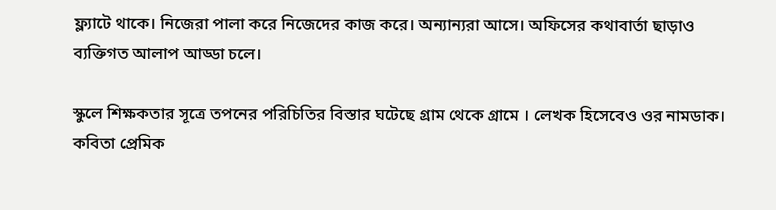ফ্ল্যাটে থাকে। নিজেরা পালা করে নিজেদের কাজ করে। অন্যান্যরা আসে। অফিসের কথাবার্তা ছাড়াও ব্যক্তিগত আলাপ আড্ডা চলে।

স্কুলে শিক্ষকতার সূত্রে তপনের পরিচিতির বিস্তার ঘটেছে গ্রাম থেকে গ্রামে । লেখক হিসেবেও ওর নামডাক। কবিতা প্রেমিক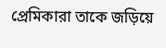প্রেমিকারা তাকে জড়িয়ে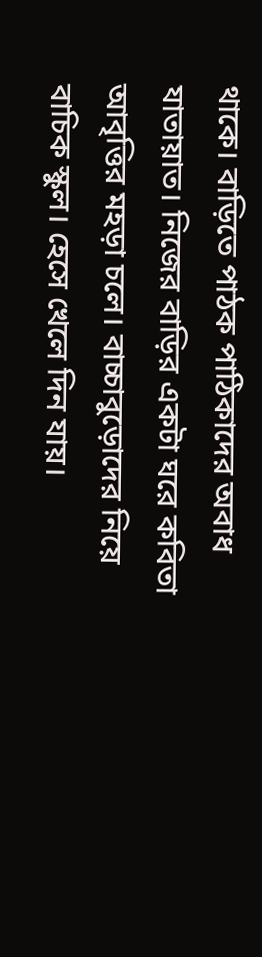থাকে। বাড়িতে পাঠক পাঠিকাদের অবাধ যাতায়াত। নিজের বাড়ির একটা ঘরে কবিতা আবৃত্তির মহড়া চলে। বাচ্চাবুড়োদের নিয়ে বাচিক স্কুল। হেসে খেলে দিন যায়।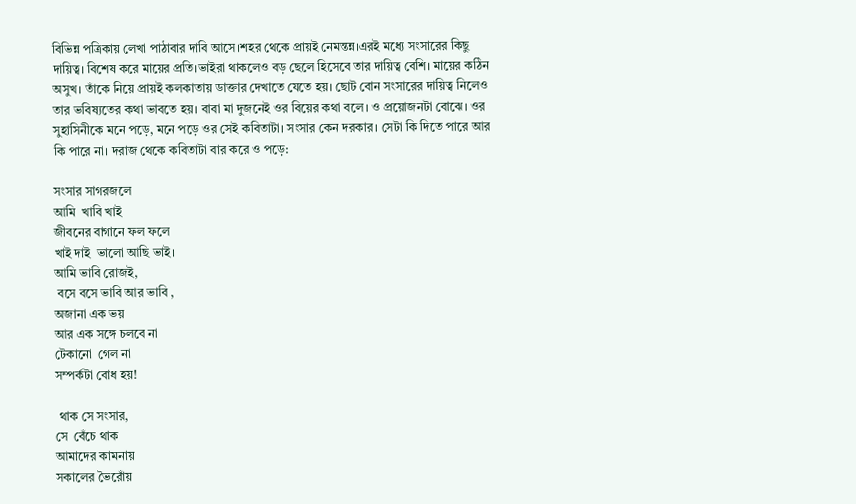বিভিন্ন পত্রিকায় লেখা পাঠাবার দাবি আসে।শহর থেকে প্রায়ই নেমন্তন্ন।এরই মধ্যে সংসারের কিছু দায়িত্ব। বিশেষ করে মায়ের প্রতি।ভাইরা থাকলেও বড় ছেলে হিসেবে তার দায়িত্ব বেশি। মায়ের কঠিন অসুখ। তাঁকে নিয়ে প্রায়ই কলকাতায় ডাক্তার দেখাতে যেতে হয়। ছোট বোন সংসারের দায়িত্ব নিলেও তার ভবিষ্যতের কথা ভাবতে হয়। বাবা মা দুজনেই ওর বিয়ের কথা বলে। ও প্রয়োজনটা বোঝে। ওর সুহাসিনীকে মনে পড়ে, মনে পড়ে ওর সেই কবিতাটা। সংসার কেন দরকার। সেটা কি দিতে পারে আর কি পারে না। দরাজ থেকে কবিতাটা বার করে ও পড়ে:

সংসার সাগরজলে
আমি  খাবি খাই
জীবনের বাগানে ফল ফলে
খাই দাই  ভালো আছি ভাই।
আমি ভাবি রোজই,
 বসে বসে ভাবি আর ভাবি ,
অজানা এক ভয়
আর এক সঙ্গে চলবে না
টেকানো  গেল না
সম্পর্কটা বোধ হয়!

 থাক সে সংসার,
সে  বেঁচে থাক
আমাদের কামনায়
সকালের ভৈরোঁয়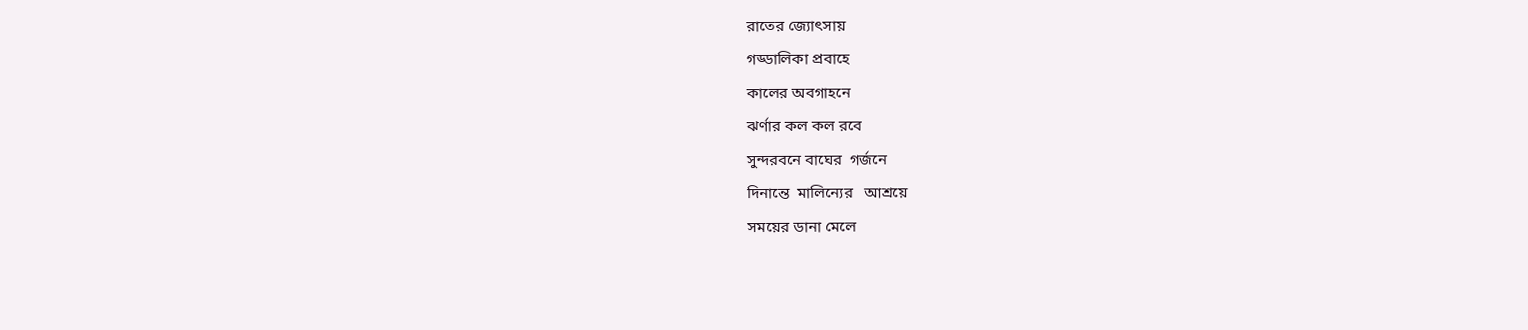রাতের জ্যোৎসায়
গড্ডালিকা প্রবাহে
কালের অবগাহনে
ঝর্ণার কল কল রবে
সুন্দরবনে বাঘের  গর্জনে
দিনান্তে  মালিন্যের   আশ্রয়ে
সময়ের ডানা মেলে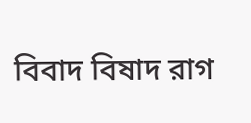বিবাদ বিষাদ রাগ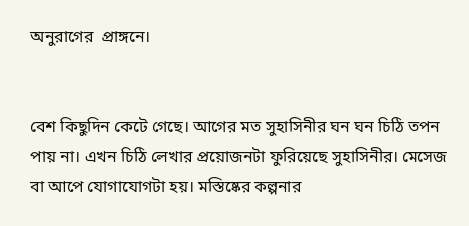অনুরাগের  প্রাঙ্গনে।


বেশ কিছুদিন কেটে গেছে। আগের মত সুহাসিনীর ঘন ঘন চিঠি তপন পায় না। এখন চিঠি লেখার প্রয়োজনটা ফুরিয়েছে সুহাসিনীর। মেসেজ বা আপে যোগাযোগটা হয়। মস্তিষ্কের কল্পনার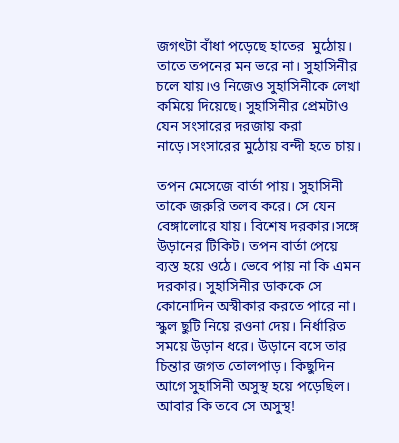জগৎটা বাঁধা পড়েছে হাতের  মুঠোয়। তাতে তপনের মন ভরে না। সুহাসিনীর চলে যায়।ও নিজেও সুহাসিনীকে লেখা কমিয়ে দিয়েছে। সুহাসিনীর প্রেমটাও যেন সংসারের দরজায় করা নাড়ে।সংসারের মুঠোয় বন্দী হতে চায়।

তপন মেসেজে বার্তা পায়। সুহাসিনী তাকে জরুরি তলব করে। সে যেন বেঙ্গালোরে যায়। বিশেষ দরকার।সঙ্গে উড়ানের টিকিট। তপন বার্তা পেয়ে ব্যস্ত হয়ে ওঠে। ভেবে পায় না কি এমন দরকার। সুহাসিনীর ডাককে সে কোনোদিন অস্বীকার করতে পারে না। স্কুল ছুটি নিয়ে রওনা দেয়। নির্ধারিত সময়ে উড়ান ধরে। উড়ানে বসে তার চিন্তার জগত তোলপাড়। কিছুদিন আগে সুহাসিনী অসুস্থ হয়ে পড়েছিল। আবার কি তবে সে অসুস্থ!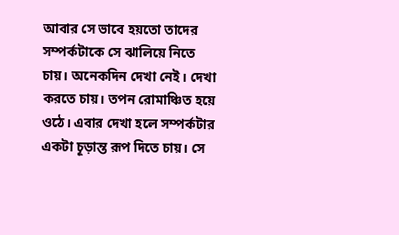আবার সে ভাবে হয়তো তাদের সম্পর্কটাকে সে ঝালিয়ে নিতে চায়। অনেকদিন দেখা নেই। দেখা করতে চায়। তপন রোমাঞ্চিত হয়ে ওঠে। এবার দেখা হলে সম্পর্কটার একটা চূড়ান্ত রূপ দিতে চায়। সে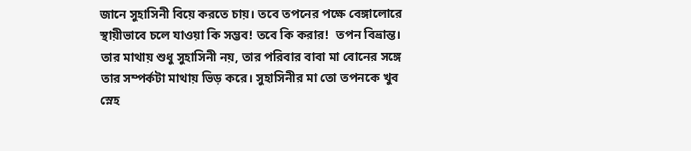জানে সুহাসিনী বিয়ে করতে চায়। তবে তপনের পক্ষে বেঙ্গালোরে স্থায়ীভাবে চলে যাওয়া কি সম্ভব! তবে কি করার!  তপন বিভ্রান্ত। তার মাথায় শুধু সুহাসিনী নয়, তার পরিবার বাবা মা বোনের সঙ্গে তার সম্পর্কটা মাথায় ভিড় করে। সুহাসিনীর মা তো তপনকে খুব স্নেহ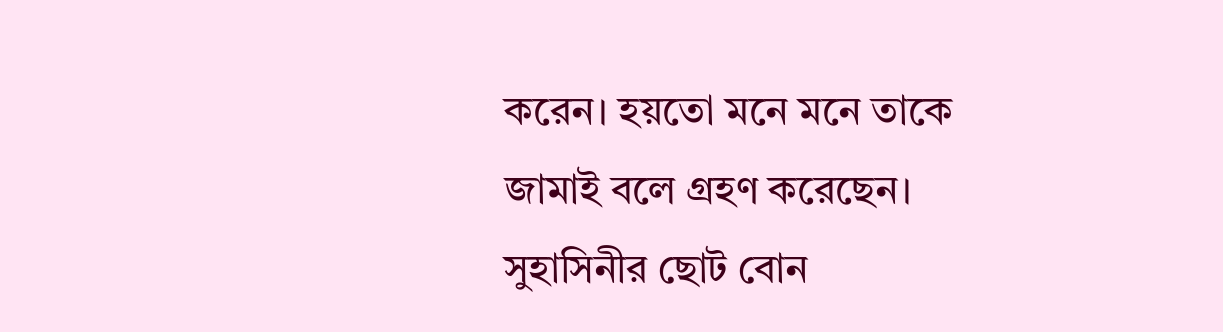করেন। হয়তো মনে মনে তাকে জামাই বলে গ্রহণ করেছেন। সুহাসিনীর ছোট বোন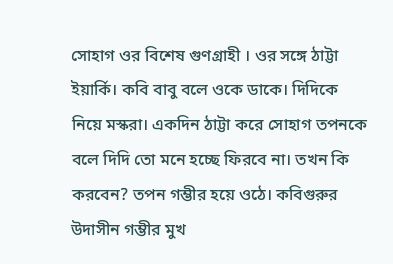সোহাগ ওর বিশেষ গুণগ্রাহী । ওর সঙ্গে ঠাট্টা ইয়ার্কি। কবি বাবু বলে ওকে ডাকে। দিদিকে নিয়ে মস্করা। একদিন ঠাট্টা করে সোহাগ তপনকে বলে দিদি তো মনে হচ্ছে ফিরবে না। তখন কি করবেন? তপন গম্ভীর হয়ে ওঠে। কবিগুরুর উদাসীন গম্ভীর মুখ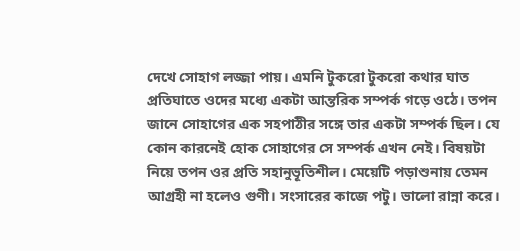দেখে সোহাগ লজ্জা পায়। এমনি টুকরো টুকরো কথার ঘাত প্রতিঘাতে ওদের মধ্যে একটা আন্তরিক সম্পর্ক গড়ে ওঠে। তপন জানে সোহাগের এক সহপাঠীর সঙ্গে তার একটা সম্পর্ক ছিল। যে কোন কারনেই হোক সোহাগের সে সম্পর্ক এখন নেই। বিষয়টা নিয়ে তপন ওর প্রতি সহানুভূতিশীল। মেয়েটি পড়াশুনায় তেমন আগ্রহী না হলেও গুণী। সংসারের কাজে পটু। ভালো রান্না করে।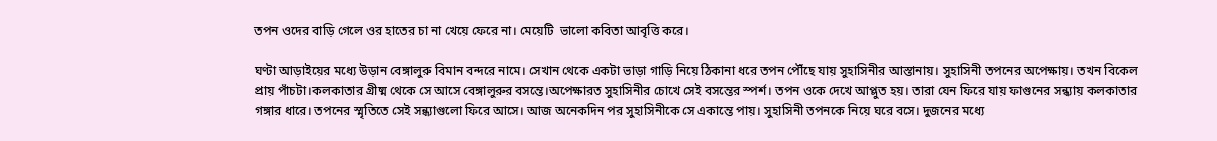তপন ওদের বাড়ি গেলে ওর হাতের চা না খেয়ে ফেরে না। মেয়েটি  ভালো কবিতা আবৃত্তি করে।

ঘণ্টা আড়াইয়ের মধ্যে উড়ান বেঙ্গালুরু বিমান বন্দরে নামে। সেখান থেকে একটা ভাড়া গাড়ি নিয়ে ঠিকানা ধরে তপন পৌঁছে যায় সুহাসিনীর আস্তানায়। সুহাসিনী তপনের অপেক্ষায়। তখন বিকেল প্রায় পাঁচটা।কলকাতার গ্রীষ্ম থেকে সে আসে বেঙ্গালুরুর বসন্তে।অপেক্ষারত সুহাসিনীর চোখে সেই বসন্তের স্পর্শ। তপন ওকে দেখে আপ্লুত হয়। তারা যেন ফিরে যায় ফাগুনের সন্ধ্যায় কলকাতার গঙ্গার ধারে। তপনের স্মৃতিতে সেই সন্ধ্যাগুলো ফিরে আসে। আজ অনেকদিন পর সুহাসিনীকে সে একান্তে পায়। সুহাসিনী তপনকে নিয়ে ঘরে বসে। দুজনের মধ্যে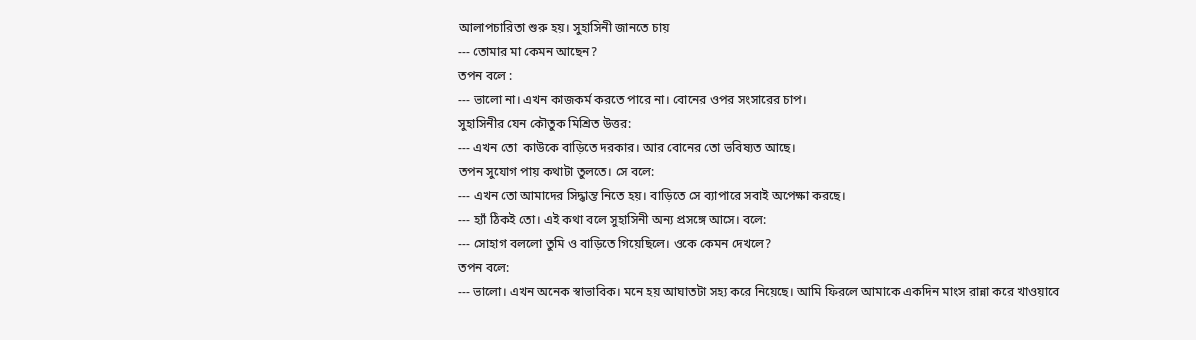আলাপচারিতা শুরু হয়। সুহাসিনী জানতে চায়
--- তোমার মা কেমন আছেন?
তপন বলে :
--- ভালো না। এখন কাজকর্ম করতে পারে না। বোনের ওপর সংসারের চাপ।
সুহাসিনীর যেন কৌতুক মিশ্রিত উত্তর:
--- এখন তো  কাউকে বাড়িতে দরকার। আর বোনের তো ভবিষ্যত আছে।
তপন সুযোগ পায় কথাটা তুলতে। সে বলে:
--- এখন তো আমাদের সিদ্ধান্ত নিতে হয়। বাড়িতে সে ব্যাপারে সবাই অপেক্ষা করছে।
--- হ্যাঁ ঠিকই তো। এই কথা বলে সুহাসিনী অন্য প্রসঙ্গে আসে। বলে:
--- সোহাগ বললো তুমি ও বাড়িতে গিয়েছিলে। ওকে কেমন দেখলে?
তপন বলে:
--- ভালো। এখন অনেক স্বাভাবিক। মনে হয় আঘাতটা সহ্য করে নিয়েছে। আমি ফিরলে আমাকে একদিন মাংস রান্না করে খাওয়াবে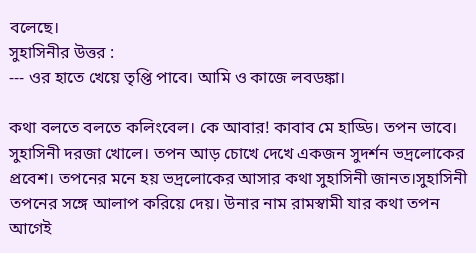বলেছে।
সুহাসিনীর উত্তর :
--- ওর হাতে খেয়ে তৃপ্তি পাবে। আমি ও কাজে লবডঙ্কা।

কথা বলতে বলতে কলিংবেল। কে আবার! কাবাব মে হাড্ডি। তপন ভাবে। সুহাসিনী দরজা খোলে। তপন আড় চোখে দেখে একজন সুদর্শন ভদ্রলোকের প্রবেশ। তপনের মনে হয় ভদ্রলোকের আসার কথা সুহাসিনী জানত।সুহাসিনী তপনের সঙ্গে আলাপ করিয়ে দেয়। উনার নাম রামস্বামী যার কথা তপন আগেই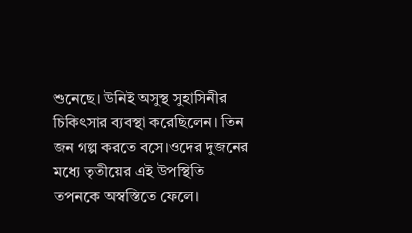শুনেছে। উনিই অসুস্থ সুহাসিনীর চিকিৎসার ব্যবস্থা করেছিলেন। তিন জন গল্প করতে বসে।ওদের দুজনের মধ্যে তৃতীয়ের এই উপস্থিতি তপনকে অস্বস্তিতে ফেলে।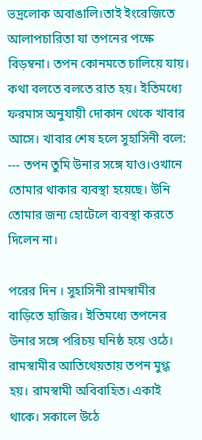ভদ্রলোক অবাঙালি।তাই ইংরেজিতে আলাপচারিতা যা তপনের পক্ষে বিড়ম্বনা। তপন কোনমতে চালিয়ে যায়। কথা বলতে বলতে রাত হয়। ইতিমধ্যে ফরমাস অনুযায়ী দোকান থেকে খাবার আসে। খাবার শেষ হলে সুহাসিনী বলে:
--- তপন তুমি উনার সঙ্গে যাও।ওখানে তোমার থাকার ব্যবস্থা হয়েছে। উনি তোমার জন্য হোটেলে ব্যবস্থা করতে দিলেন না।

পরের দিন । সুহাসিনী রামস্বামীর বাড়িতে হাজির। ইতিমধ্যে তপনের উনার সঙ্গে পরিচয় ঘনিষ্ঠ হয়ে ওঠে। রামস্বামীর আতিথেয়তায় তপন মুগ্ধ হয়। রামস্বামী অবিবাহিত। একাই থাকে। সকালে উঠে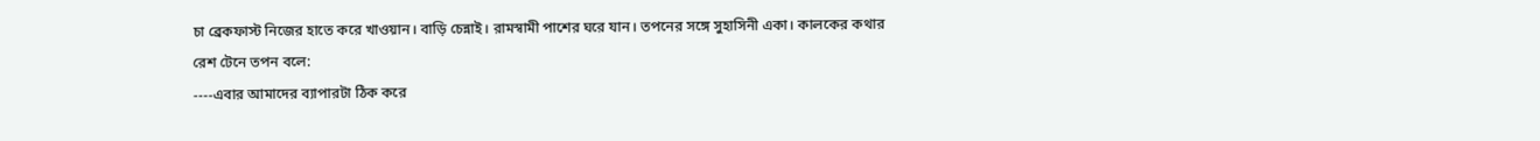চা ব্রেকফাস্ট নিজের হাতে করে খাওয়ান। বাড়ি চেন্নাই। রামস্বামী পাশের ঘরে যান। তপনের সঙ্গে সুহাসিনী একা। কালকের কথার রেশ টেনে তপন বলে:
----এবার আমাদের ব্যাপারটা ঠিক করে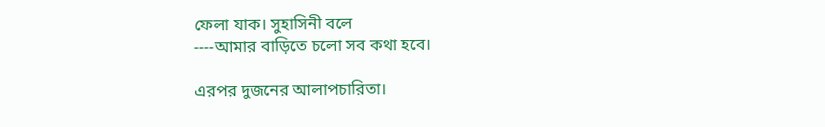ফেলা যাক। সুহাসিনী বলে
----আমার বাড়িতে চলো সব কথা হবে।

এরপর দুজনের আলাপচারিতা।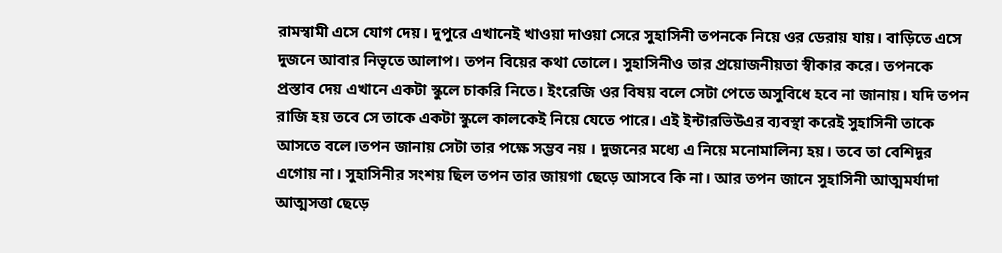রামস্বামী এসে যোগ দেয়। দুপুরে এখানেই খাওয়া দাওয়া সেরে সুহাসিনী তপনকে নিয়ে ওর ডেরায় যায়। বাড়িতে এসে দুজনে আবার নিভৃতে আলাপ। তপন বিয়ের কথা তোলে। সুহাসিনীও তার প্রয়োজনীয়তা স্বীকার করে। তপনকে প্রস্তাব দেয় এখানে একটা স্কুলে চাকরি নিতে। ইংরেজি ওর বিষয় বলে সেটা পেতে অসুবিধে হবে না জানায়। যদি তপন রাজি হয় তবে সে তাকে একটা স্কুলে কালকেই নিয়ে যেতে পারে। এই ইন্টারভিউএর ব্যবস্থা করেই সুহাসিনী তাকে আসতে বলে।তপন জানায় সেটা তার পক্ষে সম্ভব নয় । দুজনের মধ্যে এ নিয়ে মনোমালিন্য হয়। তবে তা বেশিদূর এগোয় না। সুহাসিনীর সংশয় ছিল তপন তার জায়গা ছেড়ে আসবে কি না। আর তপন জানে সুহাসিনী আত্মমর্যাদা আত্মসত্তা ছেড়ে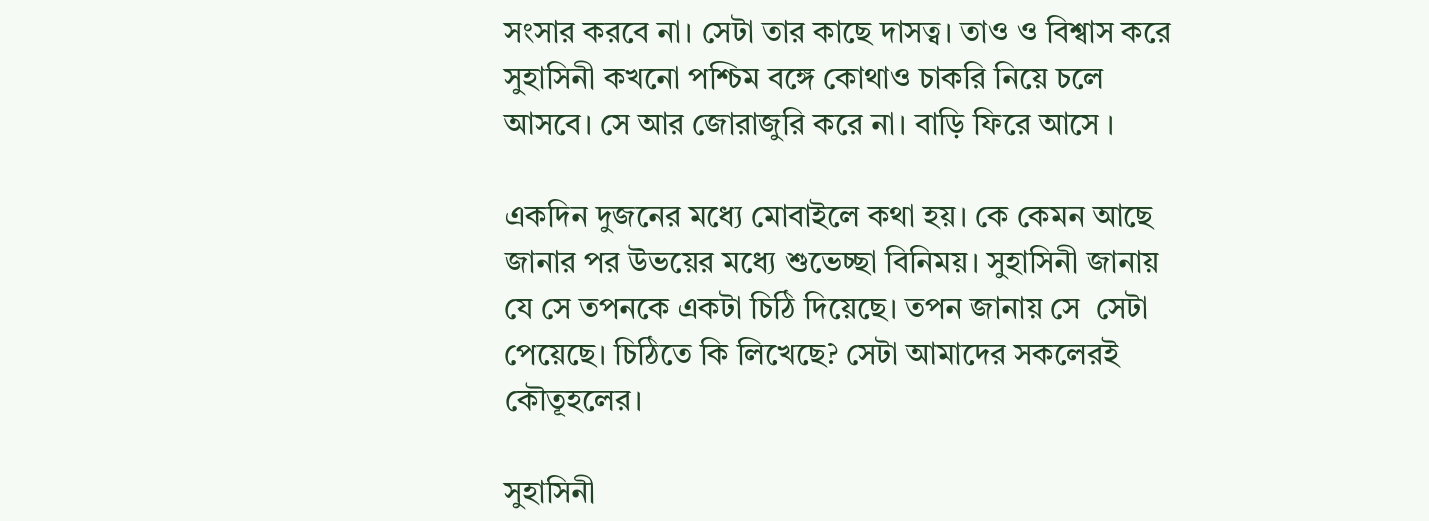সংসার করবে না। সেটা তার কাছে দাসত্ব। তাও ও বিশ্বাস করে সুহাসিনী কখনো পশ্চিম বঙ্গে কোথাও চাকরি নিয়ে চলে আসবে। সে আর জোরাজুরি করে না। বাড়ি ফিরে আসে ।

একদিন দুজনের মধ্যে মোবাইলে কথা হয়। কে কেমন আছে জানার পর উভয়ের মধ্যে শুভেচ্ছা বিনিময়। সুহাসিনী জানায় যে সে তপনকে একটা চিঠি দিয়েছে। তপন জানায় সে  সেটা পেয়েছে। চিঠিতে কি লিখেছে? সেটা আমাদের সকলেরই কৌতূহলের।

সুহাসিনী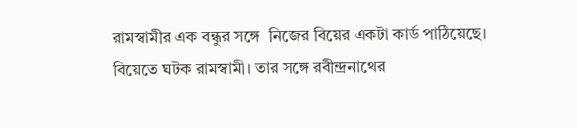রামস্বামীর এক বন্ধুর সঙ্গে  নিজের বিয়ের একটা কার্ড পাঠিয়েছে। বিয়েতে ঘটক রামস্বামী। তার সঙ্গে রবীন্দ্রনাথের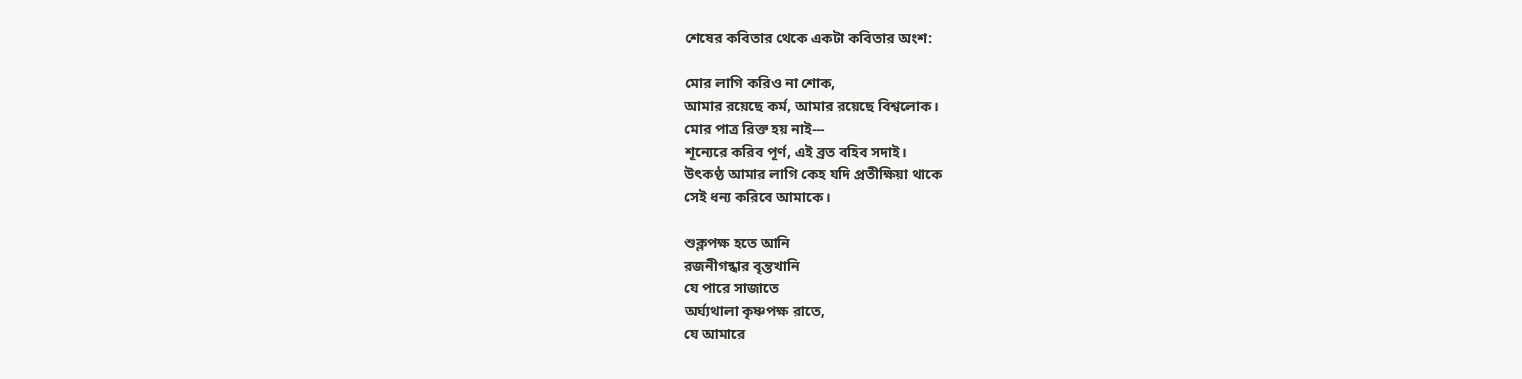শেষের কবিতার থেকে একটা কবিতার অংশ:

মোর লাগি করিও না শোক,
আমার রয়েছে কর্ম, আমার রয়েছে বিশ্বলোক।
মোর পাত্র রিক্ত হয় নাই---
শূন্যেরে করিব পূর্ণ, এই ব্রত বহিব সদাই।
উৎকণ্ঠ আমার লাগি কেহ যদি প্রতীক্ষিয়া থাকে
সেই ধন্য করিবে আমাকে।

শুক্লপক্ষ হতে আনি
রজনীগন্ধার বৃন্তখানি
যে পারে সাজাতে
অর্ঘ্যথালা কৃষ্ণপক্ষ রাতে,
যে আমারে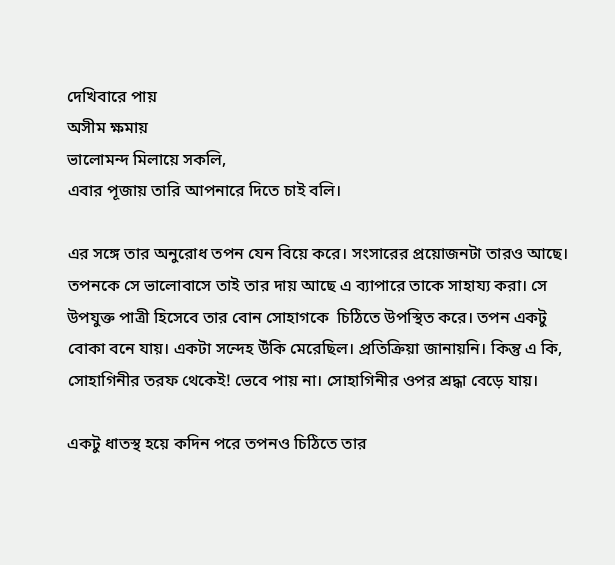দেখিবারে পায়
অসীম ক্ষমায়
ভালোমন্দ মিলায়ে সকলি,
এবার পূজায় তারি আপনারে দিতে চাই বলি।

এর সঙ্গে তার অনুরোধ তপন যেন বিয়ে করে। সংসারের প্রয়োজনটা তারও আছে। তপনকে সে ভালোবাসে তাই তার দায় আছে এ ব্যাপারে তাকে সাহায্য করা। সে উপযুক্ত পাত্রী হিসেবে তার বোন সোহাগকে  চিঠিতে উপস্থিত করে। তপন একটু বোকা বনে যায়। একটা সন্দেহ উঁকি মেরেছিল। প্রতিক্রিয়া জানায়নি। কিন্তু এ কি, সোহাগিনীর তরফ থেকেই! ভেবে পায় না। সোহাগিনীর ওপর শ্রদ্ধা বেড়ে যায়।

একটু ধাতস্থ হয়ে কদিন পরে তপনও চিঠিতে তার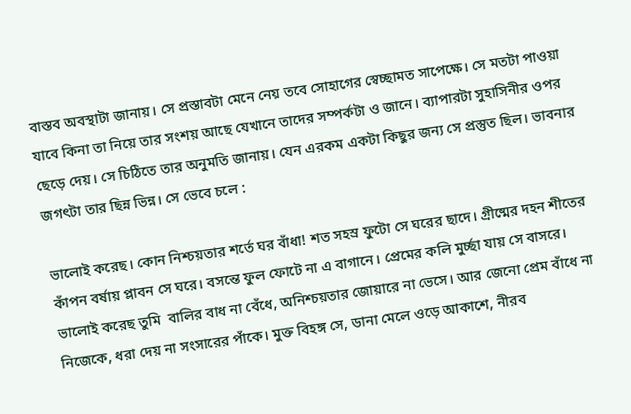বাস্তব অবস্থাটা জানায়। সে প্রস্তাবটা মেনে নেয় তবে সোহাগের স্বেচ্ছামত সাপেক্ষে। সে মতটা পাওয়া যাবে কিনা তা নিয়ে তার সংশয় আছে যেখানে তাদের সম্পর্কটা ও জানে। ব্যাপারটা সুহাসিনীর ওপর ছেড়ে দেয়। সে চিঠিতে তার অনুমতি জানায়। যেন এরকম একটা কিছুর জন্য সে প্রস্তুত ছিল। ভাবনার জগৎটা তার ছিন্ন ভিন্ন। সে ভেবে চলে :

ভালোই করেছ। কোন নিশ্চয়তার শর্তে ঘর বাঁধা! শত সহস্র ফুটো সে ঘরের ছাদে। গ্রীষ্মের দহন শীতের কাঁপন বর্ষায় প্লাবন সে ঘরে। বসন্তে ফুল ফোটে না এ বাগানে। প্রেমের কলি মুর্চ্ছা যায় সে বাসরে। ভালোই করেছ তুমি  বালির বাধ না বেঁধে, অনিশ্চয়তার জোয়ারে না ভেসে। আর জেনো প্রেম বাঁধে না নিজেকে, ধরা দেয় না সংসারের পাঁকে। মুক্ত বিহঙ্গ সে, ডানা মেলে ওড়ে আকাশে, নীরব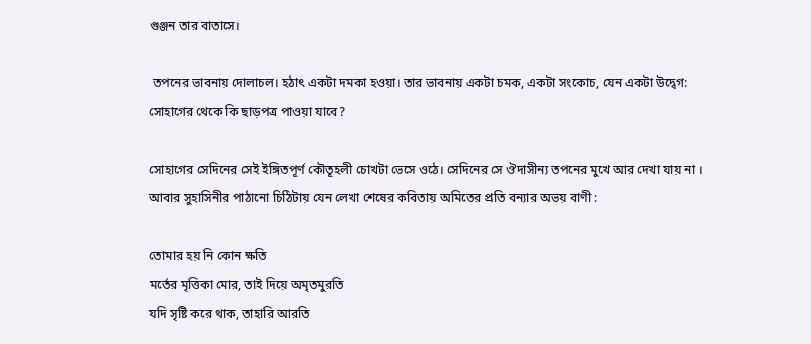গুঞ্জন তার বাতাসে।

 তপনের ভাবনায় দোলাচল। হঠাৎ একটা দমকা হওয়া। তার ভাবনায় একটা চমক, একটা সংকোচ, যেন একটা উদ্বেগ: সোহাগের থেকে কি ছাড়পত্র পাওয়া যাবে?

সোহাগের সেদিনের সেই ইঙ্গিতপূর্ণ কৌতূহলী চোখটা ভেসে ওঠে। সেদিনের সে ঔদাসীন্য তপনের মুখে আর দেখা যায় না । আবার সুহাসিনীর পাঠানো চিঠিটায় যেন লেখা শেষের কবিতায় অমিতের প্রতি বন্যার অভয় বাণী :

তোমার হয় নি কোন ক্ষতি
মর্তের মৃত্তিকা মোর, তাই দিয়ে অমৃতমুরতি
যদি সৃষ্টি করে থাক, তাহারি আরতি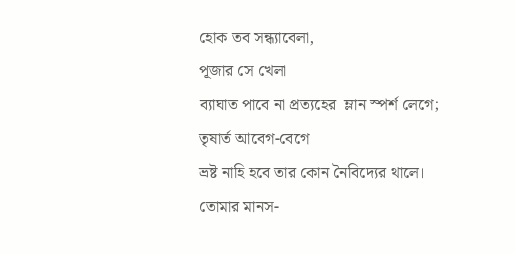হোক তব সন্ধ্যাবেলা,
পূজার সে খেলা
ব্যাঘাত পাবে না প্রত্যহের  ম্লান স্পর্শ লেগে;
তৃষার্ত আবেগ-বেগে
ভ্রষ্ট নাহি হবে তার কোন নৈবিদ্যের থালে।
তোমার মানস-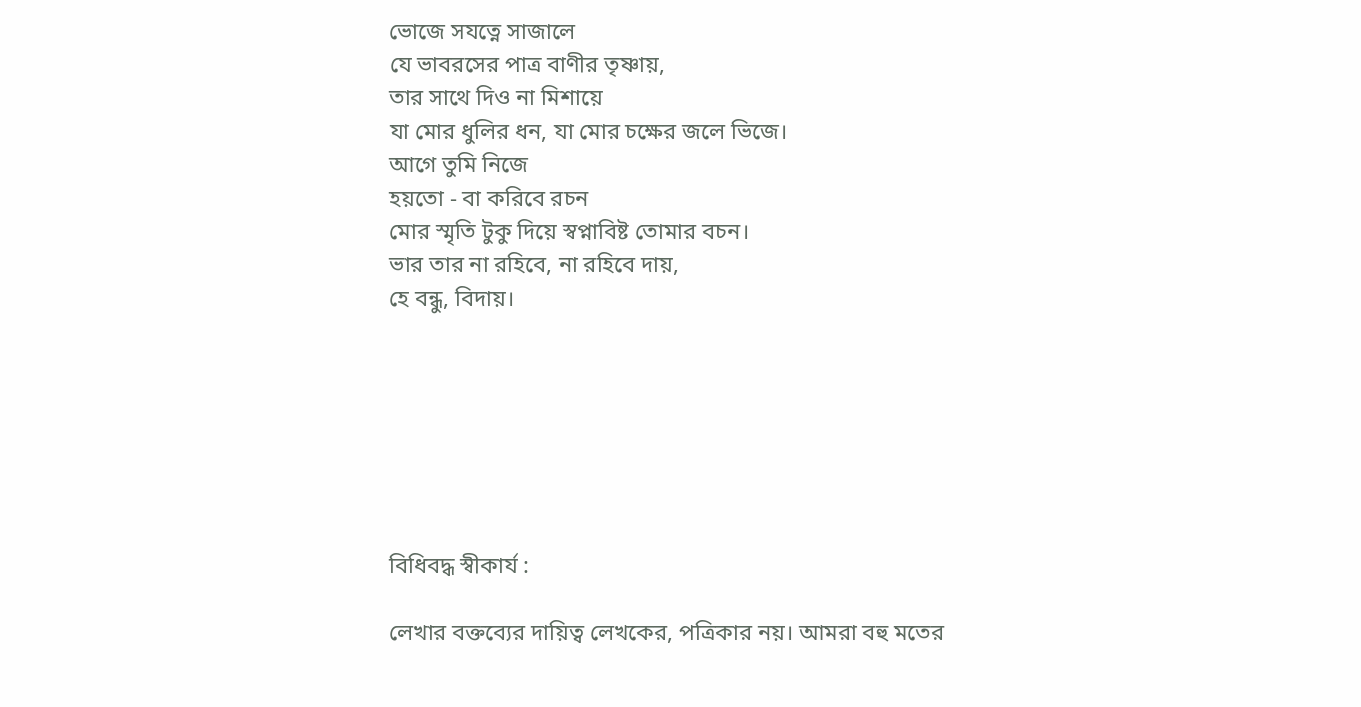ভোজে সযত্নে সাজালে
যে ভাবরসের পাত্র বাণীর তৃষ্ণায়,
তার সাথে দিও না মিশায়ে
যা মোর ধুলির ধন, যা মোর চক্ষের জলে ভিজে।
আগে তুমি নিজে
হয়তো - বা করিবে রচন
মোর স্মৃতি টুকু দিয়ে স্বপ্নাবিষ্ট তোমার বচন।
ভার তার না রহিবে, না রহিবে দায়,
হে বন্ধু, বিদায়।







বিধিবদ্ধ স্বীকার্য :

লেখার বক্তব্যের দায়িত্ব লেখকের, পত্রিকার নয়। আমরা বহু মতের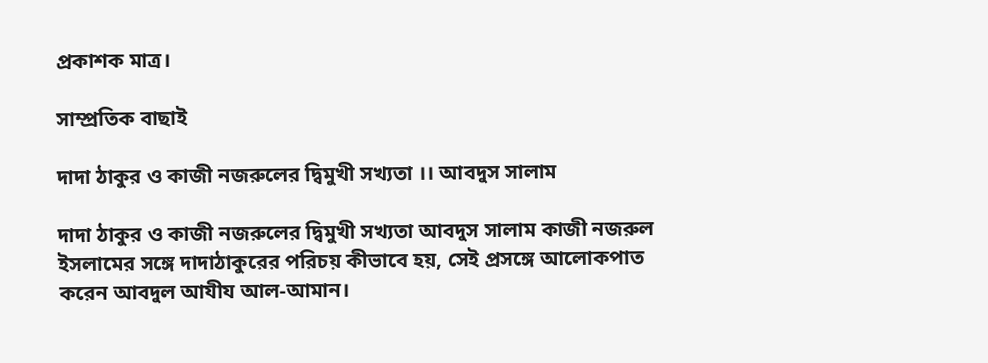প্রকাশক মাত্র।

সাম্প্রতিক বাছাই

দাদা ঠাকুর ও কাজী নজরুলের দ্বিমুখী সখ্যতা ।। আবদুস সালাম

দাদা ঠাকুর ও কাজী নজরুলের দ্বিমুখী সখ্যতা আবদুস সালাম কাজী নজরুল ইসলামের সঙ্গে দাদাঠাকুরের পরিচয় কীভাবে হয়, সেই প্রসঙ্গে আলোকপাত করেন আবদুল আযীয আল-আমান।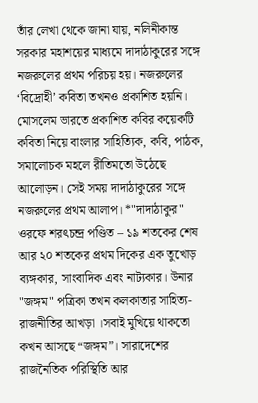তাঁর লেখা থেকে জানা যায়, নলিনীকান্ত সরকার মহাশয়ের মাধ্যমে দাদাঠাকুরের সঙ্গে নজরুলের প্রথম পরিচয় হয়। নজরুলের ‘বিদ্রোহী’ কবিতা তখনও প্রকাশিত হয়নি। মোসলেম ভারতে প্রকাশিত কবির কয়েকটি কবিতা নিয়ে বাংলার সাহিত্যিক, কবি, পাঠক, সমালোচক মহলে রীতিমতো উঠেছে আলোড়ন। সেই সময় দাদাঠাকুরের সঙ্গে নজরুলের প্রথম আলাপ। *"দাদাঠাকুর" ওরফে শরৎচন্দ্র পণ্ডিত – ১৯ শতকের শেষ আর ২০ শতকের প্রথম দিকের এক তুখোড় ব্যঙ্গকার, সাংবাদিক এবং নাট্যকার। উনার "জঙ্গম" পত্রিকা তখন কলকাতার সাহিত্য-রাজনীতির আখড়া ।সবাই মুখিয়ে থাকতো কখন আসছে “জঙ্গম”। সারাদেশের রাজনৈতিক পরিস্থিতি আর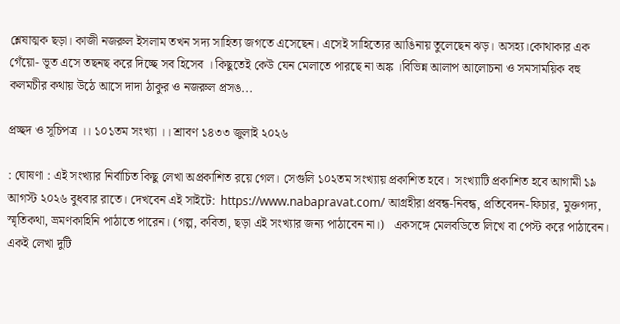শ্লেষাত্মক ছড়া। কাজী নজরুল ইসলাম তখন সদ্য সাহিত্য জগতে এসেছেন। এসেই সাহিত্যের আঙিনায় তুলেছেন ঝড়। অসহ্য।কোথাকার এক গেঁয়ো- ভূত এসে তছনছ করে দিচ্ছে সব হিসেব । কিছুতেই কেউ যেন মেলাতে পারছে না অঙ্ক ।বিভিন্ন আলাপ আলোচনা ও সমসাময়িক বহু কলমচীর কথায় উঠে আসে দাদা ঠাকুর ও নজরুল প্রসঙ...

প্রচ্ছদ ও সূচিপত্র ।। ১০১তম সংখ্যা ।। শ্রাবণ ১৪৩৩ জুলাই ২০২৬

: ঘোষণা : এই সংখ্যার নির্বাচিত কিছু লেখা অপ্রকাশিত রয়ে গেল। সেগুলি ১০২তম সংখ্যায় প্রকাশিত হবে।  সংখ্যাটি প্রকাশিত হবে আগামী ১৯ আগস্ট ২০২৬ বুধবার রাতে। দেখবেন এই সাইটে:  https://www.nabapravat.com/ আগ্রহীরা প্রবন্ধ-নিবন্ধ, প্রতিবেদন-ফিচার, মুক্তগদ্য, স্মৃতিকথা, ভ্রমণকাহিনি পাঠাতে পারেন। (গল্প, কবিতা, ছড়া এই সংখ্যার জন্য পাঠাবেন না।)   একসঙ্গে মেলবডিতে লিখে বা পেস্ট করে পাঠাবেন।  একই লেখা দুটি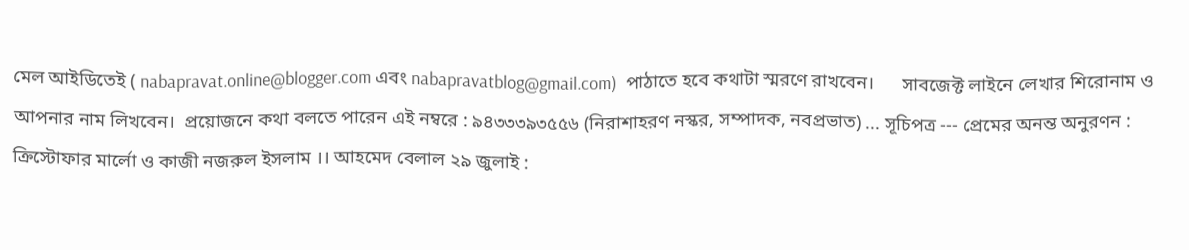মেল আইডিতেই ( nabapravat.online@blogger.com এবং nabapravatblog@gmail.com)  পাঠাতে হবে কথাটা স্মরণে রাখবেন।      সাবজেক্ট লাইনে লেখার শিরোনাম ও আপনার নাম লিখবেন।  প্রয়োজনে কথা বলতে পারেন এই নম্বরে : ৯৪৩৩৩৯৩৫৫৬ (নিরাশাহরণ নস্কর, সম্পাদক, নবপ্রভাত) ... সূচিপত্র --- প্রেমের অনন্ত অনুরণন : ক্রিস্টোফার মার্লো ও কাজী নজরুল ইসলাম ।। আহমেদ বেলাল ২৯ জুলাই :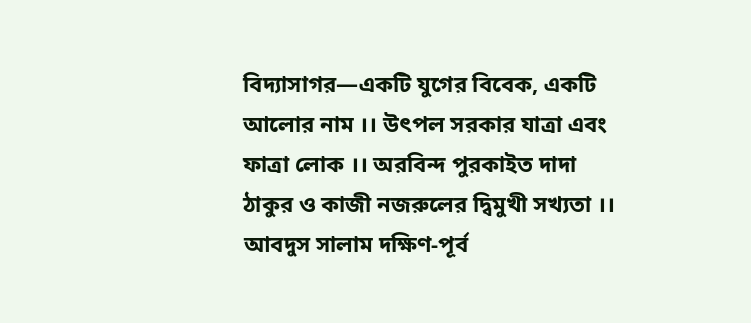বিদ্যাসাগর—একটি যুগের বিবেক, একটি আলোর নাম ।। উৎপল সরকার যাত্রা এবং ফাত্রা লোক ।। অরবিন্দ পুরকাইত দাদা ঠাকুর ও কাজী নজরুলের দ্বিমুখী সখ্যতা ।। আবদুস সালাম দক্ষিণ-পূর্ব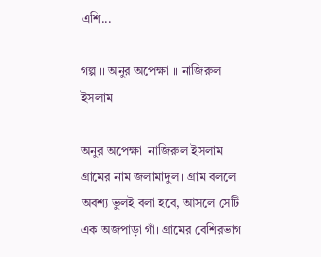এশি...

গল্প ।। অনুর অপেক্ষা ।। নাজিরুল ইসলাম

অনুর অপেক্ষা  নাজিরুল ইসলাম গ্রামের নাম জলামাদুল। গ্রাম বললে অবশ্য ভুলই বলা হবে, আসলে সেটি এক অজপাড়া গাঁ। গ্রামের বেশিরভাগ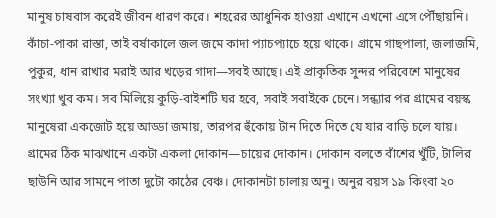মানুষ চাষবাস করেই জীবন ধারণ করে। শহরের আধুনিক হাওয়া এখানে এখনো এসে পৌঁছায়নি। কাঁচা-পাকা রাস্তা, তাই বর্ষাকালে জল জমে কাদা প্যাচপ্যাচে হয়ে থাকে। গ্রামে গাছপালা, জলাজমি, পুকুর, ধান রাখার মরাই আর খড়ের গাদা—সবই আছে। এই প্রাকৃতিক সুন্দর পরিবেশে মানুষের সংখ্যা খুব কম। সব মিলিয়ে কুড়ি-বাইশটি ঘর হবে, সবাই সবাইকে চেনে। সন্ধ্যার পর গ্রামের বয়স্ক মানুষেরা একজোট হয়ে আড্ডা জমায়, তারপর হুঁকোয় টান দিতে দিতে যে যার বাড়ি চলে যায়। গ্রামের ঠিক মাঝখানে একটা একলা দোকান—চায়ের দোকান। দোকান বলতে বাঁশের খুঁটি, টালির ছাউনি আর সামনে পাতা দুটো কাঠের বেঞ্চ। দোকানটা চালায় অনু। অনুর বয়স ১৯ কিংবা ২০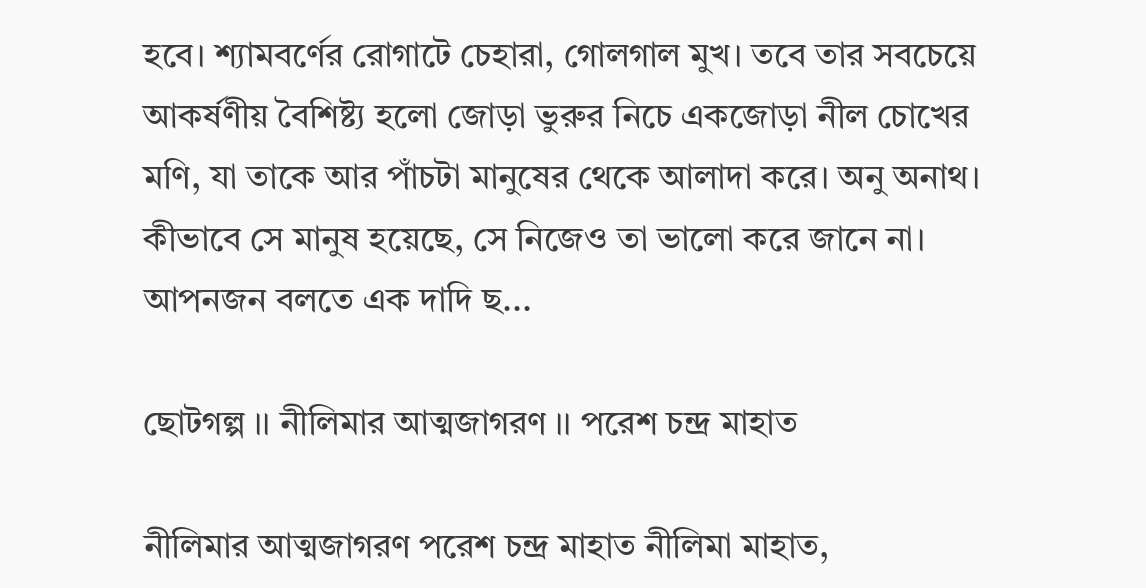হবে। শ্যামবর্ণের রোগাটে চেহারা, গোলগাল মুখ। তবে তার সবচেয়ে আকর্ষণীয় বৈশিষ্ট্য হলো জোড়া ভুরুর নিচে একজোড়া নীল চোখের মণি, যা তাকে আর পাঁচটা মানুষের থেকে আলাদা করে। অনু অনাথ। কীভাবে সে মানুষ হয়েছে, সে নিজেও তা ভালো করে জানে না। আপনজন বলতে এক দাদি ছ...

ছোটগল্প ।। নীলিমার আত্মজাগরণ ।। পরেশ চন্দ্র মাহাত

নীলিমার আত্মজাগরণ পরেশ চন্দ্র মাহাত নীলিমা মাহাত,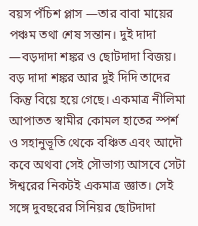বয়স পঁচিশ প্লাস —তার বাবা মায়ের পঞ্চম তথা শেষ সন্তান। দুই দাদা —বড়দাদা শঙ্কর ও ছোটদাদা বিজয়। বড় দাদা শঙ্কর আর দুই দিদি তাদের কিন্তু বিয়ে হয়ে গেছে। একমাত্র নীলিমা আপাতত স্বামীর কোমল হাতের স্পর্শ ও সহানুভূতি থেকে বঞ্চিত এবং আদৌ কবে অথবা সেই সৌভাগ্য আসবে সেটা ঈশ্বরের নিকটই একমাত্র জ্ঞাত। সেই সঙ্গে দুবছরের সিনিয়র ছোটদাদা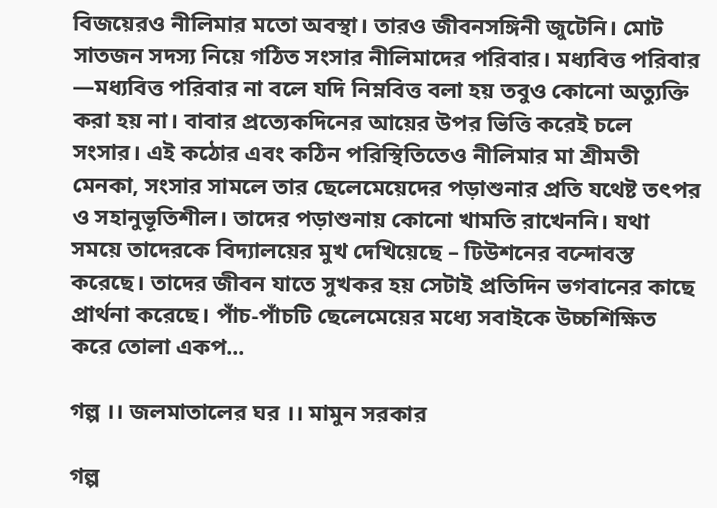বিজয়েরও নীলিমার মতো অবস্থা। তারও জীবনসঙ্গিনী জুটেনি। মোট সাতজন সদস্য নিয়ে গঠিত সংসার নীলিমাদের পরিবার। মধ্যবিত্ত পরিবার —মধ্যবিত্ত পরিবার না বলে যদি নিম্নবিত্ত বলা হয় তবুও কোনো অত্যুক্তি করা হয় না। বাবার প্রত্যেকদিনের আয়ের উপর ভিত্তি করেই চলে সংসার। এই কঠোর এবং কঠিন পরিস্থিতিতেও নীলিমার মা শ্রীমতী মেনকা‚ সংসার সামলে তার ছেলেমেয়েদের পড়াশুনার প্রতি যথেষ্ট তৎপর ও সহানুভূতিশীল। তাদের পড়াশুনায় কোনো খামতি রাখেননি। যথা সময়ে তাদেরকে বিদ্যালয়ের মুখ দেখিয়েছে – টিউশনের বন্দোবস্ত করেছে। তাদের জীবন যাতে সুখকর হয় সেটাই প্রতিদিন ভগবানের কাছে প্রার্থনা করেছে। পাঁচ-পাঁচটি ছেলেমেয়ের মধ্যে সবাইকে উচ্চশিক্ষিত করে তোলা একপ...

গল্প ।। জলমাতালের ঘর ।। মামুন সরকার

গল্প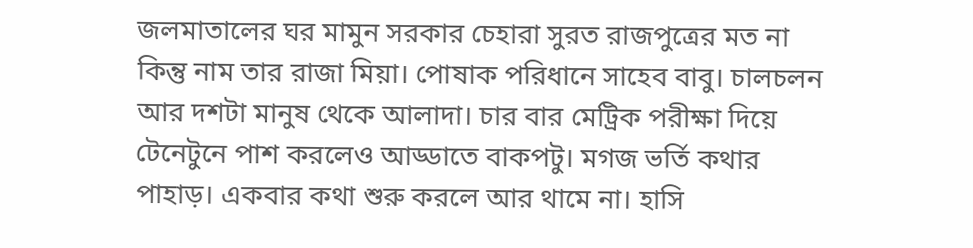জলমাতালের ঘর মামুন সরকার চেহারা সুরত রাজপুত্রের মত না কিন্তু নাম তার রাজা মিয়া। পোষাক পরিধানে সাহেব বাবু। চালচলন আর দশটা মানুষ থেকে আলাদা। চার বার মেট্রিক পরীক্ষা দিয়ে টেনেটুনে পাশ করলেও আড্ডাতে বাকপটু। মগজ ভর্তি কথার পাহাড়। একবার কথা শুরু করলে আর থামে না। হাসি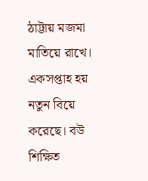ঠাট্টায় মজমা মাতিয়ে রাখে। একসপ্তাহ হয় নতুন বিয়ে করেছে। বউ শিক্ষিত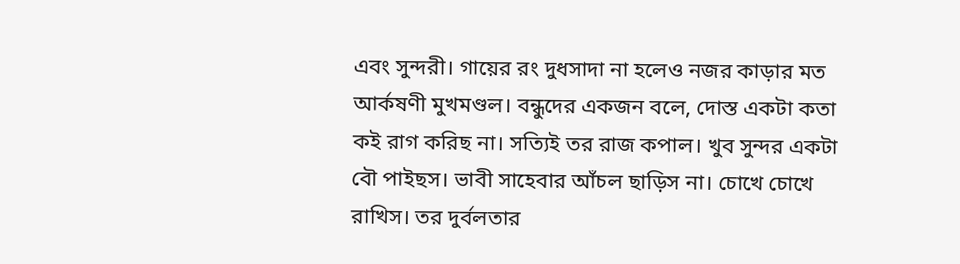এবং সুন্দরী। গায়ের রং দুধসাদা না হলেও নজর কাড়ার মত আর্কষণী মুখমণ্ডল। বন্ধুদের একজন বলে, দোস্ত একটা কতা কই রাগ করিছ না। সত্যিই তর রাজ কপাল। খুব সুন্দর একটা বৌ পাইছস। ভাবী সাহেবার আঁচল ছাড়িস না। চোখে চোখে রাখিস। তর দুর্বলতার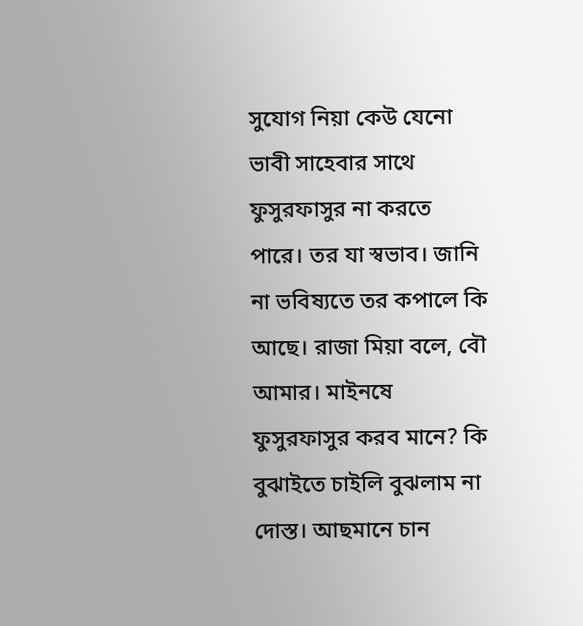সুযোগ নিয়া কেউ যেনো ভাবী সাহেবার সাথে ফুসুরফাসুর না করতে পারে। তর যা স্বভাব। জানি না ভবিষ্যতে তর কপালে কি আছে। রাজা মিয়া বলে, বৌ আমার। মাইনষে ফুসুরফাসুর করব মানে? কি বুঝাইতে চাইলি বুঝলাম না দোস্ত। আছমানে চান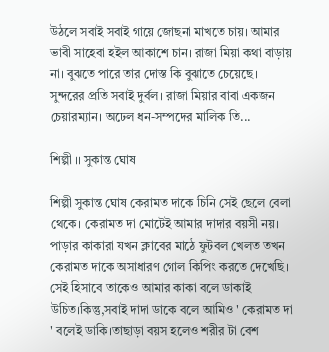উঠলে সবাই সবাই গায়ে জোছনা মাখতে চায়। আমার ভাবী সাহেবা হইল আকাশে চান। রাজা মিয়া কথা বাড়ায় না। বুঝতে পারে তার দোস্ত কি বুঝাতে চেয়েছে। সুন্দরের প্রতি সবাই দুর্বল। রাজা মিয়ার বাবা একজন চেয়ারম্যান। অঢেল ধন-সম্পদের মালিক তি...

শিল্পী ।। সুকান্ত ঘোষ

শিল্পী সুকান্ত ঘোষ কেরামত দাকে চিনি সেই ছেলে বেলা থেকে। কেরামত দা মোটেই আমার দাদার বয়সী নয়। পাড়ার কাকারা যখন ক্লাবের মাঠে ফুটবল খেলত তখন কেরামত দাকে অসাধারণ গোল কিপিং করতে দেখেছি। সেই হিসাবে তাকেও আমার কাকা বলে ডাকাই উচিত।কিন্তু,সবাই দাদা ডাকে বলে আমিও ' কেরামত দা ' বলেই ডাকি।তাছাড়া বয়স হলেও শরীর টা বেশ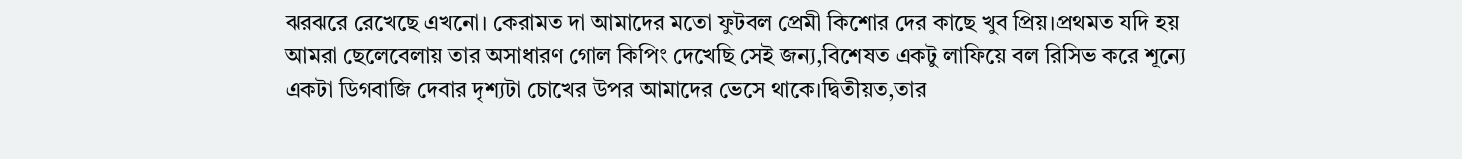ঝরঝরে রেখেছে এখনো। কেরামত দা আমাদের মতো ফুটবল প্রেমী কিশোর দের কাছে খুব প্রিয়।প্রথমত যদি হয় আমরা ছেলেবেলায় তার অসাধারণ গোল কিপিং দেখেছি সেই জন্য,বিশেষত একটু লাফিয়ে বল রিসিভ করে শূন্যে একটা ডিগবাজি দেবার দৃশ্যটা চোখের উপর আমাদের ভেসে থাকে।দ্বিতীয়ত,তার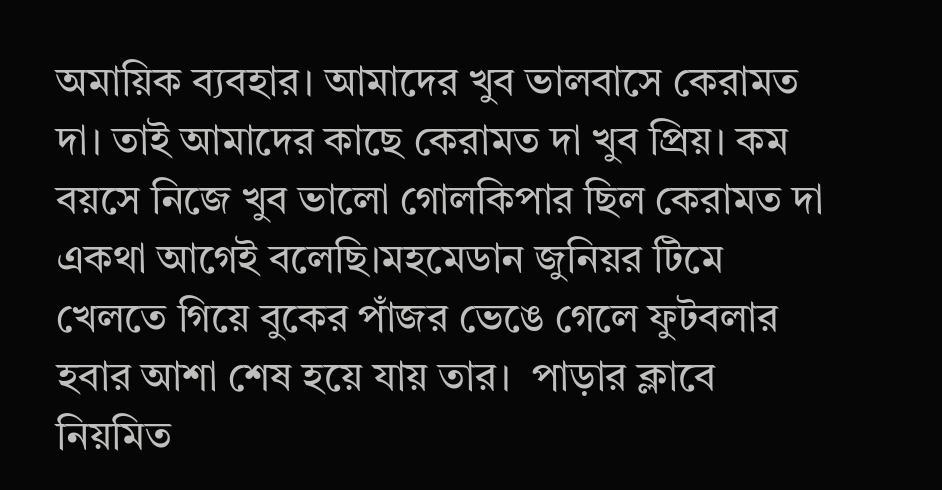অমায়িক ব্যবহার। আমাদের খুব ভালবাসে কেরামত দা। তাই আমাদের কাছে কেরামত দা খুব প্রিয়। কম বয়সে নিজে খুব ভালো গোলকিপার ছিল কেরামত দা একথা আগেই বলেছি।মহমেডান জুনিয়র টিমে খেলতে গিয়ে বুকের পাঁজর ভেঙে গেলে ফুটবলার হবার আশা শেষ হয়ে যায় তার।  পাড়ার ক্লাবে নিয়মিত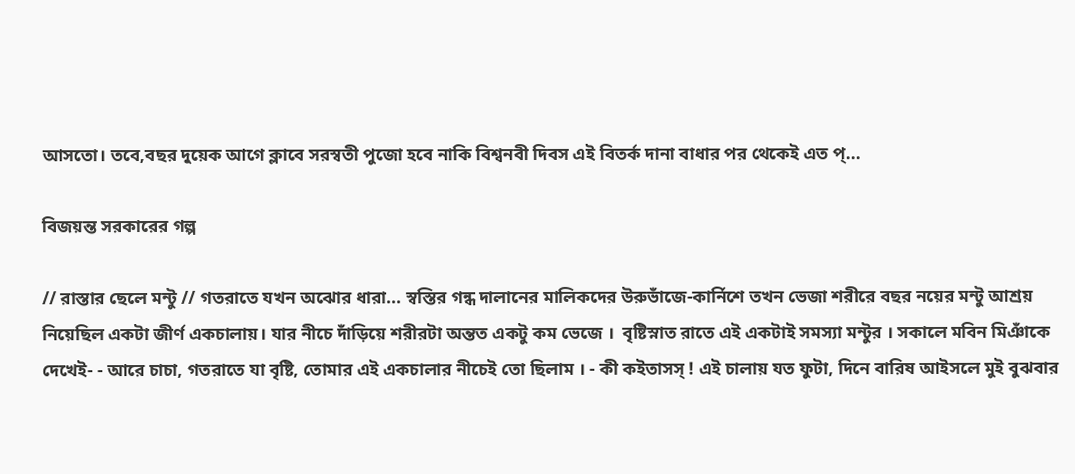আসতো। তবে,বছর দুয়েক আগে ক্লাবে সরস্বতী পুজো হবে নাকি বিশ্বনবী দিবস এই বিতর্ক দানা বাধার পর থেকেই এত প্...

বিজয়ন্ত সরকারের গল্প

// রাস্তার ছেলে মন্টু // গতরাতে যখন অঝোর ধারা... স্বস্তির গন্ধ দালানের মালিকদের উরুভাঁজে-কার্নিশে তখন ভেজা শরীরে বছর নয়ের মন্টু আশ্রয় নিয়েছিল একটা জীর্ণ একচালায়। যার নীচে দাঁড়িয়ে শরীরটা অন্তত একটু কম ভেজে ।  বৃষ্টিস্নাত রাতে এই একটাই সমস্যা মন্টুর । সকালে মবিন মিঞাঁকে দেখেই- - আরে চাচা, গতরাতে যা বৃষ্টি, তোমার এই একচালার নীচেই তো ছিলাম । - কী কইতাসস্ ! এই চালায় যত ফুটা, দিনে বারিষ আইসলে মুই বুঝবার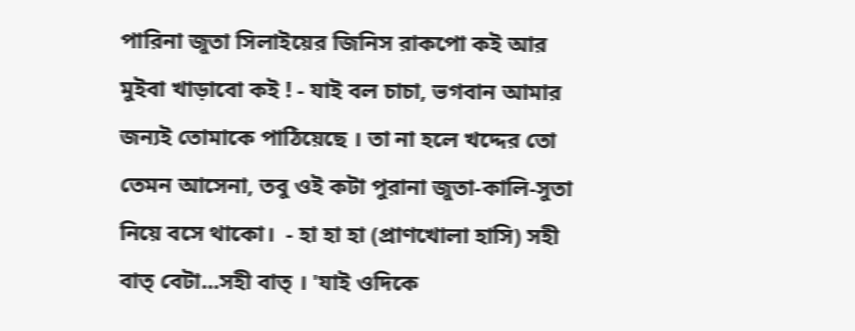পারিনা জুতা সিলাইয়ের জিনিস রাকপো কই আর মুইবা খাড়াবো কই ! - যাই বল চাচা, ভগবান আমার জন্যই তোমাকে পাঠিয়েছে । তা না হলে খদ্দের তো তেমন আসেনা, তবু ওই কটা পুরানা জুতা-কালি-সুতা নিয়ে বসে থাকো।  - হা হা হা (প্রাণখোলা হাসি) সহী বাত্ বেটা...সহী বাত্ । 'যাই ওদিকে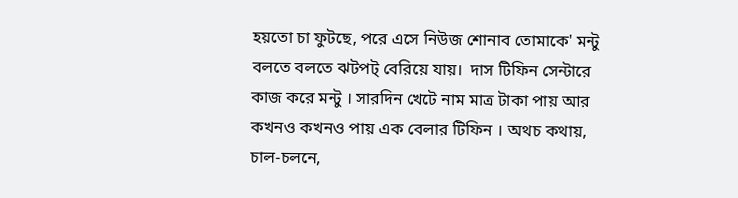হয়তো চা ফুটছে, পরে এসে নিউজ শোনাব তোমাকে' মন্টু বলতে বলতে ঝটপট্ বেরিয়ে যায়।  দাস টিফিন সেন্টারে কাজ করে মন্টু । সারদিন খেটে নাম মাত্র টাকা পায় আর কখনও কখনও পায় এক বেলার টিফিন । অথচ কথায়, চাল-চলনে,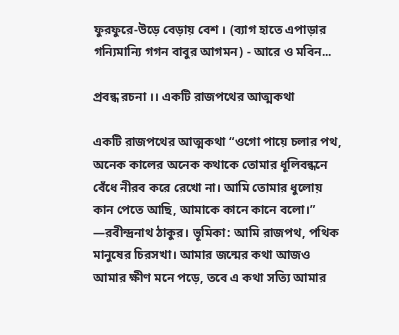ফুরফুরে-উড়ে বেড়ায় বেশ । (ব্যাগ হাতে এপাড়ার গন্যিমান্যি গগন বাবুর আগমন) - আরে ও মবিন...

প্রবন্ধ রচনা ।। একটি রাজপথের আত্মকথা

একটি রাজপথের আত্মকথা “ওগো পায়ে চলার পথ, অনেক কালের অনেক কথাকে তোমার ধূলিবন্ধনে বেঁধে নীরব করে রেখো না। আমি তোমার ধুলোয় কান পেতে আছি, আমাকে কানে কানে বলো।” —রবীন্দ্রনাথ ঠাকুর। ভূমিকা: আমি রাজপথ, পথিক মানুষের চিরসখা। আমার জন্মের কথা আজও আমার ক্ষীণ মনে পড়ে, তবে এ কথা সত্যি আমার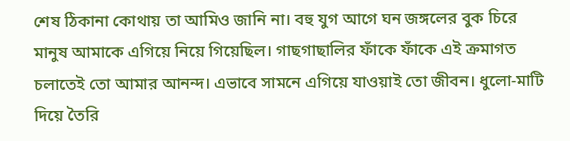শেষ ঠিকানা কোথায় তা আমিও জানি না। বহু যুগ আগে ঘন জঙ্গলের বুক চিরে মানুষ আমাকে এগিয়ে নিয়ে গিয়েছিল। গাছগাছালির ফাঁকে ফাঁকে এই ক্রমাগত চলাতেই তো আমার আনন্দ। এভাবে সামনে এগিয়ে যাওয়াই তো জীবন। ধুলো-মাটি দিয়ে তৈরি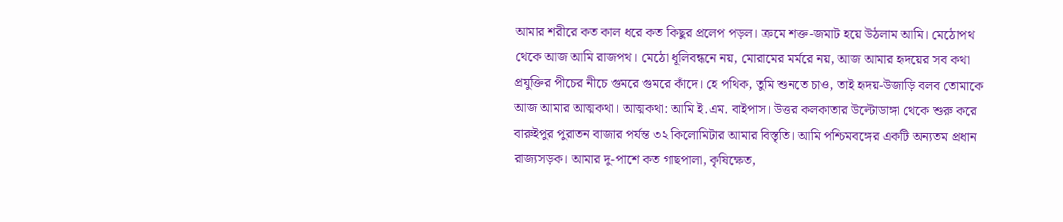আমার শরীরে কত কাল ধরে কত কিছুর প্রলেপ পড়ল। ক্রমে শক্ত-জমাট হয়ে উঠলাম আমি। মেঠোপথ থেকে আজ আমি রাজপথ। মেঠো ধূলিবন্ধনে নয়, মোরামের মর্মরে নয়, আজ আমার হৃদয়ের সব কথা প্রযুক্তির পীচের নীচে গুমরে গুমরে কাঁদে। হে পথিক, তুমি শুনতে চাও, তাই হৃদয়-উজাড়ি বলব তোমাকে আজ আমার আত্মকথা। আত্মকথা: আমি ই.এম. বাইপাস। উত্তর কলকাতার উল্টোডাঙ্গা থেকে শুরু করে বারুইপুর পুরাতন বাজার পর্যন্ত ৩২ কিলোমিটার আমার বিস্তৃতি। আমি পশ্চিমবঙ্গের একটি অন্যতম প্রধান রাজ্যসড়ক। আমার দু-পাশে কত গাছপালা, কৃষিক্ষেত,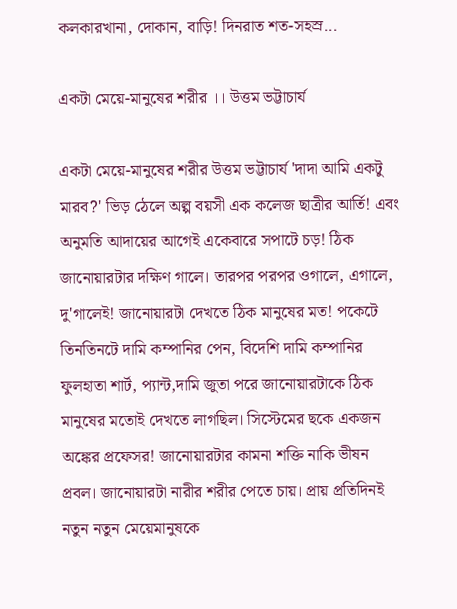কলকারখানা, দোকান, বাড়ি! দিনরাত শত-সহস্র...

একটা মেয়ে-মানুষের শরীর ।। উত্তম ভট্টাচার্য

একটা মেয়ে-মানুষের শরীর উত্তম ভট্টাচার্য 'দাদা আমি একটু মারব?' ভিড় ঠেলে অল্প বয়সী এক কলেজ ছাত্রীর আর্তি! এবং অনুমতি আদায়ের আগেই একেবারে সপাটে চড়! ঠিক জানোয়ারটার দক্ষিণ গালে। তারপর পরপর ওগালে, এগালে,  দু'গালেই! জানোয়ারটা দেখতে ঠিক মানুষের মত! পকেটে তিনতিনটে দামি কম্পানির পেন, বিদেশি দামি কম্পানির ফুলহাতা শার্ট, প্যান্ট,দামি জুতা পরে জানোয়ারটাকে ঠিক মানুষের মতোই দেখতে লাগছিল। সিস্টেমের ছকে একজন অঙ্কের প্রফেসর! জানোয়ারটার কামনা শক্তি নাকি ভীষন প্রবল। জানোয়ারটা নারীর শরীর পেতে চায়। প্রায় প্রতিদিনই নতুন নতুন মেয়েমানুষকে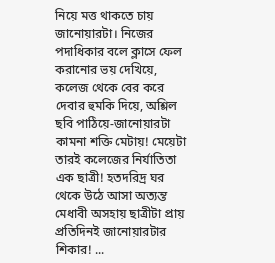নিয়ে মত্ত থাকতে চায় জানোয়ারটা। নিজের পদাধিকার বলে ক্লাসে ফেল করানোর ভয় দেখিয়ে, কলেজ থেকে বের করে দেবার হুমকি দিয়ে, অশ্লিল ছবি পাঠিয়ে-জানোয়ারটা কামনা শক্তি মেটায়! মেয়েটা তারই কলেজের নির্যাতিতা এক ছাত্রী! হতদরিদ্র ঘর থেকে উঠে আসা অত্যন্ত মেধাবী অসহায় ছাত্রীটা প্রায় প্রতিদিনই জানোয়ারটার শিকার! ...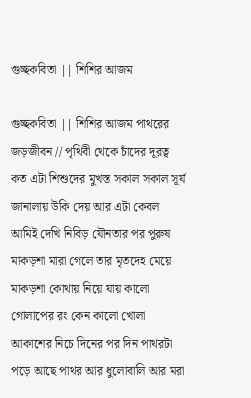গুচ্ছকবিতা || শিশির আজম

গুচ্ছকবিতা || শিশির আজম পাথরের জড়জীবন // পৃথিবী থেকে চাঁদের দূরত্ব কত এটা শিশুদের মুখস্ত সকাল সকাল সূর্য জানালায় উকি দেয় আর এটা কেবল আমিই দেখি নিবিড় যৌনতার পর পুরুষ মাকড়শা মারা গেলে তার মৃতদেহ মেয়ে মাকড়শা কোথায় নিয়ে যায় কালো গোলাপের রং কেন কালো খোলা আকাশের নিচে দিনের পর দিন পাথরটা পড়ে আছে পাথর আর ধুলোবালি আর মরা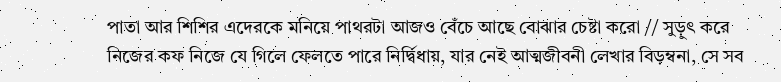পাতা আর শিশির এদেরকে মনিয়ে পাথরটা আজও বেঁচে আছে বোঝার চেষ্টা করো // সুড়ুৎ করে নিজের কফ নিজে যে গিলে ফেলতে পারে নির্দ্বিধায়, যার নেই আত্মজীবনী লেখার বিড়ম্বনা, সে সব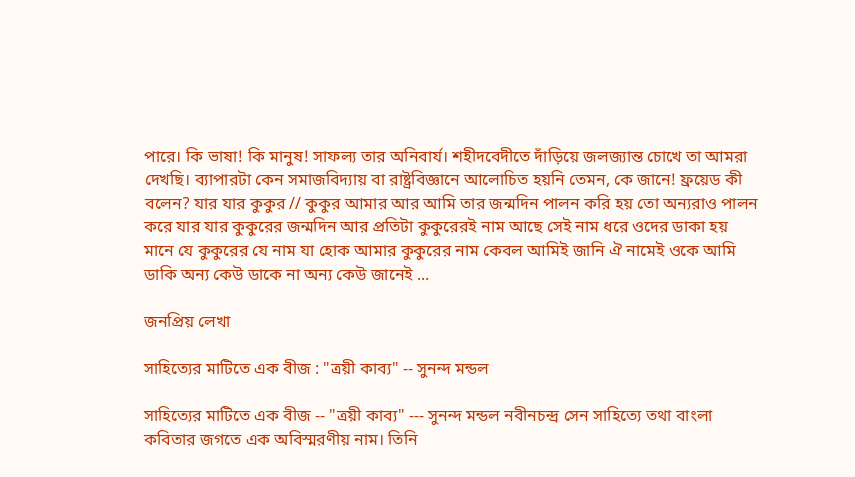পারে। কি ভাষা! কি মানুষ! সাফল্য তার অনিবার্য। শহীদবেদীতে দাঁড়িয়ে জলজ্যান্ত চোখে তা আমরা দেখছি। ব্যাপারটা কেন সমাজবিদ্যায় বা রাষ্ট্রবিজ্ঞানে আলোচিত হয়নি তেমন, কে জানে! ফ্রয়েড কী বলেন? যার যার কুকুর // কুকুর আমার আর আমি তার জন্মদিন পালন করি হয় তো অন্যরাও পালন করে যার যার কুকুরের জন্মদিন আর প্রতিটা কুকুরেরই নাম আছে সেই নাম ধরে ওদের ডাকা হয় মানে যে কুকুরের যে নাম যা হোক আমার কুকুরের নাম কেবল আমিই জানি ঐ নামেই ওকে আমি ডাকি অন্য কেউ ডাকে না অন্য কেউ জানেই ...

জনপ্রিয় লেখা

সাহিত্যের মাটিতে এক বীজ : "ত্রয়ী কাব্য" -- সুনন্দ মন্ডল

সাহিত্যের মাটিতে এক বীজ -- "ত্রয়ী কাব্য" --- সুনন্দ মন্ডল নবীনচন্দ্র সেন সাহিত্যে তথা বাংলা কবিতার জগতে এক অবিস্মরণীয় নাম। তিনি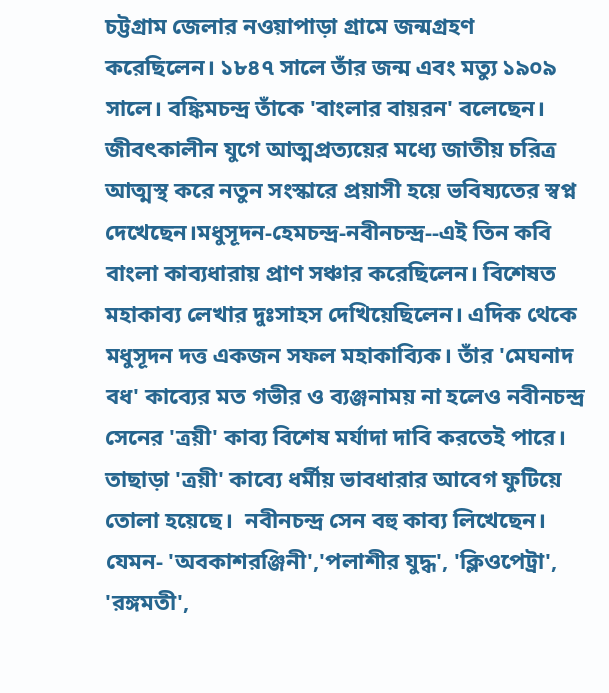চট্টগ্রাম জেলার নওয়াপাড়া গ্রামে জন্মগ্রহণ করেছিলেন। ১৮৪৭ সালে তাঁর জন্ম এবং মত্যু ১৯০৯ সালে। বঙ্কিমচন্দ্র তাঁকে 'বাংলার বায়রন' বলেছেন। জীবৎকালীন যুগে আত্মপ্রত্যয়ের মধ্যে জাতীয় চরিত্র আত্মস্থ করে নতুন সংস্কারে প্রয়াসী হয়ে ভবিষ্যতের স্বপ্ন দেখেছেন।মধুসূদন-হেমচন্দ্র-নবীনচন্দ্র--এই তিন কবি বাংলা কাব্যধারায় প্রাণ সঞ্চার করেছিলেন। বিশেষত মহাকাব্য লেখার দুঃসাহস দেখিয়েছিলেন। এদিক থেকে মধুসূদন দত্ত একজন সফল মহাকাব্যিক। তাঁর 'মেঘনাদ বধ' কাব্যের মত গভীর ও ব্যঞ্জনাময় না হলেও নবীনচন্দ্র সেনের 'ত্রয়ী' কাব্য বিশেষ মর্যাদা দাবি করতেই পারে। তাছাড়া 'ত্রয়ী' কাব্যে ধর্মীয় ভাবধারার আবেগ ফুটিয়ে তোলা হয়েছে।  নবীনচন্দ্র সেন বহু কাব্য লিখেছেন। যেমন- 'অবকাশরঞ্জিনী','পলাশীর যুদ্ধ', 'ক্লিওপেট্রা', 'রঙ্গমতী',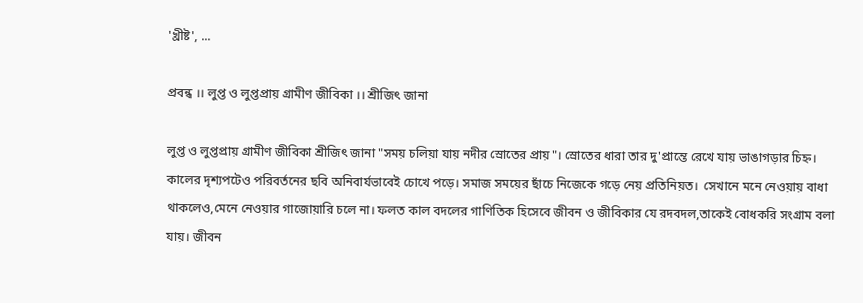'খ্রীষ্ট', ...

প্রবন্ধ ।। লুপ্ত ও লুপ্তপ্রায় গ্রামীণ জীবিকা ।। শ্রীজিৎ জানা

লুপ্ত ও লুপ্তপ্রায় গ্রামীণ জীবিকা শ্রীজিৎ জানা "সময় চলিয়া যায় নদীর স্রোতের প্রায়"। স্রোতের ধারা তার দু'প্রান্তে রেখে যায় ভাঙাগড়ার চিহ্ন। কালের দৃশ্যপটেও পরিবর্তনের ছবি অনিবার্যভাবেই চোখে পড়ে। সমাজ সময়ের ছাঁচে নিজেকে গড়ে নেয় প্রতিনিয়ত।  সেখানে মনে নেওয়ায় বাধা থাকলেও,মেনে নেওয়ার গাজোয়ারি চলে না। ফলত কাল বদলের গাণিতিক হিসেবে জীবন ও জীবিকার যে রদবদল,তাকেই বোধকরি সংগ্রাম বলা যায়। জীবন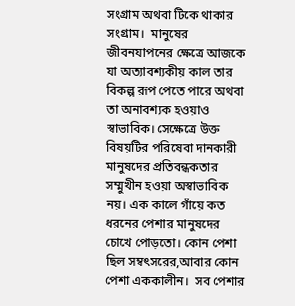সংগ্রাম অথবা টিকে থাকার সংগ্রাম।  মানুষের জীবনযাপনের ক্ষেত্রে আজকে যা অত্যাবশ্যকীয় কাল তার বিকল্প রূপ পেতে পারে অথবা তা অনাবশ্যক হওয়াও স্বাভাবিক। সেক্ষেত্রে উক্ত বিষয়টির পরিষেবা দানকারী মানুষদের প্রতিবন্ধকতার সম্মুখীন হওয়া অস্বাভাবিক নয়। এক কালে গাঁয়ে কত ধরনের পেশার মানুষদের চোখে পোড়তো। কোন পেশা ছিল সম্বৎসরের,আবার কোন পেশা এককালীন।  সব পেশার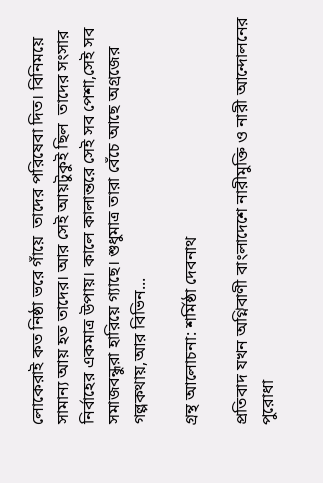লোকেরাই কত নিষ্ঠা ভরে গাঁয়ে  তাদের পরিষেবা দিত। বিনিময়ে সামান্য আয় হত তাদের। আর সেই আয়টুকুই ছিল  তাদের সংসার নির্বাহের একমাত্র উপায়। কালে কালান্তরে সেই সব পেশা,সেই সব সমাজবন্ধুরা হারিয়ে গ্যাছে। শুধুমাত্র তারা বেঁচে আছে অগ্রজের গল্পকথায়,আর বিভিন...

গ্রন্থ আলোচনা: শর্মিষ্ঠা দেবনাথ

প্রতিবাদ যখন অগ্নিবাণী বাংলাদেশে নারীমুক্তি ও নারী আন্দোলনের পুরোধা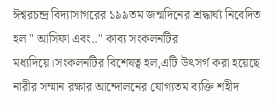ঈশ্বরচন্দ্র বিদ্যাসাগরের ১৯৯তম জন্মদিনের শ্রদ্ধার্ঘ্য নিবেদিত হল " আসিফা এবং.." কাব্য সংকলনটির মধ্যদিয়ে।সংকলনটির বিশেষত্ব হল,এটি উৎসর্গ করা হয়েছে নারীর সম্মান রক্ষার আন্দোলনের যোগ্যতম ব্যক্তি শহীদ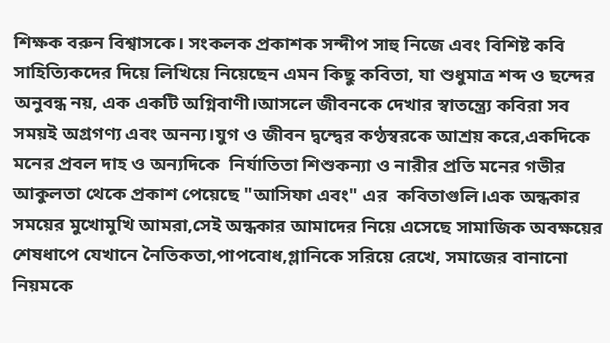শিক্ষক বরুন বিশ্বাসকে। সংকলক প্রকাশক সন্দীপ সাহু নিজে এবং বিশিষ্ট কবি সাহিত্যিকদের দিয়ে লিখিয়ে নিয়েছেন এমন কিছু কবিতা, যা শুধুমাত্র শব্দ ও ছন্দের অনুবন্ধ নয়, এক একটি অগ্নিবাণী।আসলে জীবনকে দেখার স্বাতন্ত্র‍্যে কবিরা সব সময়ই অগ্রগণ্য এবং অনন্য।যুগ ও জীবন দ্বন্দ্বের কণ্ঠস্বরকে আশ্রয় করে,একদিকে মনের প্রবল দাহ ও অন্যদিকে  নির্যাতিতা শিশুকন্যা ও নারীর প্রতি মনের গভীর আকুলতা থেকে প্রকাশ পেয়েছে "আসিফা এবং" এর  কবিতাগুলি।এক অন্ধকার সময়ের মুখোমুখি আমরা,সেই অন্ধকার আমাদের নিয়ে এসেছে সামাজিক অবক্ষয়ের শেষধাপে যেখানে নৈতিকতা,পাপবোধ,গ্লানিকে সরিয়ে রেখে, সমাজের বানানো নিয়মকে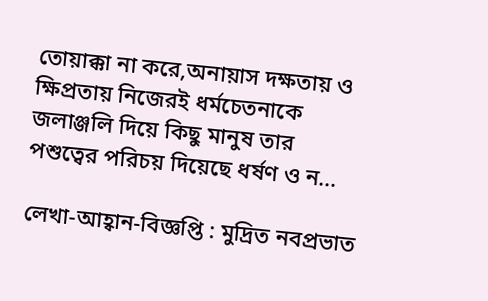তোয়াক্কা না করে,অনায়াস দক্ষতায় ও ক্ষিপ্রতায় নিজেরই ধর্মচেতনাকে জলাঞ্জলি দিয়ে কিছু মানুষ তার পশুত্বের পরিচয় দিয়েছে ধর্ষণ ও ন...

লেখা-আহ্বান-বিজ্ঞপ্তি : মুদ্রিত নবপ্রভাত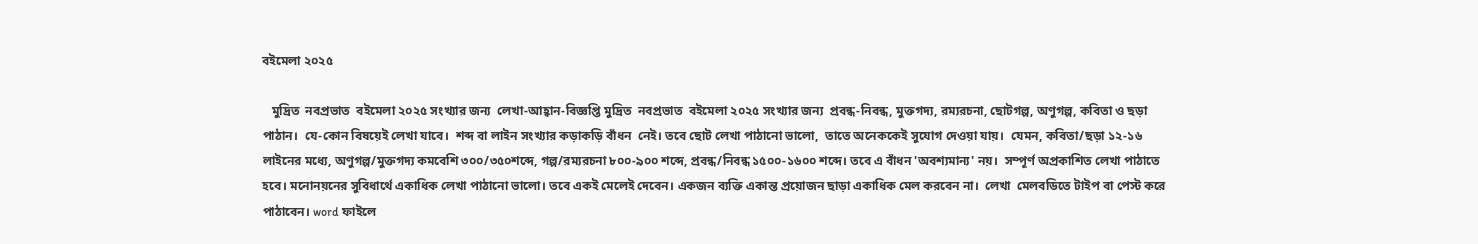বইমেলা ২০২৫

   মুদ্রিত  নবপ্রভাত  বইমেলা ২০২৫ সংখ্যার জন্য  লেখা-আহ্বান-বিজ্ঞপ্তি মুদ্রিত  নবপ্রভাত  বইমেলা ২০২৫ সংখ্যার জন্য  প্রবন্ধ-নিবন্ধ, মুক্তগদ্য, রম্যরচনা, ছোটগল্প, অণুগল্প, কবিতা ও ছড়া পাঠান।  যে-কোন বিষয়েই লেখা যাবে।  শব্দ বা লাইন সংখ্যার কড়াকড়ি বাঁধন  নেই। তবে ছোট লেখা পাঠানো ভালো,  তাতে অনেককেই সুযোগ দেওয়া যায়।  যেমন, কবিতা/ছড়া ১২-১৬ লাইনের মধ্যে, অণুগল্প/মুক্তগদ্য কমবেশি ৩০০/৩৫০শব্দে, গল্প/রম্যরচনা ৮০০-৯০০ শব্দে, প্রবন্ধ/নিবন্ধ ১৫০০-১৬০০ শব্দে। তবে এ বাঁধন 'অবশ্যমান্য' নয়।  সম্পূর্ণ অপ্রকাশিত লেখা পাঠাতে হবে। মনোনয়নের সুবিধার্থে একাধিক লেখা পাঠানো ভালো। তবে একই মেলেই দেবেন। একজন ব্যক্তি একান্ত প্রয়োজন ছাড়া একাধিক মেল করবেন না।  লেখা  মেলবডিতে টাইপ বা পেস্ট করে পাঠাবেন। word ফাইলে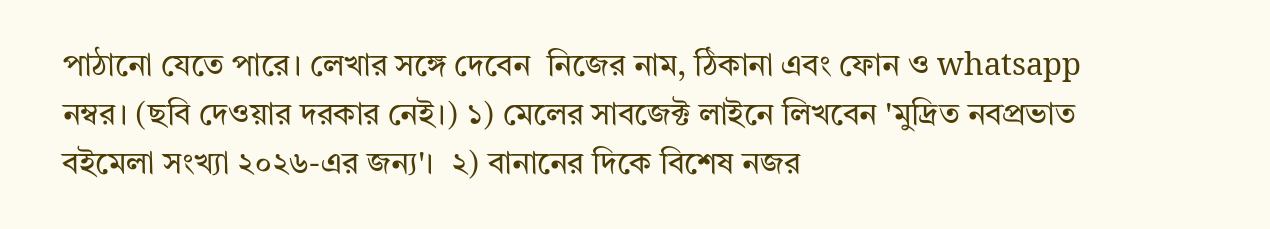পাঠানো যেতে পারে। লেখার সঙ্গে দেবেন  নিজের নাম, ঠিকানা এবং ফোন ও whatsapp নম্বর। (ছবি দেওয়ার দরকার নেই।) ১) মেলের সাবজেক্ট লাইনে লিখবেন 'মুদ্রিত নবপ্রভাত বইমেলা সংখ্যা ২০২৬-এর জন্য'।  ২) বানানের দিকে বিশেষ নজর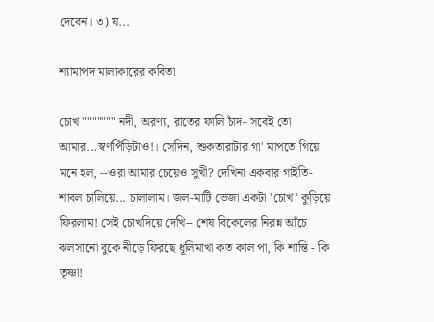দেবেন। ৩) য...

শ্যামাপদ মালাকারের কবিতা

চোখ """"""" নদী, অরণ্য, রাতের ফালি চাঁদ- সবেই তো আমার...স্বর্ণপিঁড়িটাও!। সেদিন, শুকতারাটার গা' মাপতে গিয়ে মনে হল, --ওরা আমার চেয়েও সুখী? দেখিনা একবার গাইতি-শাবল চালিয়ে... চালালাম। জল-মাটি ভেজা একটা 'চোখ' কুড়িয়ে ফিরলাম! সেই চোখদিয়ে দেখি-- শেষ বিকেলের নিরন্ন আঁচে ঝলসানো বুকে নীড়ে ফিরছে ধূলিমাখা কত কাল পা, কি শান্তি - কি তৃষ্ণা!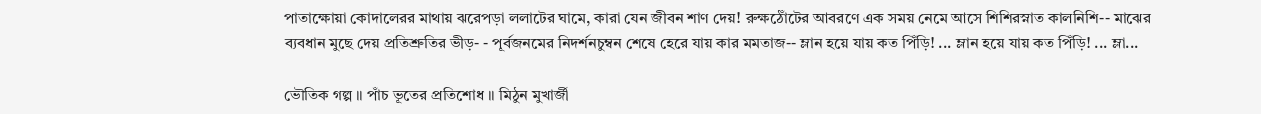পাতাক্ষোয়া কোদালেরর মাথায় ঝরেপড়া ললাটের ঘামে, কারা যেন জীবন শাণ দেয়! রুক্ষঠোঁটের আবরণে এক সময় নেমে আসে শিশিরস্নাত কালনিশি-- মাঝের ব্যবধান মুছে দেয় প্রতিশ্রুতির ভীড়- - পূর্বজনমের নিদর্শনচুম্বন শেষে হেরে যায় কার মমতাজ-- ম্লান হয়ে যায় কত পিঁড়ি! ... ম্লান হয়ে যায় কত পিঁড়ি! ... ম্লা...

ভৌতিক গল্প ।। পাঁচ ভূতের প্রতিশোধ ।। মিঠুন মুখার্জী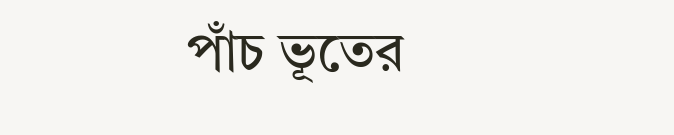পাঁচ ভূতের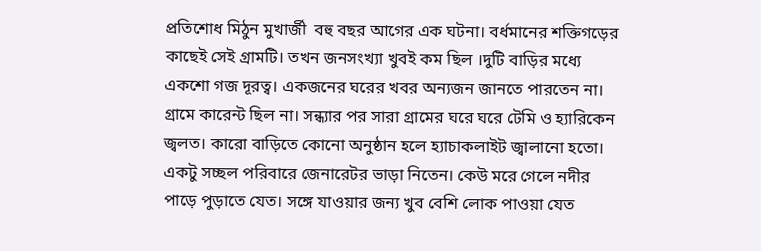প্রতিশোধ মিঠুন মুখার্জী  বহু বছর আগের এক ঘটনা। বর্ধমানের শক্তিগড়ের কাছেই সেই গ্ৰামটি। তখন জনসংখ্যা খুবই কম ছিল ।দুটি বাড়ির মধ্যে একশো গজ দূরত্ব। একজনের ঘরের খবর অন্যজন জানতে পারতেন না। গ্ৰামে কারেন্ট ছিল না। সন্ধ্যার পর সারা গ্ৰামের ঘরে ঘরে টেমি ও হ্যারিকেন জ্বলত। কারো বাড়িতে কোনো অনুষ্ঠান হলে হ্যাচাকলাইট জ্বালানো হতো। একটু সচ্ছল পরিবারে জেনারেটর ভাড়া নিতেন। কেউ মরে গেলে নদীর পাড়ে পুড়াতে যেত। সঙ্গে যাওয়ার জন্য খুব বেশি লোক পাওয়া যেত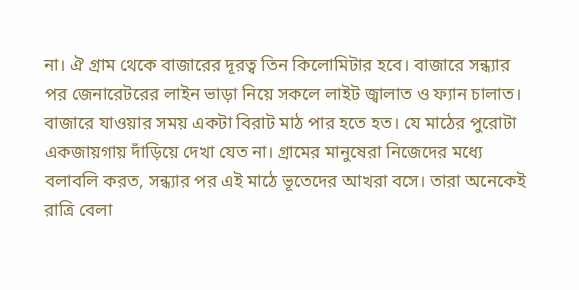না। ঐ গ্ৰাম থেকে বাজারের দূরত্ব তিন কিলোমিটার হবে। বাজারে সন্ধ্যার পর জেনারেটরের লাইন ভাড়া নিয়ে সকলে লাইট জ্বালাত ও ফ্যান চালাত। বাজারে যাওয়ার সময় একটা বিরাট মাঠ পার হতে হত। যে মাঠের পুরোটা একজায়গায় দাঁড়িয়ে দেখা যেত না। গ্ৰামের মানুষেরা নিজেদের মধ্যে বলাবলি করত, সন্ধ্যার পর এই মাঠে ভূতেদের আখরা বসে। তারা অনেকেই রাত্রি বেলা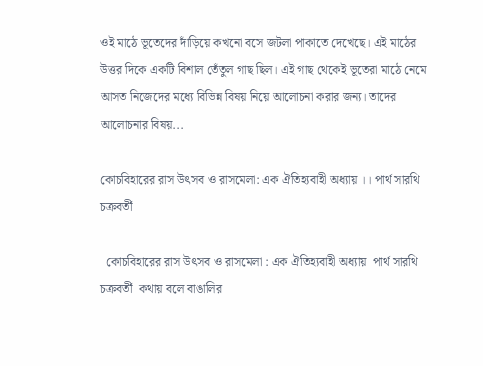ওই মাঠে ভূতেদের দাঁড়িয়ে কখনো বসে জটলা পাকাতে দেখেছে। এই মাঠের উত্তর দিকে একটি বিশাল তেঁতুল গাছ ছিল। এই গাছ থেকেই ভূতেরা মাঠে নেমে আসত নিজেদের মধ্যে বিভিন্ন বিষয় নিয়ে আলোচনা করার জন্য। তাদের আলোচনার বিষয়...

কোচবিহারের রাস উৎসব ও রাসমেলা: এক ঐতিহ্যবাহী অধ্যায় ।। পার্থ সারথি চক্রবর্তী

  কোচবিহারের রাস উৎসব ও রাসমেলা : এক ঐতিহ্যবাহী অধ্যায়  পার্থ সারথি চক্রবর্তী  কথায় বলে বাঙালির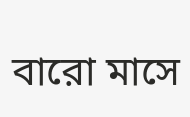বারো মাসে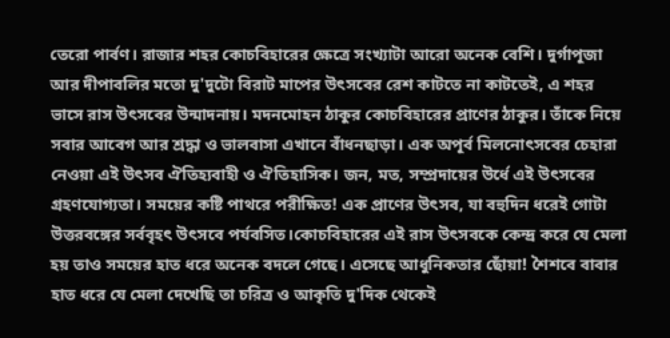তেরো পার্বণ। রাজার শহর কোচবিহারের ক্ষেত্রে সংখ্যাটা আরো অনেক বেশি। দুর্গাপূজা আর দীপাবলির মতো দু'দুটো বিরাট মাপের উৎসবের রেশ কাটতে না কাটতেই, এ শহর ভাসে রাস উৎসবের উন্মাদনায়। মদনমোহন ঠাকুর কোচবিহারের প্রাণের ঠাকুর। তাঁকে নিয়ে সবার আবেগ আর শ্রদ্ধা ও ভালবাসা এখানে বাঁধনছাড়া। এক অপূর্ব মিলনোৎসবের চেহারা নেওয়া এই উৎসব ঐতিহ্যবাহী ও ঐতিহাসিক। জন, মত, সম্প্রদায়ের উর্ধে এই উৎসবের গ্রহণযোগ্যতা। সময়ের কষ্টি পাথরে পরীক্ষিত! এক প্রাণের উৎসব, যা বহুদিন ধরেই গোটা উত্তরবঙ্গের সর্ববৃহৎ উৎসবে পর্যবসিত।কোচবিহারের এই রাস উৎসবকে কেন্দ্র করে যে মেলা হয় তাও সময়ের হাত ধরে অনেক বদলে গেছে। এসেছে আধুনিকতার ছোঁয়া! শৈশবে বাবার হাত ধরে যে মেলা দেখেছি তা চরিত্র ও আকৃতি দু'দিক থেকেই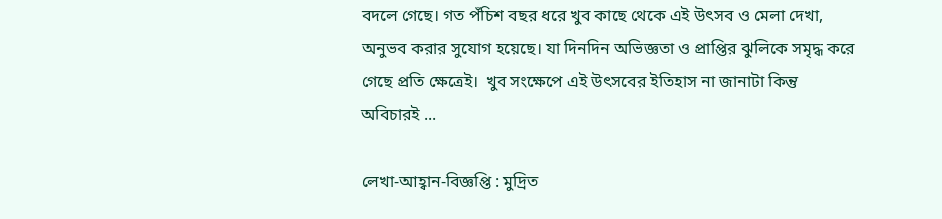বদলে গেছে। গত পঁচিশ বছর ধরে খুব কাছে থেকে এই উৎসব ও মেলা দেখা, অনুভব করার সুযোগ হয়েছে। যা দিনদিন অভিজ্ঞতা ও প্রাপ্তির ঝুলিকে সমৃদ্ধ করে গেছে প্রতি ক্ষেত্রেই।  খুব সংক্ষেপে এই উৎসবের ইতিহাস না জানাটা কিন্তু অবিচারই ...

লেখা-আহ্বান-বিজ্ঞপ্তি : মুদ্রিত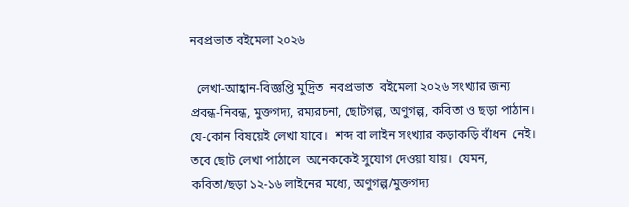নবপ্রভাত বইমেলা ২০২৬

  লেখা-আহ্বান-বিজ্ঞপ্তি মুদ্রিত  নবপ্রভাত  বইমেলা ২০২৬ সংখ্যার জন্য  প্রবন্ধ-নিবন্ধ, মুক্তগদ্য, রম্যরচনা, ছোটগল্প, অণুগল্প, কবিতা ও ছড়া পাঠান।  যে-কোন বিষয়েই লেখা যাবে।  শব্দ বা লাইন সংখ্যার কড়াকড়ি বাঁধন  নেই। তবে ছোট লেখা পাঠালে  অনেককেই সুযোগ দেওয়া যায়।  যেমন, কবিতা/ছড়া ১২-১৬ লাইনের মধ্যে, অণুগল্প/মুক্তগদ্য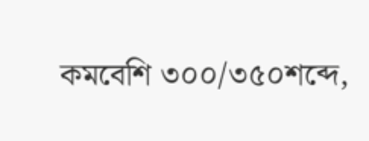কমবেশি ৩০০/৩৫০শব্দে,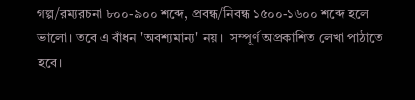গল্প/রম্যরচনা ৮০০-৯০০ শব্দে, প্রবন্ধ/নিবন্ধ ১৫০০-১৬০০ শব্দে হলে ভালো। তবে এ বাঁধন 'অবশ্যমান্য' নয়।  সম্পূর্ণ অপ্রকাশিত লেখা পাঠাতে হবে।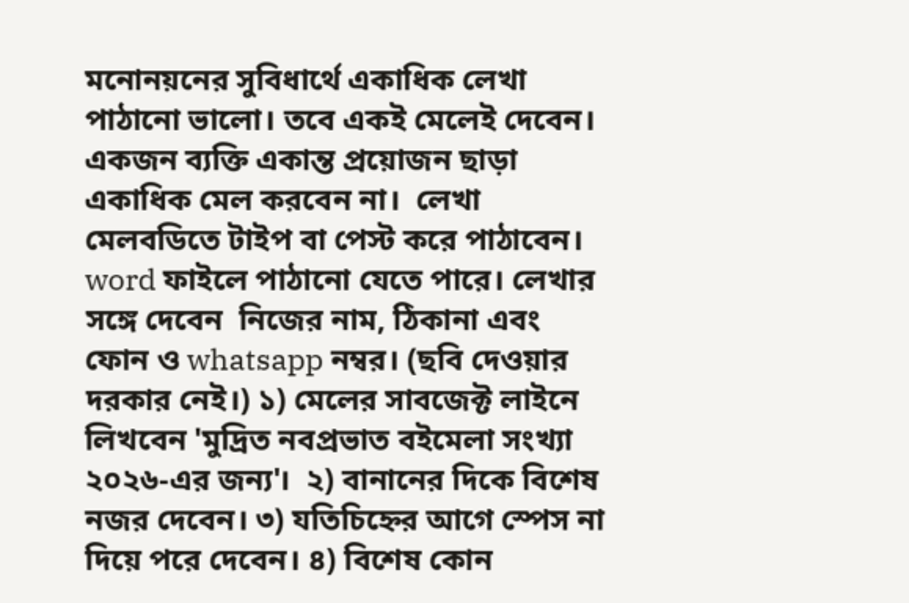মনোনয়নের সুবিধার্থে একাধিক লেখা পাঠানো ভালো। তবে একই মেলেই দেবেন। একজন ব্যক্তি একান্ত প্রয়োজন ছাড়া একাধিক মেল করবেন না।  লেখা  মেলবডিতে টাইপ বা পেস্ট করে পাঠাবেন। word ফাইলে পাঠানো যেতে পারে। লেখার সঙ্গে দেবেন  নিজের নাম, ঠিকানা এবং ফোন ও whatsapp নম্বর। (ছবি দেওয়ার দরকার নেই।) ১) মেলের সাবজেক্ট লাইনে লিখবেন 'মুদ্রিত নবপ্রভাত বইমেলা সংখ্যা ২০২৬-এর জন্য'।  ২) বানানের দিকে বিশেষ নজর দেবেন। ৩) যতিচিহ্নের আগে স্পেস না দিয়ে পরে দেবেন। ৪) বিশেষ কোন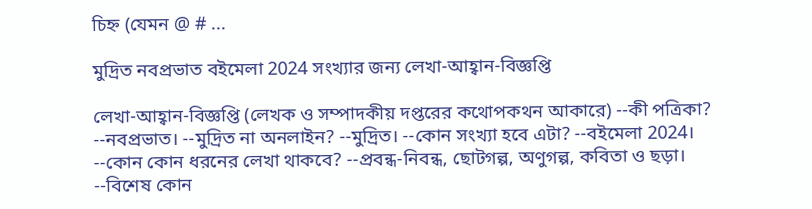চিহ্ন (যেমন @ # ...

মুদ্রিত নবপ্রভাত বইমেলা 2024 সংখ্যার জন্য লেখা-আহ্বান-বিজ্ঞপ্তি

লেখা-আহ্বান-বিজ্ঞপ্তি (লেখক ও সম্পাদকীয় দপ্তরের কথোপকথন আকারে) --কী পত্রিকা? --নবপ্রভাত। --মুদ্রিত না অনলাইন? --মুদ্রিত। --কোন সংখ্যা হবে এটা? --বইমেলা 2024। --কোন কোন ধরনের লেখা থাকবে? --প্রবন্ধ-নিবন্ধ, ছোটগল্প, অণুগল্প, কবিতা ও ছড়া। --বিশেষ কোন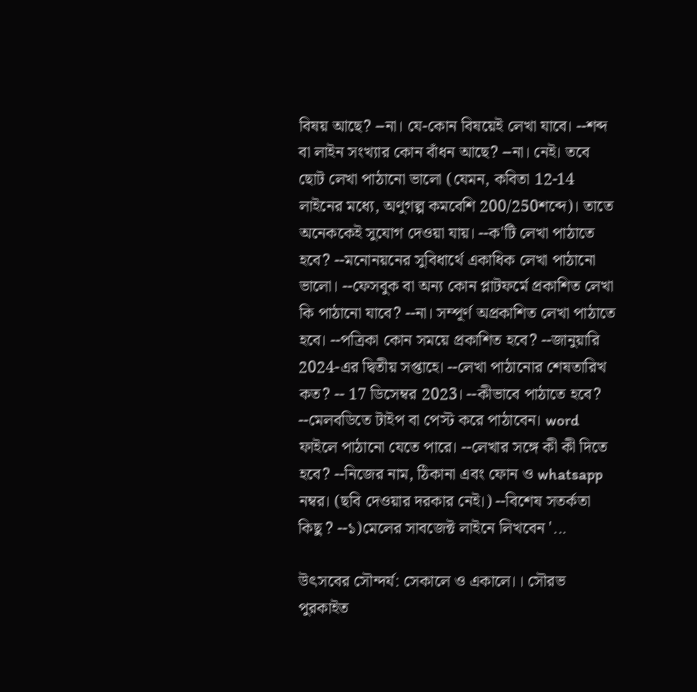বিষয় আছে? --না। যে-কোন বিষয়েই লেখা যাবে। --শব্দ বা লাইন সংখ্যার কোন বাঁধন আছে? --না। নেই। তবে ছোট লেখা পাঠানো ভালো (যেমন, কবিতা 12-14 লাইনের মধ্যে, অণুগল্প কমবেশি 200/250শব্দে)। তাতে অনেককেই সুযোগ দেওয়া যায়। --ক'টি লেখা পাঠাতে হবে? --মনোনয়নের সুবিধার্থে একাধিক লেখা পাঠানো ভালো। --ফেসবুক বা অন্য কোন প্লাটফর্মে প্রকাশিত লেখা কি পাঠানো যাবে? --না। সম্পূর্ণ অপ্রকাশিত লেখা পাঠাতে হবে। --পত্রিকা কোন সময়ে প্রকাশিত হবে? --জানুয়ারি 2024-এর দ্বিতীয় সপ্তাহে। --লেখা পাঠানোর শেষতারিখ কত? -- 17 ডিসেম্বর 2023। --কীভাবে পাঠাতে হবে? --মেলবডিতে টাইপ বা পেস্ট করে পাঠাবেন। word ফাইলে পাঠানো যেতে পারে। --লেখার সঙ্গে কী কী দিতে হবে? --নিজের নাম, ঠিকানা এবং ফোন ও whatsapp নম্বর। (ছবি দেওয়ার দরকার নেই।) --বিশেষ সতর্কতা কিছু ? --১)মেলের সাবজেক্ট লাইনে লিখবেন '...

উৎসবের সৌন্দর্য: সেকালে ও একালে।। সৌরভ পুরকাইত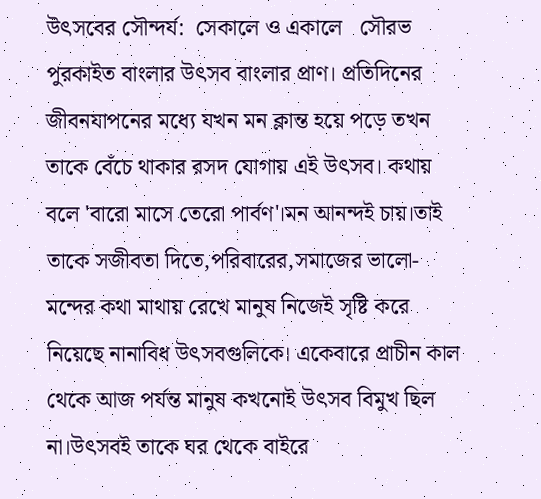উৎসবের সৌন্দর্য:  সেকালে ও একালে   সৌরভ পুরকাইত বাংলার উৎসব বাংলার প্রাণ। প্রতিদিনের জীবনযাপনের মধ্যে যখন মন ক্লান্ত হয়ে পড়ে তখন তাকে বেঁচে থাকার রসদ যোগায় এই উৎসব। কথায় বলে 'বারো মাসে তেরো পার্বণ'।মন আনন্দই চায়।তাই তাকে সজীবতা দিতে,পরিবারের,সমাজের ভালো-মন্দের কথা মাথায় রেখে মানুষ নিজেই সৃষ্টি করে নিয়েছে নানাবিধ উৎসবগুলিকে। একেবারে প্রাচীন কাল থেকে আজ পর্যন্ত মানুষ কখনোই উৎসব বিমুখ ছিল না।উৎসবই তাকে ঘর থেকে বাইরে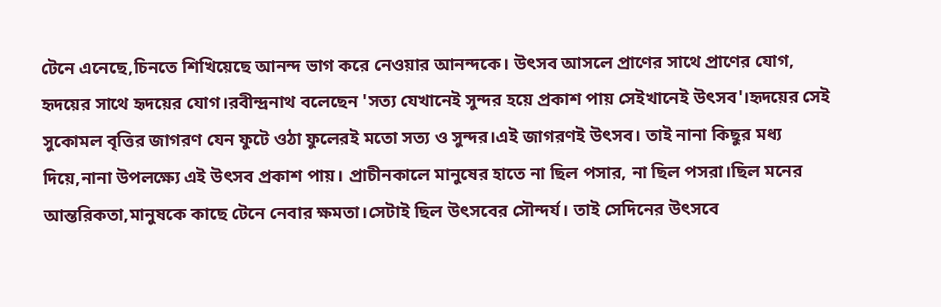টেনে এনেছে,চিনতে শিখিয়েছে আনন্দ ভাগ করে নেওয়ার আনন্দকে। উৎসব আসলে প্রাণের সাথে প্রাণের যোগ, হৃদয়ের সাথে হৃদয়ের যোগ।রবীন্দ্রনাথ বলেছেন 'সত্য যেখানেই সুন্দর হয়ে প্রকাশ পায় সেইখানেই উৎসব'।হৃদয়ের সেই সুকোমল বৃত্তির জাগরণ যেন ফুটে ওঠা ফুলেরই মতো সত্য ও সুন্দর।এই জাগরণই উৎসব। তাই নানা কিছুর মধ্য দিয়ে,নানা উপলক্ষ্যে এই উৎসব প্রকাশ পায়। প্রাচীনকালে মানুষের হাতে না ছিল পসার, না ছিল পসরা।ছিল মনের আন্তরিকতা,মানুষকে কাছে টেনে নেবার ক্ষমতা।সেটাই ছিল উৎসবের সৌন্দর্য। তাই সেদিনের উৎসবে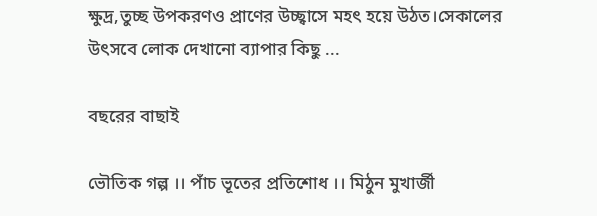ক্ষুদ্র,তুচ্ছ উপকরণও প্রাণের উচ্ছ্বাসে মহৎ হয়ে উঠত।সেকালের উৎসবে লোক দেখানো ব্যাপার কিছু ...

বছরের বাছাই

ভৌতিক গল্প ।। পাঁচ ভূতের প্রতিশোধ ।। মিঠুন মুখার্জী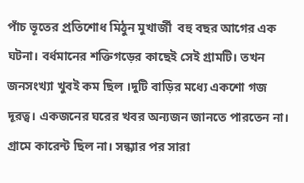পাঁচ ভূতের প্রতিশোধ মিঠুন মুখার্জী  বহু বছর আগের এক ঘটনা। বর্ধমানের শক্তিগড়ের কাছেই সেই গ্ৰামটি। তখন জনসংখ্যা খুবই কম ছিল ।দুটি বাড়ির মধ্যে একশো গজ দূরত্ব। একজনের ঘরের খবর অন্যজন জানতে পারতেন না। গ্ৰামে কারেন্ট ছিল না। সন্ধ্যার পর সারা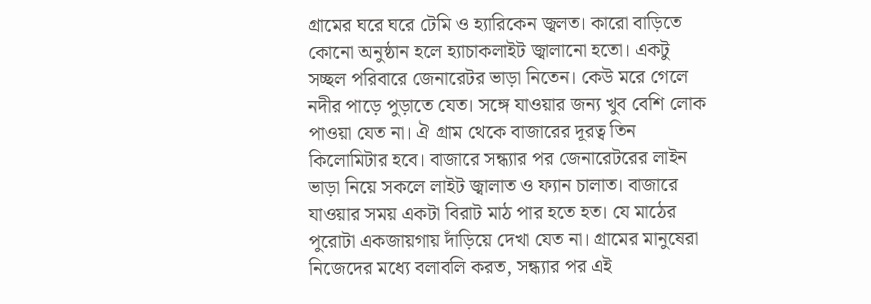গ্ৰামের ঘরে ঘরে টেমি ও হ্যারিকেন জ্বলত। কারো বাড়িতে কোনো অনুষ্ঠান হলে হ্যাচাকলাইট জ্বালানো হতো। একটু সচ্ছল পরিবারে জেনারেটর ভাড়া নিতেন। কেউ মরে গেলে নদীর পাড়ে পুড়াতে যেত। সঙ্গে যাওয়ার জন্য খুব বেশি লোক পাওয়া যেত না। ঐ গ্ৰাম থেকে বাজারের দূরত্ব তিন কিলোমিটার হবে। বাজারে সন্ধ্যার পর জেনারেটরের লাইন ভাড়া নিয়ে সকলে লাইট জ্বালাত ও ফ্যান চালাত। বাজারে যাওয়ার সময় একটা বিরাট মাঠ পার হতে হত। যে মাঠের পুরোটা একজায়গায় দাঁড়িয়ে দেখা যেত না। গ্ৰামের মানুষেরা নিজেদের মধ্যে বলাবলি করত, সন্ধ্যার পর এই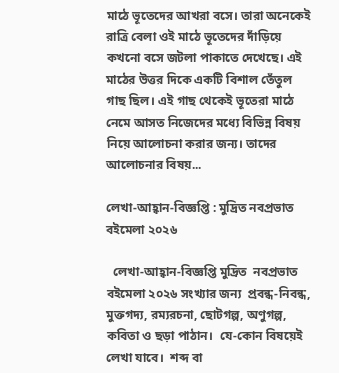মাঠে ভূতেদের আখরা বসে। তারা অনেকেই রাত্রি বেলা ওই মাঠে ভূতেদের দাঁড়িয়ে কখনো বসে জটলা পাকাতে দেখেছে। এই মাঠের উত্তর দিকে একটি বিশাল তেঁতুল গাছ ছিল। এই গাছ থেকেই ভূতেরা মাঠে নেমে আসত নিজেদের মধ্যে বিভিন্ন বিষয় নিয়ে আলোচনা করার জন্য। তাদের আলোচনার বিষয়...

লেখা-আহ্বান-বিজ্ঞপ্তি : মুদ্রিত নবপ্রভাত বইমেলা ২০২৬

  লেখা-আহ্বান-বিজ্ঞপ্তি মুদ্রিত  নবপ্রভাত  বইমেলা ২০২৬ সংখ্যার জন্য  প্রবন্ধ-নিবন্ধ, মুক্তগদ্য, রম্যরচনা, ছোটগল্প, অণুগল্প, কবিতা ও ছড়া পাঠান।  যে-কোন বিষয়েই লেখা যাবে।  শব্দ বা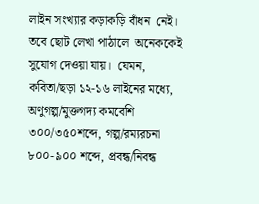লাইন সংখ্যার কড়াকড়ি বাঁধন  নেই। তবে ছোট লেখা পাঠালে  অনেককেই সুযোগ দেওয়া যায়।  যেমন, কবিতা/ছড়া ১২-১৬ লাইনের মধ্যে, অণুগল্প/মুক্তগদ্য কমবেশি ৩০০/৩৫০শব্দে, গল্প/রম্যরচনা ৮০০-৯০০ শব্দে, প্রবন্ধ/নিবন্ধ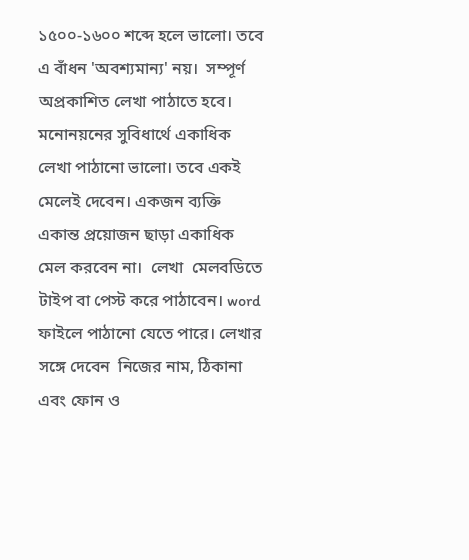১৫০০-১৬০০ শব্দে হলে ভালো। তবে এ বাঁধন 'অবশ্যমান্য' নয়।  সম্পূর্ণ অপ্রকাশিত লেখা পাঠাতে হবে। মনোনয়নের সুবিধার্থে একাধিক লেখা পাঠানো ভালো। তবে একই মেলেই দেবেন। একজন ব্যক্তি একান্ত প্রয়োজন ছাড়া একাধিক মেল করবেন না।  লেখা  মেলবডিতে টাইপ বা পেস্ট করে পাঠাবেন। word ফাইলে পাঠানো যেতে পারে। লেখার সঙ্গে দেবেন  নিজের নাম, ঠিকানা এবং ফোন ও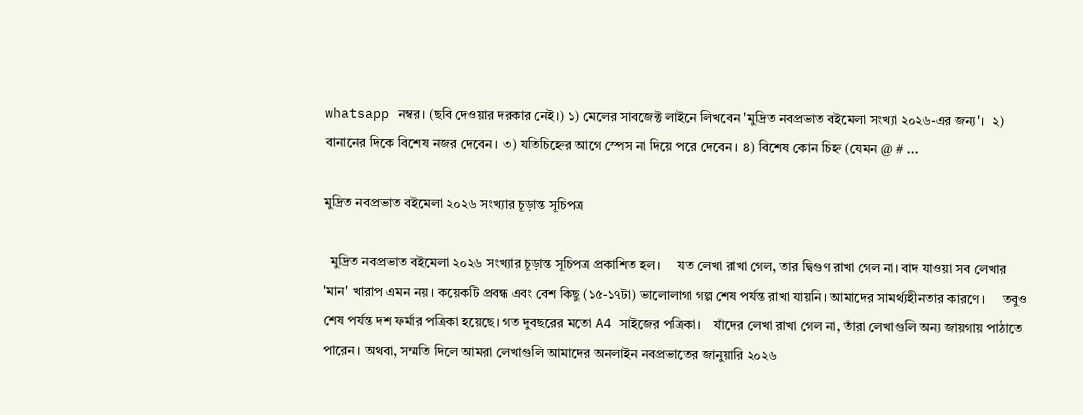whatsapp নম্বর। (ছবি দেওয়ার দরকার নেই।) ১) মেলের সাবজেক্ট লাইনে লিখবেন 'মুদ্রিত নবপ্রভাত বইমেলা সংখ্যা ২০২৬-এর জন্য'।  ২) বানানের দিকে বিশেষ নজর দেবেন। ৩) যতিচিহ্নের আগে স্পেস না দিয়ে পরে দেবেন। ৪) বিশেষ কোন চিহ্ন (যেমন @ # ...

মুদ্রিত নবপ্রভাত বইমেলা ২০২৬ সংখ্যার চূড়ান্ত সূচিপত্র

  মুদ্রিত নবপ্রভাত বইমেলা ২০২৬ সংখ্যার চূড়ান্ত সূচিপত্র প্রকাশিত হল।     যত লেখা রাখা গেল, তার দ্বিগুণ রাখা গেল না। বাদ যাওয়া সব লেখার 'মান' খারাপ এমন নয়। কয়েকটি প্রবন্ধ এবং বেশ কিছু (১৫-১৭টা) ভালোলাগা গল্প শেষ পর্যন্ত রাখা যায়নি। আমাদের সামর্থ্যহীনতার কারণে।     তবুও শেষ পর্যন্ত দশ ফর্মার পত্রিকা হয়েছে। গত দুবছরের মতো A4 সাইজের পত্রিকা।    যাঁদের লেখা রাখা গেল না, তাঁরা লেখাগুলি অন্য জায়গায় পাঠাতে পারেন। অথবা, সম্মতি দিলে আমরা লেখাগুলি আমাদের অনলাইন নবপ্রভাতের জানুয়ারি ২০২৬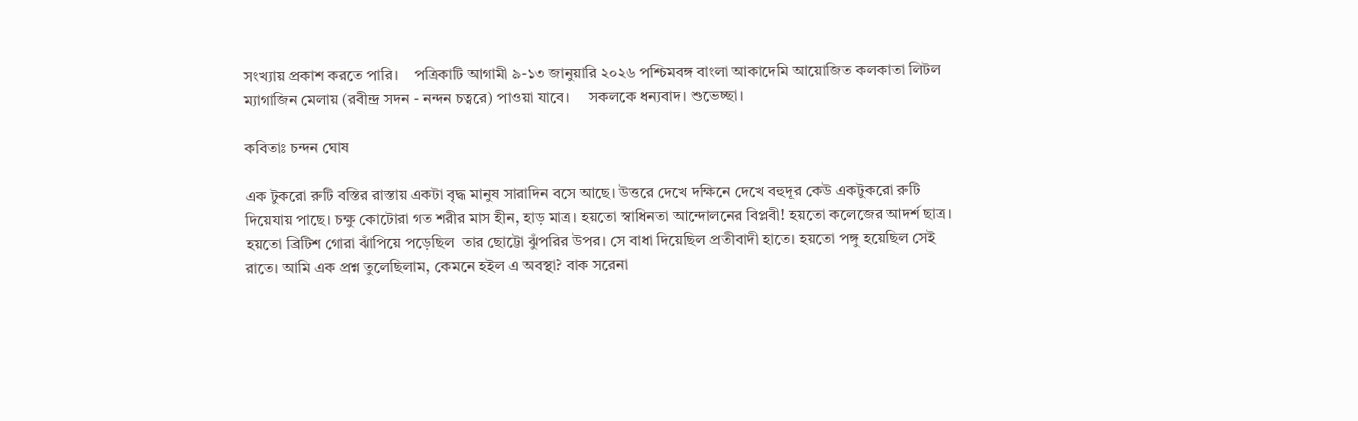সংখ্যায় প্রকাশ করতে পারি।    পত্রিকাটি আগামী ৯-১৩ জানুয়ারি ২০২৬ পশ্চিমবঙ্গ বাংলা আকাদেমি আয়োজিত কলকাতা লিটল ম্যাগাজিন মেলায় (রবীন্দ্র সদন - নন্দন চত্বরে) পাওয়া যাবে।     সকলকে ধন্যবাদ। শুভেচ্ছা।

কবিতাঃ চন্দন ঘোষ

এক টুকরো রুটি বস্তির রাস্তায় একটা বৃদ্ধ মানুষ সারাদিন বসে আছে। উত্তরে দেখে দক্ষিনে দেখে বহুদূর কেউ একটুকরো রুটি দিয়েযায় পাছে। চক্ষু কোটোরা গত শরীর মাস হীন, হাড় মাত্র। হয়তো স্বাধিনতা আন্দোলনের বিপ্লবী! হয়তো কলেজের আদর্শ ছাত্র। হয়তো ব্রিটিশ গোরা ঝাঁপিয়ে পড়েছিল  তার ছোট্টো ঝুঁপরির উপর। সে বাধা দিয়েছিল প্রতীবাদী হাতে। হয়তো পঙ্গু হয়েছিল সেই রাতে। আমি এক প্রশ্ন তুলেছিলাম, কেমনে হইল এ অবস্থা? বাক সরেনা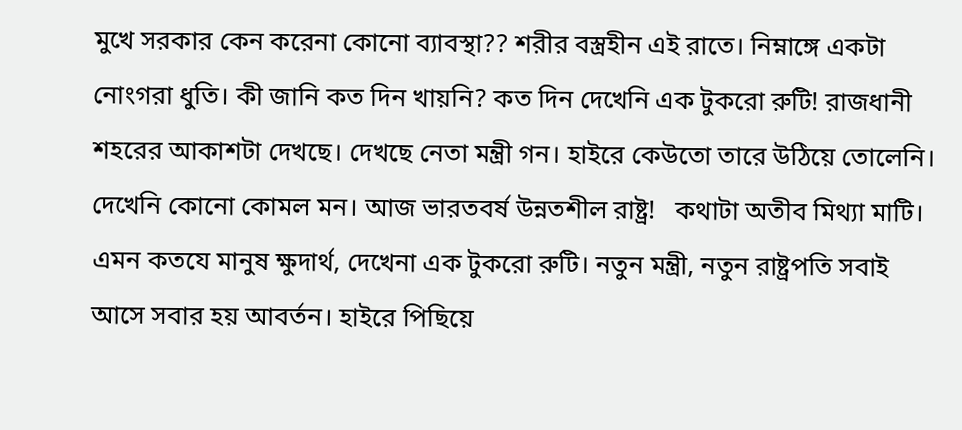মুখে সরকার কেন করেনা কোনো ব্যাবস্থা?? শরীর বস্ত্রহীন এই রাতে। নিম্নাঙ্গে একটা নোংগরা ধুতি। কী জানি কত দিন খায়নি? কত দিন দেখেনি এক টুকরো রুটি! রাজধানী শহরের আকাশটা দেখছে। দেখছে নেতা মন্ত্রী গন। হাইরে কেউতো তারে উঠিয়ে তোলেনি। দেখেনি কোনো কোমল মন। আজ ভারতবর্ষ উন্নতশীল রাষ্ট্র!   কথাটা অতীব মিথ্যা মাটি। এমন কতযে মানুষ ক্ষুদার্থ, দেখেনা এক টুকরো রুটি। নতুন মন্ত্রী, নতুন রাষ্ট্রপতি সবাই আসে সবার হয় আবর্তন। হাইরে পিছিয়ে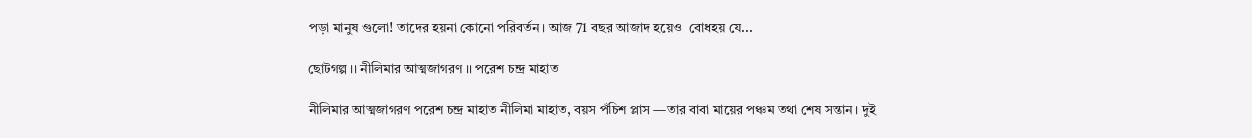পড়া মানুষ গুলো! তাদের হয়না কোনো পরিবর্তন। আজ 71 বছর আজাদ হয়েও  বোধহয় যে...

ছোটগল্প ।। নীলিমার আত্মজাগরণ ।। পরেশ চন্দ্র মাহাত

নীলিমার আত্মজাগরণ পরেশ চন্দ্র মাহাত নীলিমা মাহাত, বয়স পঁচিশ প্লাস —তার বাবা মায়ের পঞ্চম তথা শেষ সন্তান। দুই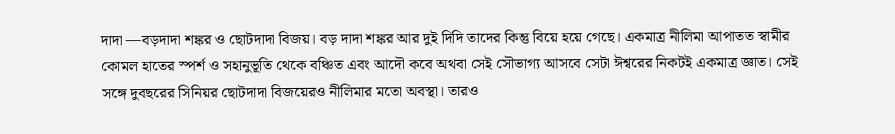দাদা —বড়দাদা শঙ্কর ও ছোটদাদা বিজয়। বড় দাদা শঙ্কর আর দুই দিদি তাদের কিন্তু বিয়ে হয়ে গেছে। একমাত্র নীলিমা আপাতত স্বামীর কোমল হাতের স্পর্শ ও সহানুভূতি থেকে বঞ্চিত এবং আদৌ কবে অথবা সেই সৌভাগ্য আসবে সেটা ঈশ্বরের নিকটই একমাত্র জ্ঞাত। সেই সঙ্গে দুবছরের সিনিয়র ছোটদাদা বিজয়েরও নীলিমার মতো অবস্থা। তারও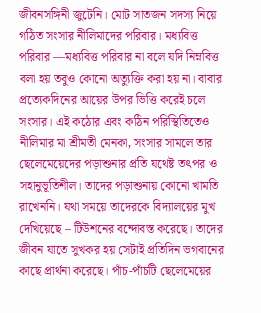জীবনসঙ্গিনী জুটেনি। মোট সাতজন সদস্য নিয়ে গঠিত সংসার নীলিমাদের পরিবার। মধ্যবিত্ত পরিবার —মধ্যবিত্ত পরিবার না বলে যদি নিম্নবিত্ত বলা হয় তবুও কোনো অত্যুক্তি করা হয় না। বাবার প্রত্যেকদিনের আয়ের উপর ভিত্তি করেই চলে সংসার। এই কঠোর এবং কঠিন পরিস্থিতিতেও নীলিমার মা শ্রীমতী মেনকা‚ সংসার সামলে তার ছেলেমেয়েদের পড়াশুনার প্রতি যথেষ্ট তৎপর ও সহানুভূতিশীল। তাদের পড়াশুনায় কোনো খামতি রাখেননি। যথা সময়ে তাদেরকে বিদ্যালয়ের মুখ দেখিয়েছে – টিউশনের বন্দোবস্ত করেছে। তাদের জীবন যাতে সুখকর হয় সেটাই প্রতিদিন ভগবানের কাছে প্রার্থনা করেছে। পাঁচ-পাঁচটি ছেলেমেয়ের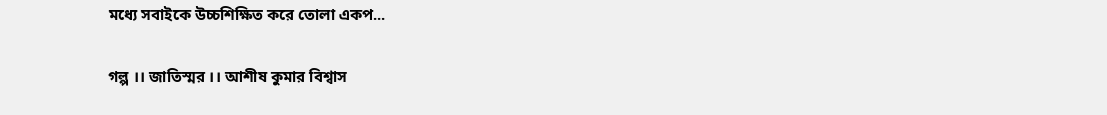মধ্যে সবাইকে উচ্চশিক্ষিত করে তোলা একপ...

গল্প ।। জাতিস্মর ।। আশীষ কুমার বিশ্বাস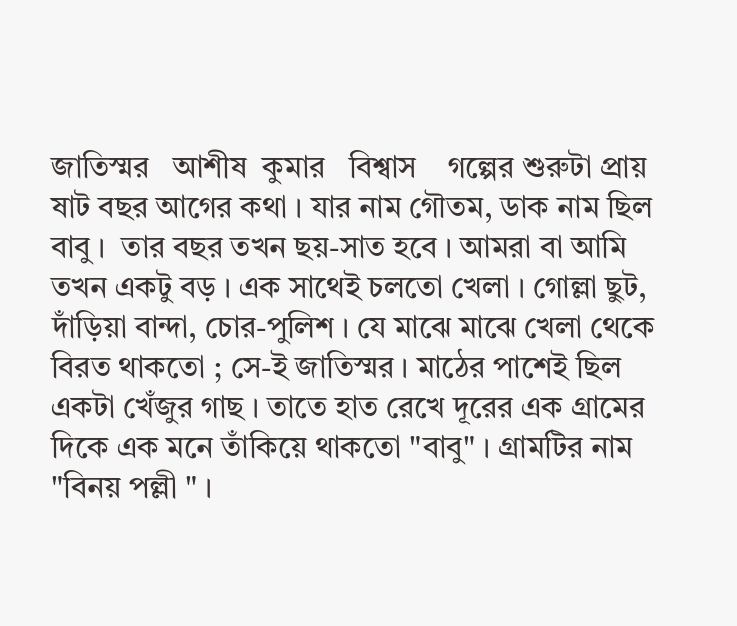জাতিস্মর   আশীষ  কুমার   বিশ্বাস    গল্পের শুরুটা প্রায় ষাট বছর আগের কথা । যার নাম গৌতম, ডাক নাম ছিল বাবু ।  তার বছর তখন ছয়-সাত হবে । আমরা বা আমি তখন একটু বড় । এক সাথেই চলতো খেলা । গোল্লা ছুট, দাঁড়িয়া বান্দা, চোর-পুলিশ । যে মাঝে মাঝে খেলা থেকে বিরত থাকতো ; সে-ই জাতিস্মর । মাঠের পাশেই ছিল একটা খেঁজুর গাছ । তাতে হাত রেখে দূরের এক গ্রামের দিকে এক মনে তাঁকিয়ে থাকতো "বাবু" । গ্রামটির নাম "বিনয় পল্লী " ।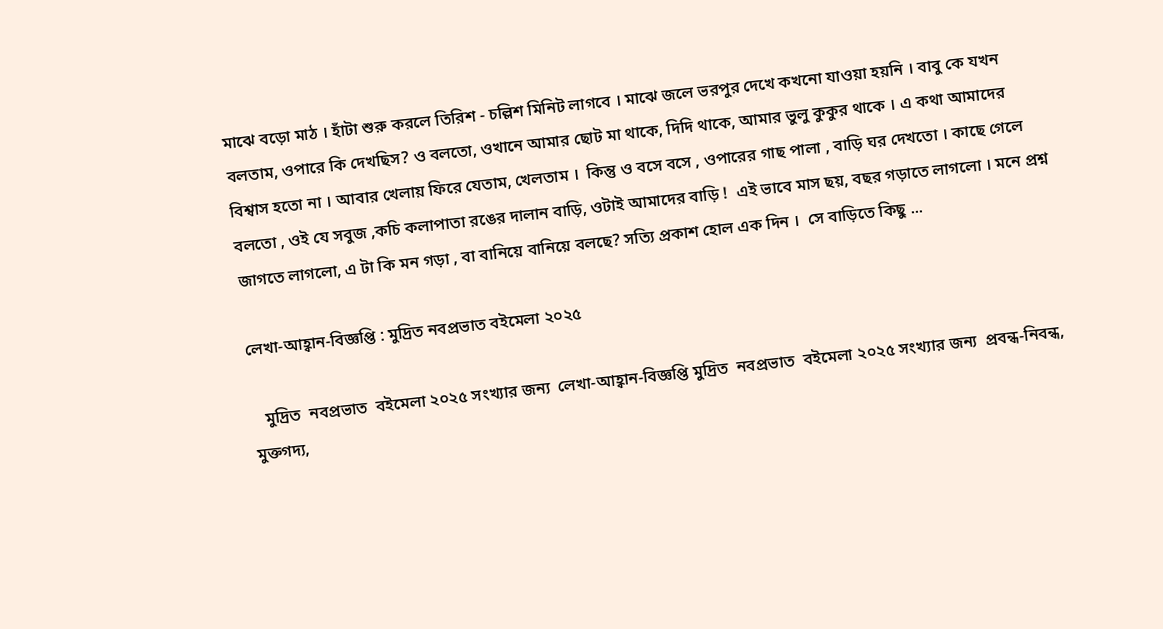মাঝে বড়ো মাঠ । হাঁটা শুরু করলে তিরিশ - চল্লিশ মিনিট লাগবে । মাঝে জলে ভরপুর দেখে কখনো যাওয়া হয়নি । বাবু কে যখন বলতাম, ওপারে কি দেখছিস? ও বলতো, ওখানে আমার ছোট মা থাকে, দিদি থাকে, আমার ভুলু কুকুর থাকে । এ কথা আমাদের বিশ্বাস হতো না । আবার খেলায় ফিরে যেতাম, খেলতাম ।  কিন্তু ও বসে বসে , ওপারের গাছ পালা , বাড়ি ঘর দেখতো । কাছে গেলে বলতো , ওই যে সবুজ ,কচি কলাপাতা রঙের দালান বাড়ি, ওটাই আমাদের বাড়ি !  এই ভাবে মাস ছয়, বছর গড়াতে লাগলো । মনে প্রশ্ন জাগতে লাগলো, এ টা কি মন গড়া , বা বানিয়ে বানিয়ে বলছে? সত্যি প্রকাশ হোল এক দিন ।  সে বাড়িতে কিছু ...

লেখা-আহ্বান-বিজ্ঞপ্তি : মুদ্রিত নবপ্রভাত বইমেলা ২০২৫

   মুদ্রিত  নবপ্রভাত  বইমেলা ২০২৫ সংখ্যার জন্য  লেখা-আহ্বান-বিজ্ঞপ্তি মুদ্রিত  নবপ্রভাত  বইমেলা ২০২৫ সংখ্যার জন্য  প্রবন্ধ-নিবন্ধ, মুক্তগদ্য,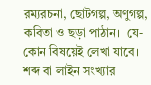রম্যরচনা, ছোটগল্প, অণুগল্প, কবিতা ও ছড়া পাঠান।  যে-কোন বিষয়েই লেখা যাবে।  শব্দ বা লাইন সংখ্যার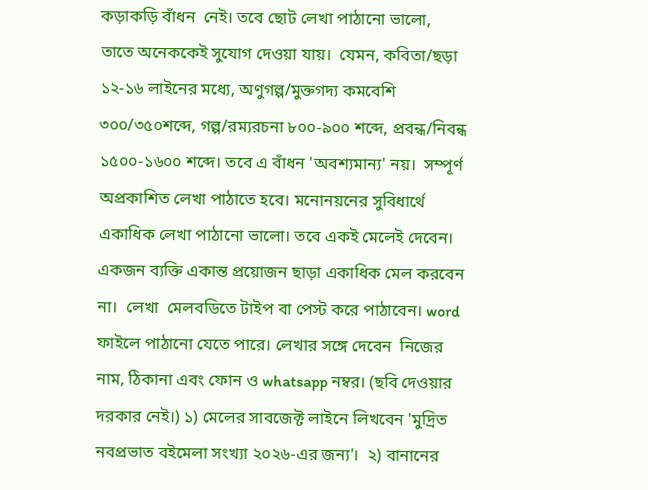কড়াকড়ি বাঁধন  নেই। তবে ছোট লেখা পাঠানো ভালো,  তাতে অনেককেই সুযোগ দেওয়া যায়।  যেমন, কবিতা/ছড়া ১২-১৬ লাইনের মধ্যে, অণুগল্প/মুক্তগদ্য কমবেশি ৩০০/৩৫০শব্দে, গল্প/রম্যরচনা ৮০০-৯০০ শব্দে, প্রবন্ধ/নিবন্ধ ১৫০০-১৬০০ শব্দে। তবে এ বাঁধন 'অবশ্যমান্য' নয়।  সম্পূর্ণ অপ্রকাশিত লেখা পাঠাতে হবে। মনোনয়নের সুবিধার্থে একাধিক লেখা পাঠানো ভালো। তবে একই মেলেই দেবেন। একজন ব্যক্তি একান্ত প্রয়োজন ছাড়া একাধিক মেল করবেন না।  লেখা  মেলবডিতে টাইপ বা পেস্ট করে পাঠাবেন। word ফাইলে পাঠানো যেতে পারে। লেখার সঙ্গে দেবেন  নিজের নাম, ঠিকানা এবং ফোন ও whatsapp নম্বর। (ছবি দেওয়ার দরকার নেই।) ১) মেলের সাবজেক্ট লাইনে লিখবেন 'মুদ্রিত নবপ্রভাত বইমেলা সংখ্যা ২০২৬-এর জন্য'।  ২) বানানের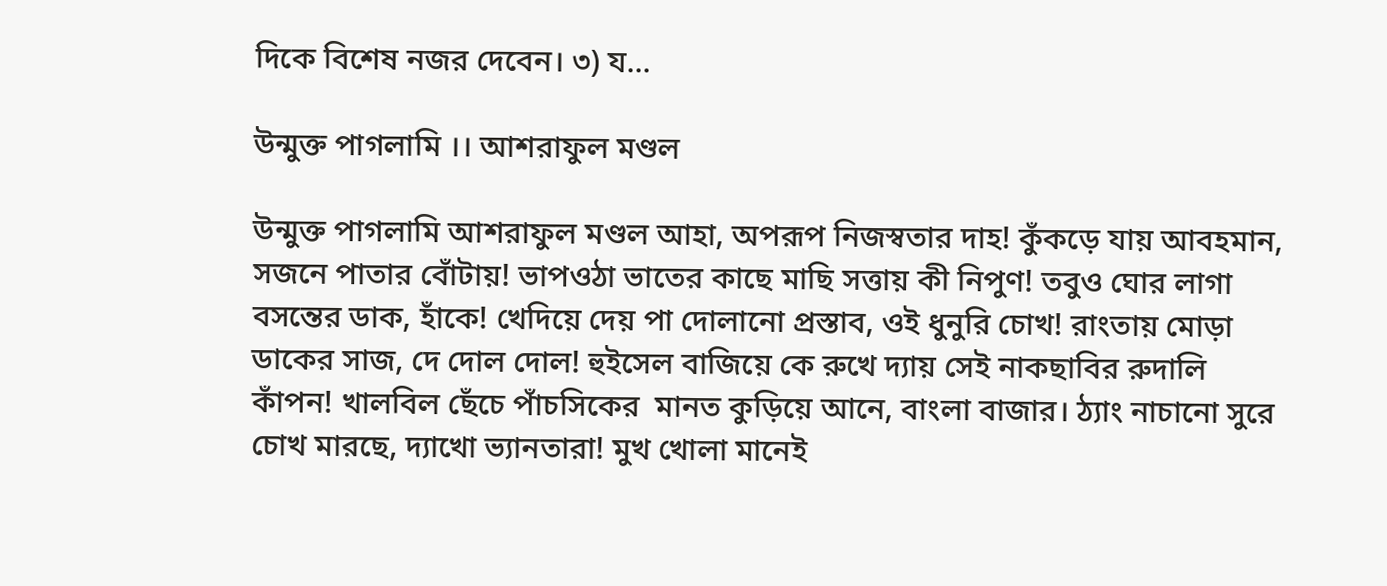দিকে বিশেষ নজর দেবেন। ৩) য...

উন্মুক্ত পাগলামি ।। আশরাফুল মণ্ডল

উন্মুক্ত পাগলামি আশরাফুল মণ্ডল আহা, অপরূপ নিজস্বতার দাহ! কুঁকড়ে যায় আবহমান, সজনে পাতার বোঁটায়! ভাপওঠা ভাতের কাছে মাছি সত্তায় কী নিপুণ! তবুও ঘোর লাগা বসন্তের ডাক, হাঁকে! খেদিয়ে দেয় পা দোলানো প্রস্তাব, ওই ধুনুরি চোখ! রাংতায় মোড়া ডাকের সাজ, দে দোল দোল! হুইসেল বাজিয়ে কে রুখে দ্যায় সেই নাকছাবির রুদালি কাঁপন! খালবিল ছেঁচে পাঁচসিকের  মানত কুড়িয়ে আনে, বাংলা বাজার। ঠ্যাং নাচানো সুরে চোখ মারছে, দ্যাখো ভ্যানতারা! মুখ খোলা মানেই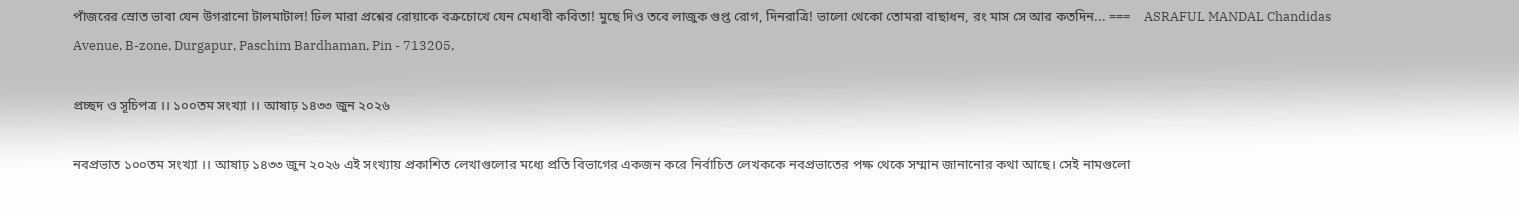পাঁজরের স্রোত ভাবা যেন উগরানো টালমাটাল! ঢিল মারা প্রশ্নের রোয়াকে বক্রচোখে যেন মেধাবী কবিতা! মুছে দিও তবে লাজুক গুপ্ত রোগ, দিনরাত্রি! ভালো থেকো তোমরা বাছাধন, রং মাস সে আর কতদিন... ===    ASRAFUL MANDAL Chandidas Avenue, B-zone, Durgapur, Paschim Bardhaman, Pin - 713205,

প্রচ্ছদ ও সূচিপত্র ।। ১০০তম সংখ্যা ।। আষাঢ় ১৪৩৩ জুন ২০২৬

নবপ্রভাত ১০০তম সংখ্যা ।। আষাঢ় ১৪৩৩ জুন ২০২৬ এই সংখ্যায় প্রকাশিত লেখাগুলোর মধ্যে প্রতি বিভাগের একজন করে নির্বাচিত লেখককে নবপ্রভাতের পক্ষ থেকে সম্মান জানানোর কথা আছে। সেই নামগুলো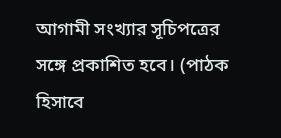আগামী সংখ্যার সূচিপত্রের সঙ্গে প্রকাশিত হবে। (পাঠক হিসাবে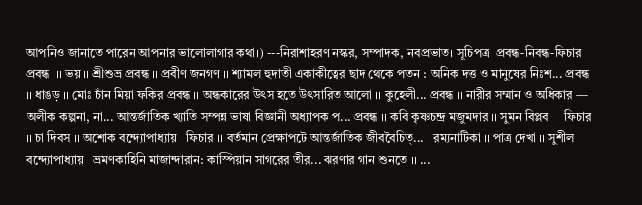আপনিও জানাতে পারেন আপনার ভালোলাগার কথা।) ---নিরাশাহরণ নস্কর, সম্পাদক, নবপ্রভাত। সূচিপত্র  প্রবন্ধ-নিবন্ধ-ফিচার  প্রবন্ধ  ।। ভয় ।। শ্রীশুভ্র প্রবন্ধ ।। প্রবীণ জনগণ ।। শ্যামল হুদাতী একাকীত্বের ছাদ থেকে পতন : অনিক দত্ত ও মানুষের নিঃশ... প্রবন্ধ ।। ধাঙড় ।। মোঃ চাঁন মিয়া ফকির প্রবন্ধ ।। অন্ধকারের উৎস হতে উৎসারিত আলো ।। কুহেলী... প্রবন্ধ ।। নারীর সম্মান ও অধিকার — অলীক কল্পনা, না... আন্তর্জাতিক খ্যাতি সম্পন্ন ভাষা বিজ্ঞানী অধ্যাপক প... প্রবন্ধ ।। কবি কৃষ্ণচন্দ্র মজুমদার ।। সুমন বিপ্লব     ফিচার ।। চা দিবস ।। অশোক বন্দ্যোপাধ্যায়   ফিচার ।। বর্তমান প্রেক্ষাপটে আন্তর্জাতিক জীববৈচিত্...   রম্যনাটিকা ।। পাত্র দেখা ।। সুশীল বন্দ্যোপাধ্যায়   ভ্রমণকাহিনি মাজান্দারান: কাস্পিয়ান সাগরের তীর... ঝরণার গান শুনতে ।। ...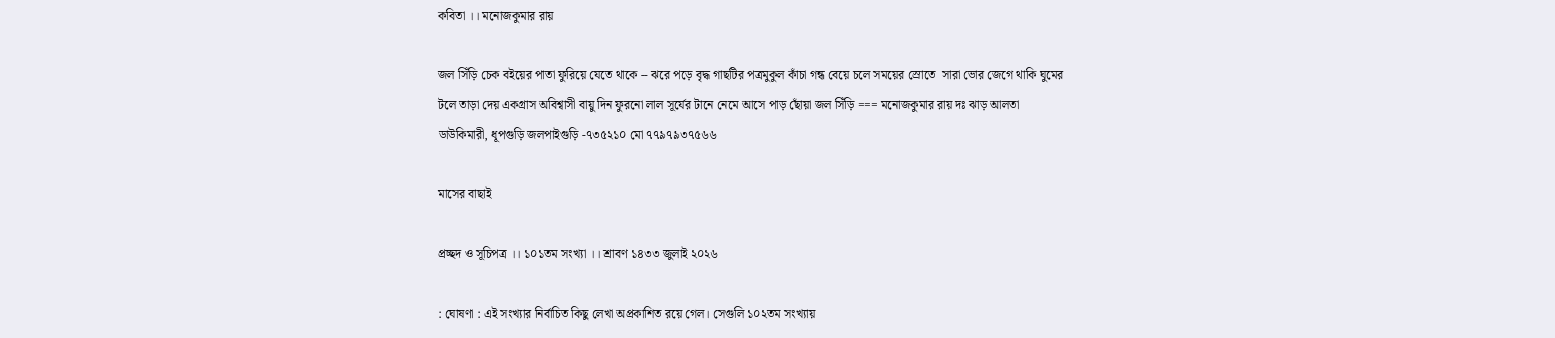কবিতা ।। মনোজকুমার রায়

জল সিঁড়ি চেক বইয়ের পাতা ফুরিয়ে যেতে থাকে -- ঝরে পড়ে বৃদ্ধ গাছটির পত্রমুকুল কাঁচা গন্ধ বেয়ে চলে সময়ের স্রোতে  সারা ভোর জেগে থাকি ঘুমের টলে তাড়া দেয় একগ্রাস অবিশ্বাসী বায়ু দিন ফুরনো লাল সূর্যের টানে নেমে আসে পাড় ছোঁয়া জল সিঁড়ি === মনোজকুমার রায় দঃ ঝাড় আলতা ডাউকিমারী, ধূপগুড়ি জলপাইগুড়ি -৭৩৫২১০ মো ৭৭৯৭৯৩৭৫৬৬

মাসের বাছাই

প্রচ্ছদ ও সূচিপত্র ।। ১০১তম সংখ্যা ।। শ্রাবণ ১৪৩৩ জুলাই ২০২৬

: ঘোষণা : এই সংখ্যার নির্বাচিত কিছু লেখা অপ্রকাশিত রয়ে গেল। সেগুলি ১০২তম সংখ্যায়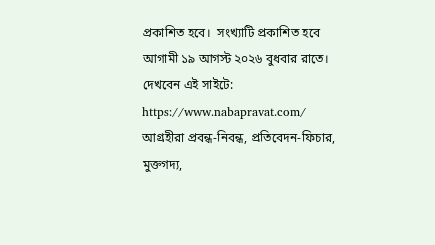প্রকাশিত হবে।  সংখ্যাটি প্রকাশিত হবে আগামী ১৯ আগস্ট ২০২৬ বুধবার রাতে। দেখবেন এই সাইটে:  https://www.nabapravat.com/ আগ্রহীরা প্রবন্ধ-নিবন্ধ, প্রতিবেদন-ফিচার, মুক্তগদ্য,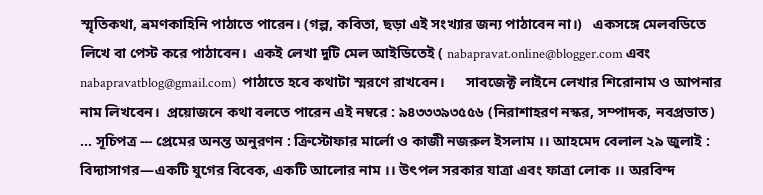স্মৃতিকথা, ভ্রমণকাহিনি পাঠাতে পারেন। (গল্প, কবিতা, ছড়া এই সংখ্যার জন্য পাঠাবেন না।)   একসঙ্গে মেলবডিতে লিখে বা পেস্ট করে পাঠাবেন।  একই লেখা দুটি মেল আইডিতেই ( nabapravat.online@blogger.com এবং nabapravatblog@gmail.com)  পাঠাতে হবে কথাটা স্মরণে রাখবেন।      সাবজেক্ট লাইনে লেখার শিরোনাম ও আপনার নাম লিখবেন।  প্রয়োজনে কথা বলতে পারেন এই নম্বরে : ৯৪৩৩৩৯৩৫৫৬ (নিরাশাহরণ নস্কর, সম্পাদক, নবপ্রভাত) ... সূচিপত্র --- প্রেমের অনন্ত অনুরণন : ক্রিস্টোফার মার্লো ও কাজী নজরুল ইসলাম ।। আহমেদ বেলাল ২৯ জুলাই : বিদ্যাসাগর—একটি যুগের বিবেক, একটি আলোর নাম ।। উৎপল সরকার যাত্রা এবং ফাত্রা লোক ।। অরবিন্দ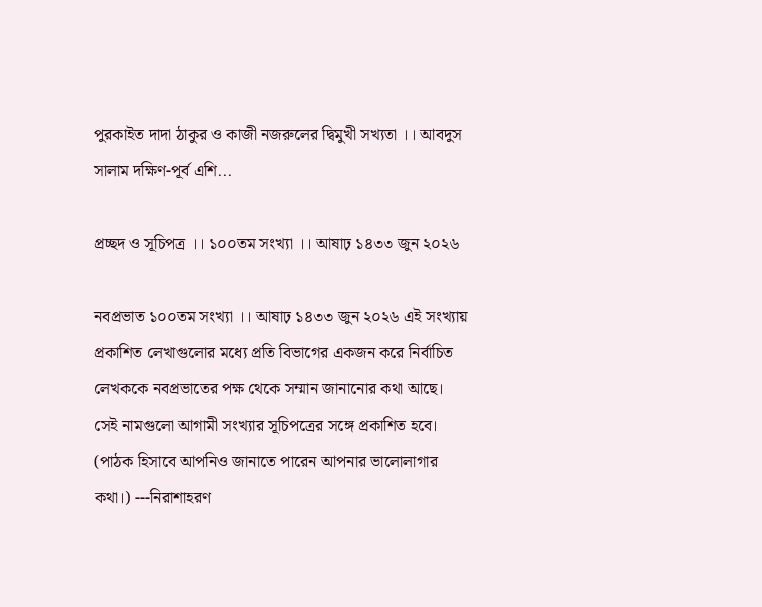পুরকাইত দাদা ঠাকুর ও কাজী নজরুলের দ্বিমুখী সখ্যতা ।। আবদুস সালাম দক্ষিণ-পূর্ব এশি...

প্রচ্ছদ ও সূচিপত্র ।। ১০০তম সংখ্যা ।। আষাঢ় ১৪৩৩ জুন ২০২৬

নবপ্রভাত ১০০তম সংখ্যা ।। আষাঢ় ১৪৩৩ জুন ২০২৬ এই সংখ্যায় প্রকাশিত লেখাগুলোর মধ্যে প্রতি বিভাগের একজন করে নির্বাচিত লেখককে নবপ্রভাতের পক্ষ থেকে সম্মান জানানোর কথা আছে। সেই নামগুলো আগামী সংখ্যার সূচিপত্রের সঙ্গে প্রকাশিত হবে। (পাঠক হিসাবে আপনিও জানাতে পারেন আপনার ভালোলাগার কথা।) ---নিরাশাহরণ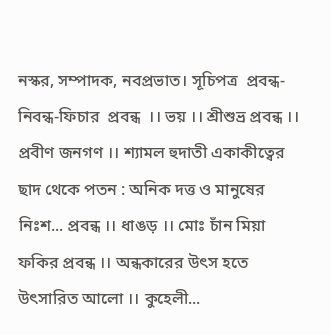নস্কর, সম্পাদক, নবপ্রভাত। সূচিপত্র  প্রবন্ধ-নিবন্ধ-ফিচার  প্রবন্ধ  ।। ভয় ।। শ্রীশুভ্র প্রবন্ধ ।। প্রবীণ জনগণ ।। শ্যামল হুদাতী একাকীত্বের ছাদ থেকে পতন : অনিক দত্ত ও মানুষের নিঃশ... প্রবন্ধ ।। ধাঙড় ।। মোঃ চাঁন মিয়া ফকির প্রবন্ধ ।। অন্ধকারের উৎস হতে উৎসারিত আলো ।। কুহেলী...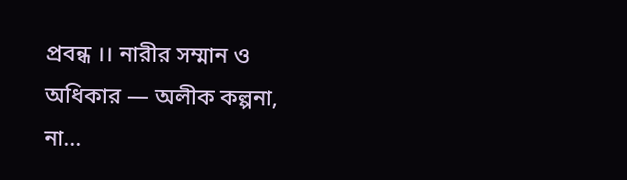প্রবন্ধ ।। নারীর সম্মান ও অধিকার — অলীক কল্পনা, না...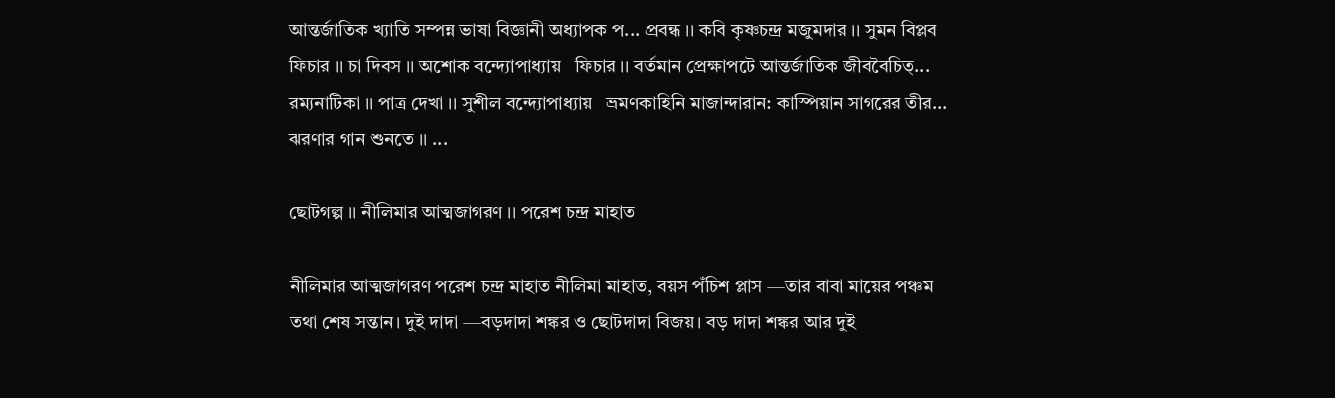আন্তর্জাতিক খ্যাতি সম্পন্ন ভাষা বিজ্ঞানী অধ্যাপক প... প্রবন্ধ ।। কবি কৃষ্ণচন্দ্র মজুমদার ।। সুমন বিপ্লব     ফিচার ।। চা দিবস ।। অশোক বন্দ্যোপাধ্যায়   ফিচার ।। বর্তমান প্রেক্ষাপটে আন্তর্জাতিক জীববৈচিত্...   রম্যনাটিকা ।। পাত্র দেখা ।। সুশীল বন্দ্যোপাধ্যায়   ভ্রমণকাহিনি মাজান্দারান: কাস্পিয়ান সাগরের তীর... ঝরণার গান শুনতে ।। ...

ছোটগল্প ।। নীলিমার আত্মজাগরণ ।। পরেশ চন্দ্র মাহাত

নীলিমার আত্মজাগরণ পরেশ চন্দ্র মাহাত নীলিমা মাহাত, বয়স পঁচিশ প্লাস —তার বাবা মায়ের পঞ্চম তথা শেষ সন্তান। দুই দাদা —বড়দাদা শঙ্কর ও ছোটদাদা বিজয়। বড় দাদা শঙ্কর আর দুই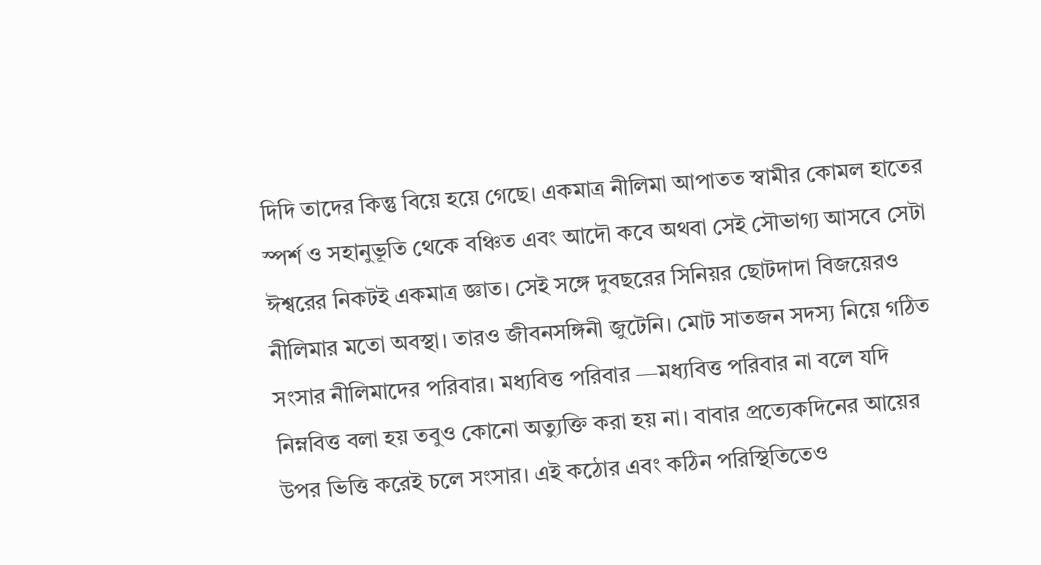দিদি তাদের কিন্তু বিয়ে হয়ে গেছে। একমাত্র নীলিমা আপাতত স্বামীর কোমল হাতের স্পর্শ ও সহানুভূতি থেকে বঞ্চিত এবং আদৌ কবে অথবা সেই সৌভাগ্য আসবে সেটা ঈশ্বরের নিকটই একমাত্র জ্ঞাত। সেই সঙ্গে দুবছরের সিনিয়র ছোটদাদা বিজয়েরও নীলিমার মতো অবস্থা। তারও জীবনসঙ্গিনী জুটেনি। মোট সাতজন সদস্য নিয়ে গঠিত সংসার নীলিমাদের পরিবার। মধ্যবিত্ত পরিবার —মধ্যবিত্ত পরিবার না বলে যদি নিম্নবিত্ত বলা হয় তবুও কোনো অত্যুক্তি করা হয় না। বাবার প্রত্যেকদিনের আয়ের উপর ভিত্তি করেই চলে সংসার। এই কঠোর এবং কঠিন পরিস্থিতিতেও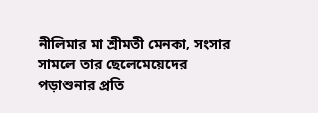নীলিমার মা শ্রীমতী মেনকা‚ সংসার সামলে তার ছেলেমেয়েদের পড়াশুনার প্রতি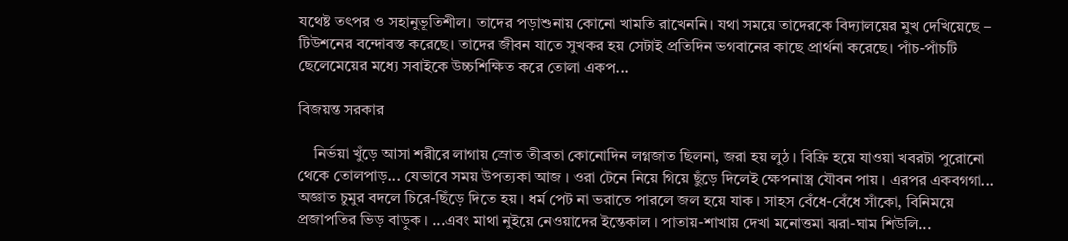যথেষ্ট তৎপর ও সহানুভূতিশীল। তাদের পড়াশুনায় কোনো খামতি রাখেননি। যথা সময়ে তাদেরকে বিদ্যালয়ের মুখ দেখিয়েছে – টিউশনের বন্দোবস্ত করেছে। তাদের জীবন যাতে সুখকর হয় সেটাই প্রতিদিন ভগবানের কাছে প্রার্থনা করেছে। পাঁচ-পাঁচটি ছেলেমেয়ের মধ্যে সবাইকে উচ্চশিক্ষিত করে তোলা একপ...

বিজয়ন্ত সরকার

    নির্ভয়া খুঁড়ে আসা শরীরে লাগায় স্রোত তীব্রতা কোনোদিন লগ্নজাত ছিলনা, জরা হয় লুঠ । বিক্রি হয়ে যাওয়া খবরটা পুরোনো থেকে তোলপাড়... যেভাবে সময় উপত্যকা আজ । ওরা টেনে নিয়ে গিয়ে ছুঁড়ে দিলেই ক্ষেপনাস্ত্র যৌবন পায় । এরপর একবগগা... অজ্ঞাত চুমুর বদলে চিরে-ছিঁড়ে দিতে হয় । ধর্ম পেট না ভরাতে পারলে জল হয়ে যাক । সাহস বেঁধে-বেঁধে সাঁকো, বিনিময়ে প্রজাপতির ভিড় বাড়ুক । ...এবং মাথা নুইয়ে নেওয়াদের ইন্তেকাল । পাতায়-শাখায় দেখা মনোত্তমা ঝরা-ঘাম শিউলি...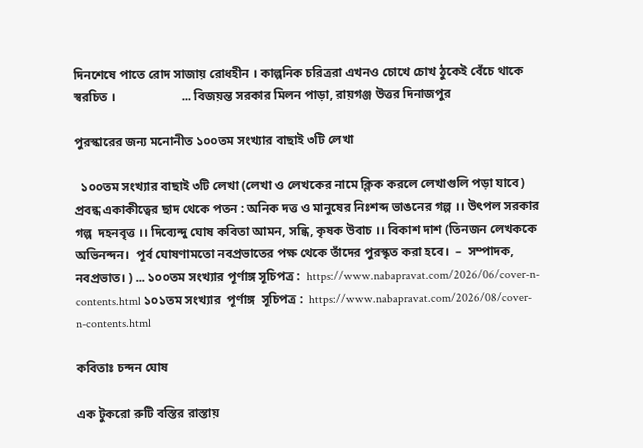দিনশেষে পাতে রোদ সাজায় রোধহীন । কাল্পনিক চরিত্ররা এখনও চোখে চোখ ঠুকেই বেঁচে থাকে স্বরচিত ।                     ... বিজয়ন্ত সরকার মিলন পাড়া, রায়গঞ্জ উত্তর দিনাজপুর

পুরস্কারের জন্য মনোনীত ১০০তম সংখ্যার বাছাই ৩টি লেখা

  ১০০তম সংখ্যার বাছাই ৩টি লেখা (লেখা ও লেখকের নামে ক্লিক করলে লেখাগুলি পড়া যাবে) প্রবন্ধ একাকীত্বের ছাদ থেকে পতন : অনিক দত্ত ও মানুষের নিঃশব্দ ভাঙনের গল্প ।। উৎপল সরকার গল্প  দহনবৃত্ত ।। দিব্যেন্দু ঘোষ কবিতা আমন, সন্ধি, কৃষক উবাচ ।। বিকাশ দাশ (তিনজন লেখককে অভিনন্দন।  পূর্ব ঘোষণামতো নবপ্রভাতের পক্ষ থেকে তাঁদের পুরস্কৃত করা হবে।  –  সম্পাদক, নবপ্রভাত। ) ... ১০০তম সংখ্যার পূর্ণাঙ্গ সূচিপত্র :  https://www.nabapravat.com/2026/06/cover-n-contents.html ১০১তম সংখ্যার  পূর্ণাঙ্গ  সূচিপত্র :  https://www.nabapravat.com/2026/08/cover-n-contents.html

কবিতাঃ চন্দন ঘোষ

এক টুকরো রুটি বস্তির রাস্তায়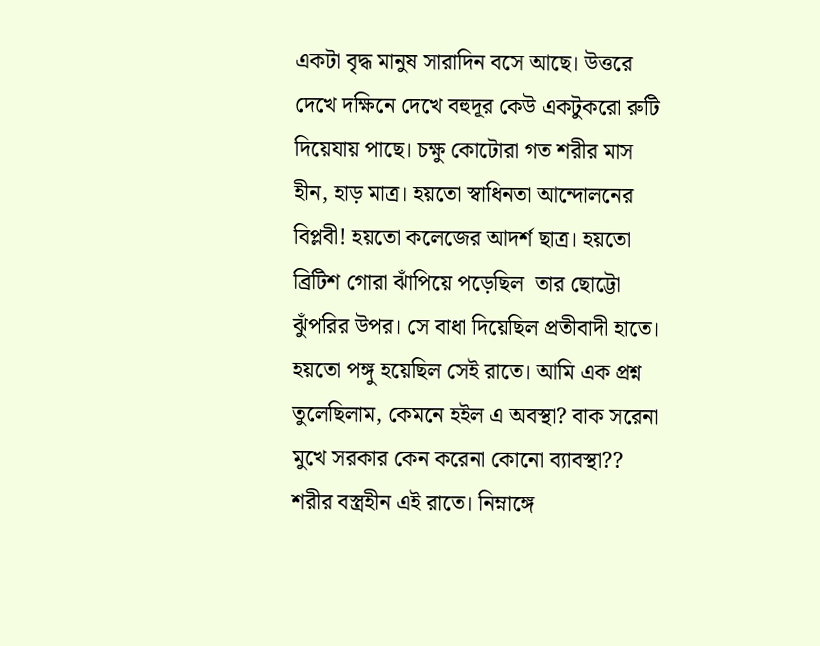একটা বৃদ্ধ মানুষ সারাদিন বসে আছে। উত্তরে দেখে দক্ষিনে দেখে বহুদূর কেউ একটুকরো রুটি দিয়েযায় পাছে। চক্ষু কোটোরা গত শরীর মাস হীন, হাড় মাত্র। হয়তো স্বাধিনতা আন্দোলনের বিপ্লবী! হয়তো কলেজের আদর্শ ছাত্র। হয়তো ব্রিটিশ গোরা ঝাঁপিয়ে পড়েছিল  তার ছোট্টো ঝুঁপরির উপর। সে বাধা দিয়েছিল প্রতীবাদী হাতে। হয়তো পঙ্গু হয়েছিল সেই রাতে। আমি এক প্রশ্ন তুলেছিলাম, কেমনে হইল এ অবস্থা? বাক সরেনা মুখে সরকার কেন করেনা কোনো ব্যাবস্থা?? শরীর বস্ত্রহীন এই রাতে। নিম্নাঙ্গে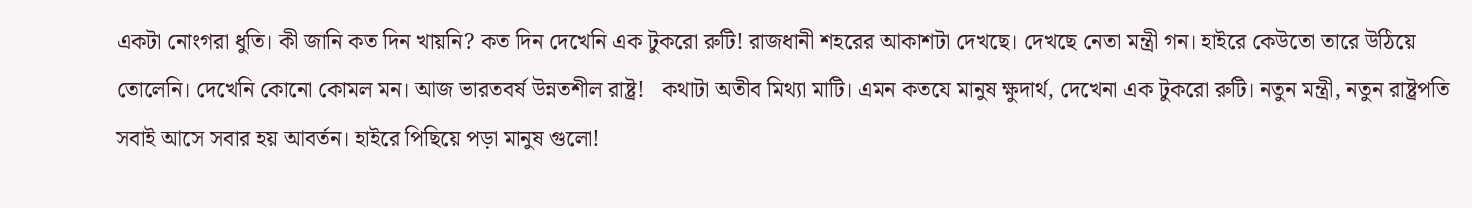একটা নোংগরা ধুতি। কী জানি কত দিন খায়নি? কত দিন দেখেনি এক টুকরো রুটি! রাজধানী শহরের আকাশটা দেখছে। দেখছে নেতা মন্ত্রী গন। হাইরে কেউতো তারে উঠিয়ে তোলেনি। দেখেনি কোনো কোমল মন। আজ ভারতবর্ষ উন্নতশীল রাষ্ট্র!   কথাটা অতীব মিথ্যা মাটি। এমন কতযে মানুষ ক্ষুদার্থ, দেখেনা এক টুকরো রুটি। নতুন মন্ত্রী, নতুন রাষ্ট্রপতি সবাই আসে সবার হয় আবর্তন। হাইরে পিছিয়ে পড়া মানুষ গুলো!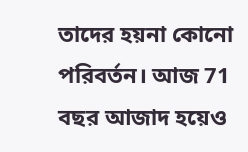তাদের হয়না কোনো পরিবর্তন। আজ 71 বছর আজাদ হয়েও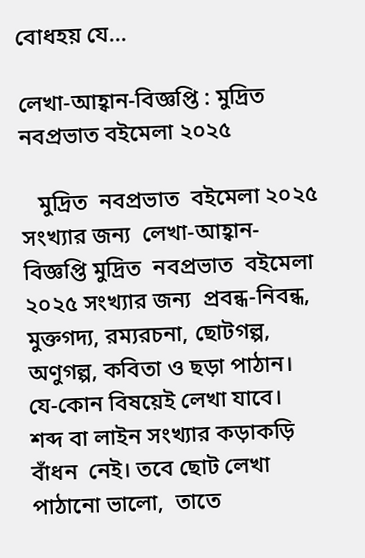বোধহয় যে...

লেখা-আহ্বান-বিজ্ঞপ্তি : মুদ্রিত নবপ্রভাত বইমেলা ২০২৫

   মুদ্রিত  নবপ্রভাত  বইমেলা ২০২৫ সংখ্যার জন্য  লেখা-আহ্বান-বিজ্ঞপ্তি মুদ্রিত  নবপ্রভাত  বইমেলা ২০২৫ সংখ্যার জন্য  প্রবন্ধ-নিবন্ধ, মুক্তগদ্য, রম্যরচনা, ছোটগল্প, অণুগল্প, কবিতা ও ছড়া পাঠান।  যে-কোন বিষয়েই লেখা যাবে।  শব্দ বা লাইন সংখ্যার কড়াকড়ি বাঁধন  নেই। তবে ছোট লেখা পাঠানো ভালো,  তাতে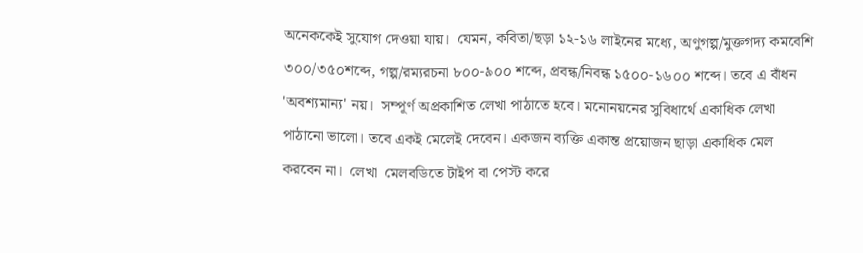অনেককেই সুযোগ দেওয়া যায়।  যেমন, কবিতা/ছড়া ১২-১৬ লাইনের মধ্যে, অণুগল্প/মুক্তগদ্য কমবেশি ৩০০/৩৫০শব্দে, গল্প/রম্যরচনা ৮০০-৯০০ শব্দে, প্রবন্ধ/নিবন্ধ ১৫০০-১৬০০ শব্দে। তবে এ বাঁধন 'অবশ্যমান্য' নয়।  সম্পূর্ণ অপ্রকাশিত লেখা পাঠাতে হবে। মনোনয়নের সুবিধার্থে একাধিক লেখা পাঠানো ভালো। তবে একই মেলেই দেবেন। একজন ব্যক্তি একান্ত প্রয়োজন ছাড়া একাধিক মেল করবেন না।  লেখা  মেলবডিতে টাইপ বা পেস্ট করে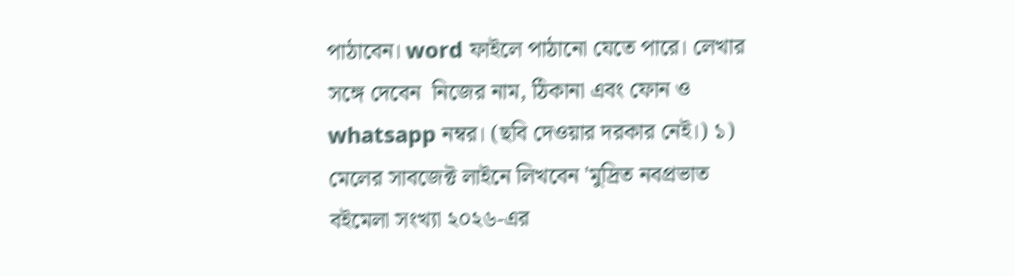পাঠাবেন। word ফাইলে পাঠানো যেতে পারে। লেখার সঙ্গে দেবেন  নিজের নাম, ঠিকানা এবং ফোন ও whatsapp নম্বর। (ছবি দেওয়ার দরকার নেই।) ১) মেলের সাবজেক্ট লাইনে লিখবেন 'মুদ্রিত নবপ্রভাত বইমেলা সংখ্যা ২০২৬-এর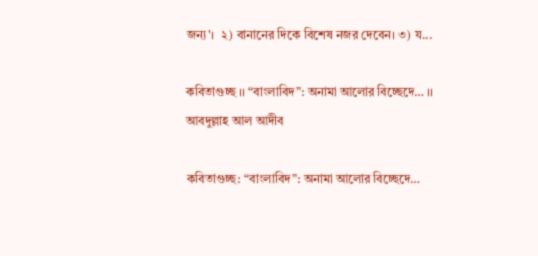জন্য'।  ২) বানানের দিকে বিশেষ নজর দেবেন। ৩) য...

কবিতাগুচ্ছ ।। “বাংলাবিদ”: অনামা আলোর বিচ্ছেদে… ।। আবদুল্লাহ আল আদীব

কবিতাগুচ্ছ: “বাংলাবিদ”: অনামা আলোর বিচ্ছেদে…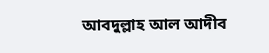আবদুল্লাহ আল আদীব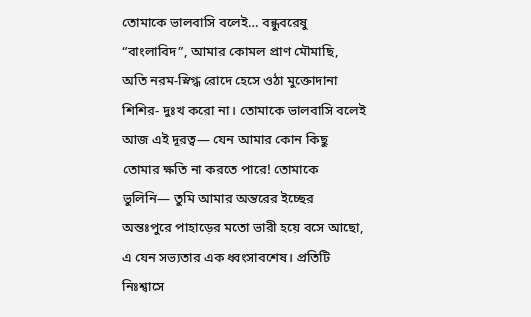তোমাকে ভালবাসি বলেই… বন্ধুবরেষু “বাংলাবিদ”, আমার কোমল প্রাণ মৌমাছি, অতি নরম-স্নিগ্ধ রোদে হেসে ওঠা মুক্তোদানা শিশির- দুঃখ করো না। তোমাকে ভালবাসি বলেই আজ এই দূরত্ব— যেন আমার কোন কিছু তোমার ক্ষতি না করতে পারে! তোমাকে ভুলিনি— তুমি আমার অন্তরের ইচ্ছের অন্তঃপুরে পাহাড়ের মতো ভারী হয়ে বসে আছো, এ যেন সভ্যতার এক ধ্বংসাবশেষ। প্রতিটি নিঃশ্বাসে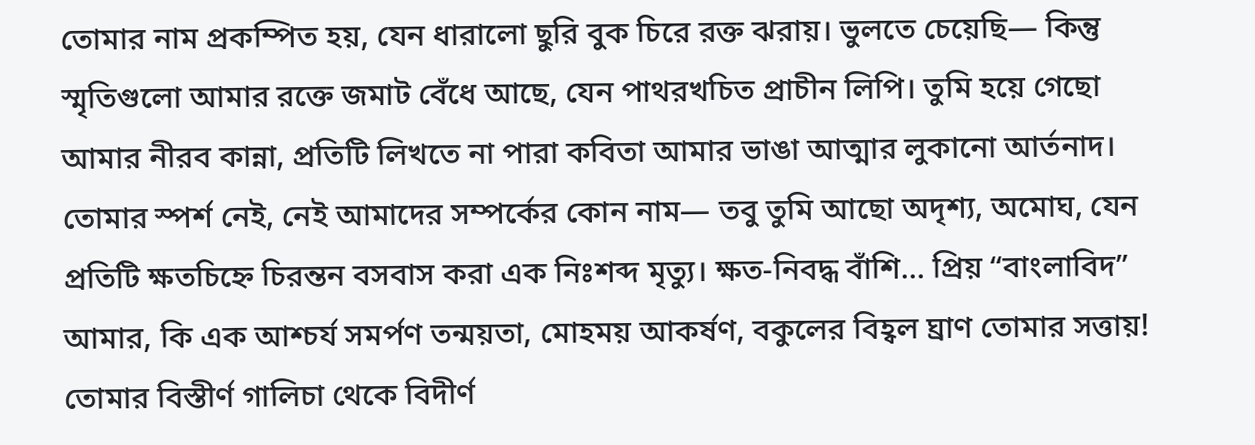তোমার নাম প্রকম্পিত হয়, যেন ধারালো ছুরি বুক চিরে রক্ত ঝরায়। ভুলতে চেয়েছি— কিন্তু স্মৃতিগুলো আমার রক্তে জমাট বেঁধে আছে, যেন পাথরখচিত প্রাচীন লিপি। তুমি হয়ে গেছো আমার নীরব কান্না, প্রতিটি লিখতে না পারা কবিতা আমার ভাঙা আত্মার লুকানো আর্তনাদ। তোমার স্পর্শ নেই, নেই আমাদের সম্পর্কের কোন নাম— তবু তুমি আছো অদৃশ্য, অমোঘ, যেন প্রতিটি ক্ষতচিহ্নে চিরন্তন বসবাস করা এক নিঃশব্দ মৃত্যু। ক্ষত-নিবদ্ধ বাঁশি… প্রিয় “বাংলাবিদ” আমার, কি এক আশ্চর্য সমর্পণ তন্ময়তা, মোহময় আকর্ষণ, বকুলের বিহ্বল ঘ্রাণ তোমার সত্তায়! তোমার বিস্তীর্ণ গালিচা থেকে বিদীর্ণ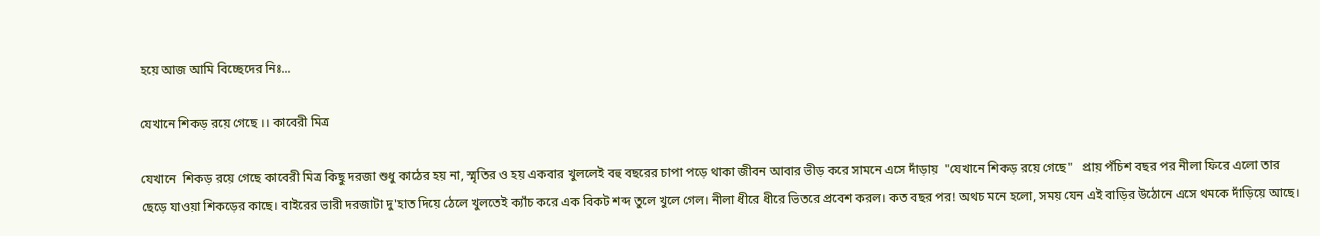হয়ে আজ আমি বিচ্ছেদের নিঃ...

যেখানে শিকড় রয়ে গেছে ।। কাবেরী মিত্র

যেখানে  শিকড় রয়ে গেছে কাবেরী মিত্র কিছু দরজা শুধু কাঠের হয় না, স্মৃতির ও হয় একবার খুললেই বহু বছরের চাপা পড়ে থাকা জীবন আবার ভীড় করে সামনে এসে দাঁড়ায়  "যেখানে শিকড় রয়ে গেছে"   প্রায় পঁচিশ বছর পর নীলা ফিরে এলো তার ছেড়ে যাওয়া শিকড়ের কাছে। বাইরের ভারী দরজাটা দু'হাত দিয়ে ঠেলে খুলতেই ক্যাঁচ করে এক বিকট শব্দ তুলে খুলে গেল। নীলা ধীরে ধীরে ভিতরে প্রবেশ করল। কত বছর পর! অথচ মনে হলো, সময় যেন এই বাড়ির উঠোনে এসে থমকে দাঁড়িয়ে আছে।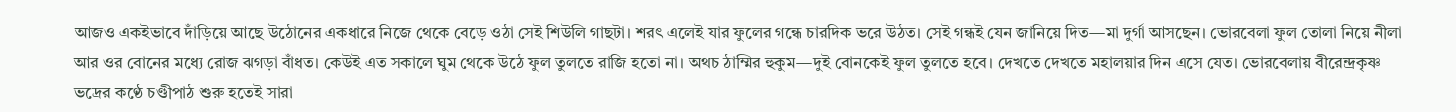আজও একইভাবে দাঁড়িয়ে আছে উঠোনের একধারে নিজে থেকে বেড়ে ওঠা সেই শিউলি গাছটা। শরৎ এলেই যার ফুলের গন্ধে চারদিক ভরে উঠত। সেই গন্ধই যেন জানিয়ে দিত—মা দুর্গা আসছেন। ভোরবেলা ফুল তোলা নিয়ে নীলা আর ওর বোনের মধ্যে রোজ ঝগড়া বাঁধত। কেউই এত সকালে ঘুম থেকে উঠে ফুল তুলতে রাজি হতো না। অথচ ঠাম্মির হুকুম—দুই বোনকেই ফুল তুলতে হবে। দেখতে দেখতে মহালয়ার দিন এসে যেত। ভোরবেলায় বীরেন্দ্রকৃষ্ণ ভদ্রের কণ্ঠে চণ্ডীপাঠ শুরু হতেই সারা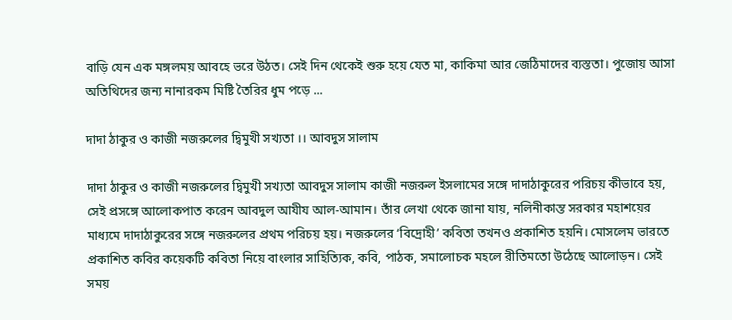বাড়ি যেন এক মঙ্গলময় আবহে ভরে উঠত। সেই দিন থেকেই শুরু হয়ে যেত মা, কাকিমা আর জেঠিমাদের ব্যস্ততা। পুজোয় আসা অতিথিদের জন্য নানারকম মিষ্টি তৈরির ধুম পড়ে ...

দাদা ঠাকুর ও কাজী নজরুলের দ্বিমুখী সখ্যতা ।। আবদুস সালাম

দাদা ঠাকুর ও কাজী নজরুলের দ্বিমুখী সখ্যতা আবদুস সালাম কাজী নজরুল ইসলামের সঙ্গে দাদাঠাকুরের পরিচয় কীভাবে হয়, সেই প্রসঙ্গে আলোকপাত করেন আবদুল আযীয আল-আমান। তাঁর লেখা থেকে জানা যায়, নলিনীকান্ত সরকার মহাশয়ের মাধ্যমে দাদাঠাকুরের সঙ্গে নজরুলের প্রথম পরিচয় হয়। নজরুলের ‘বিদ্রোহী’ কবিতা তখনও প্রকাশিত হয়নি। মোসলেম ভারতে প্রকাশিত কবির কয়েকটি কবিতা নিয়ে বাংলার সাহিত্যিক, কবি, পাঠক, সমালোচক মহলে রীতিমতো উঠেছে আলোড়ন। সেই সময়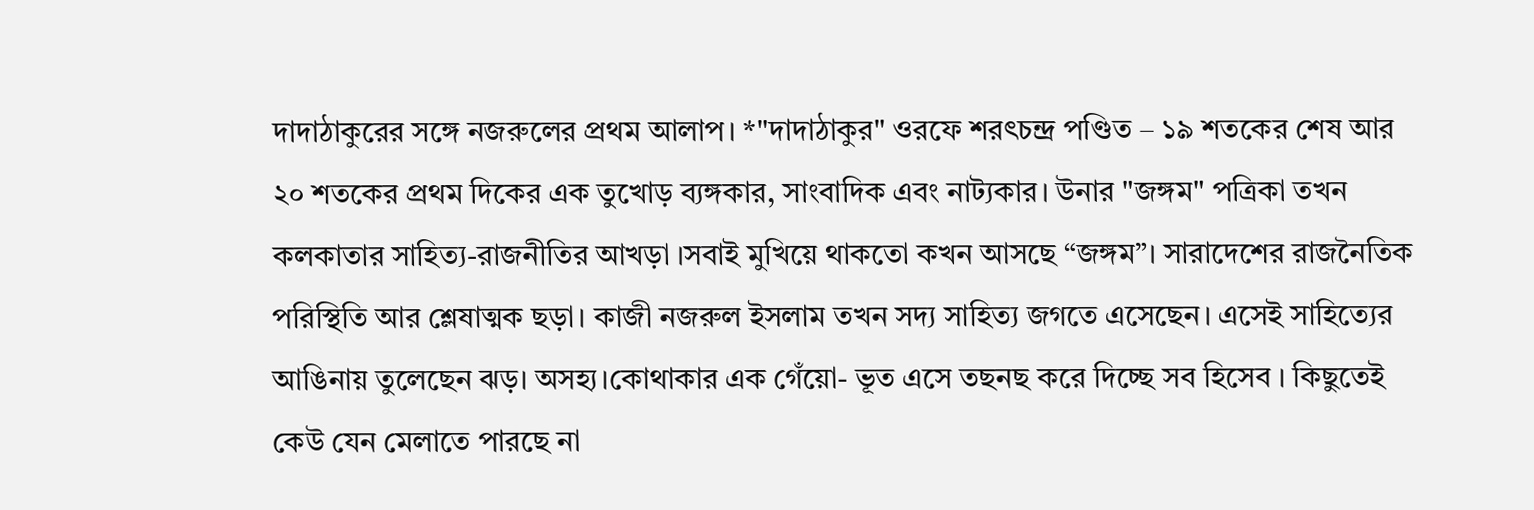দাদাঠাকুরের সঙ্গে নজরুলের প্রথম আলাপ। *"দাদাঠাকুর" ওরফে শরৎচন্দ্র পণ্ডিত – ১৯ শতকের শেষ আর ২০ শতকের প্রথম দিকের এক তুখোড় ব্যঙ্গকার, সাংবাদিক এবং নাট্যকার। উনার "জঙ্গম" পত্রিকা তখন কলকাতার সাহিত্য-রাজনীতির আখড়া ।সবাই মুখিয়ে থাকতো কখন আসছে “জঙ্গম”। সারাদেশের রাজনৈতিক পরিস্থিতি আর শ্লেষাত্মক ছড়া। কাজী নজরুল ইসলাম তখন সদ্য সাহিত্য জগতে এসেছেন। এসেই সাহিত্যের আঙিনায় তুলেছেন ঝড়। অসহ্য।কোথাকার এক গেঁয়ো- ভূত এসে তছনছ করে দিচ্ছে সব হিসেব । কিছুতেই কেউ যেন মেলাতে পারছে না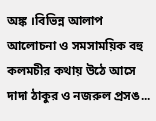অঙ্ক ।বিভিন্ন আলাপ আলোচনা ও সমসাময়িক বহু কলমচীর কথায় উঠে আসে দাদা ঠাকুর ও নজরুল প্রসঙ...